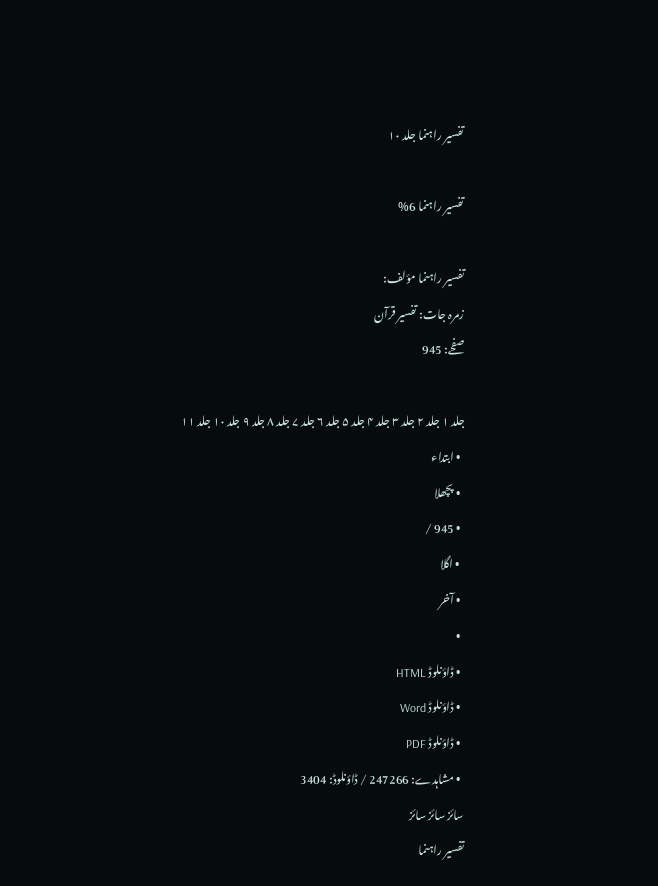تفسير راہنما جلد ۱۰

تفسير راہنما 6%

تفسير راہنما مؤلف:
زمرہ جات: تفسیر قرآن
صفحے: 945

جلد ۱ جلد ۲ جلد ۳ جلد ۴ جلد ۵ جلد ۶ جلد ۷ جلد ۸ جلد ۹ جلد ۱۰ جلد ۱۱
  • ابتداء
  • پچھلا
  • 945 /
  • اگلا
  • آخر
  •
  • ڈاؤنلوڈ HTML
  • ڈاؤنلوڈ Word
  • ڈاؤنلوڈ PDF
  • مشاہدے: 247266 / ڈاؤنلوڈ: 3404
سائز سائز سائز
تفسير راہنما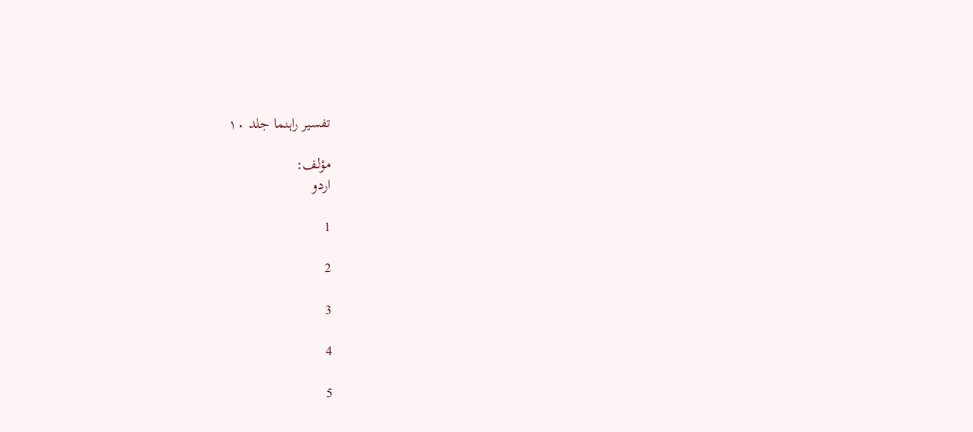تفسير راہنما جلد ۱۰

مؤلف:
اردو

1

2

3

4

5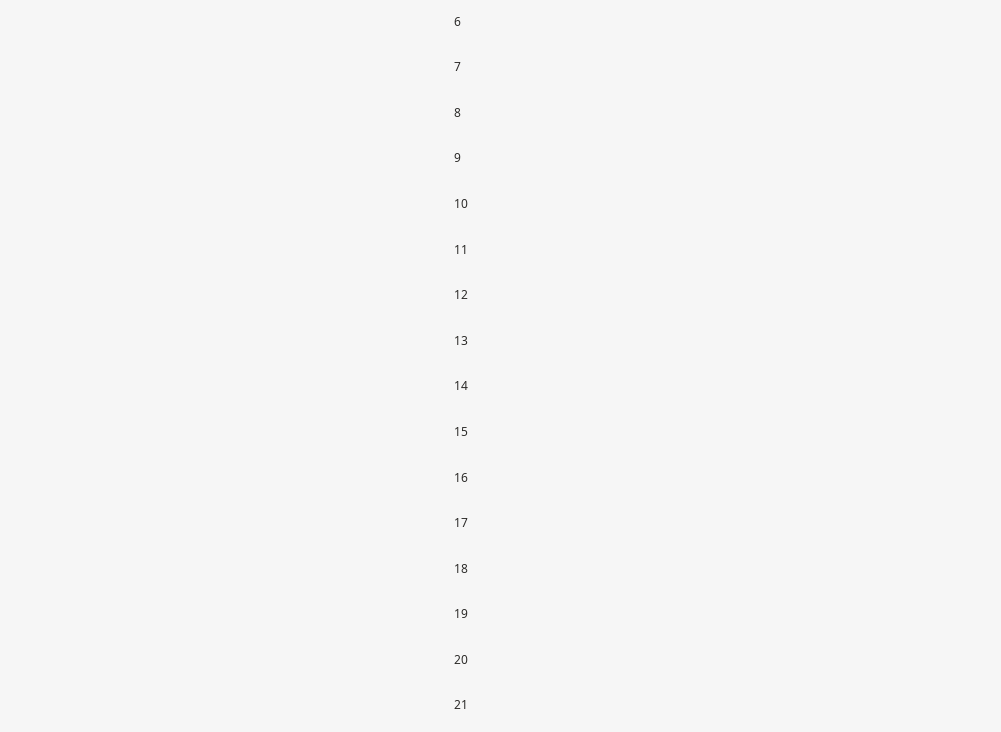6

7

8

9

10

11

12

13

14

15

16

17

18

19

20

21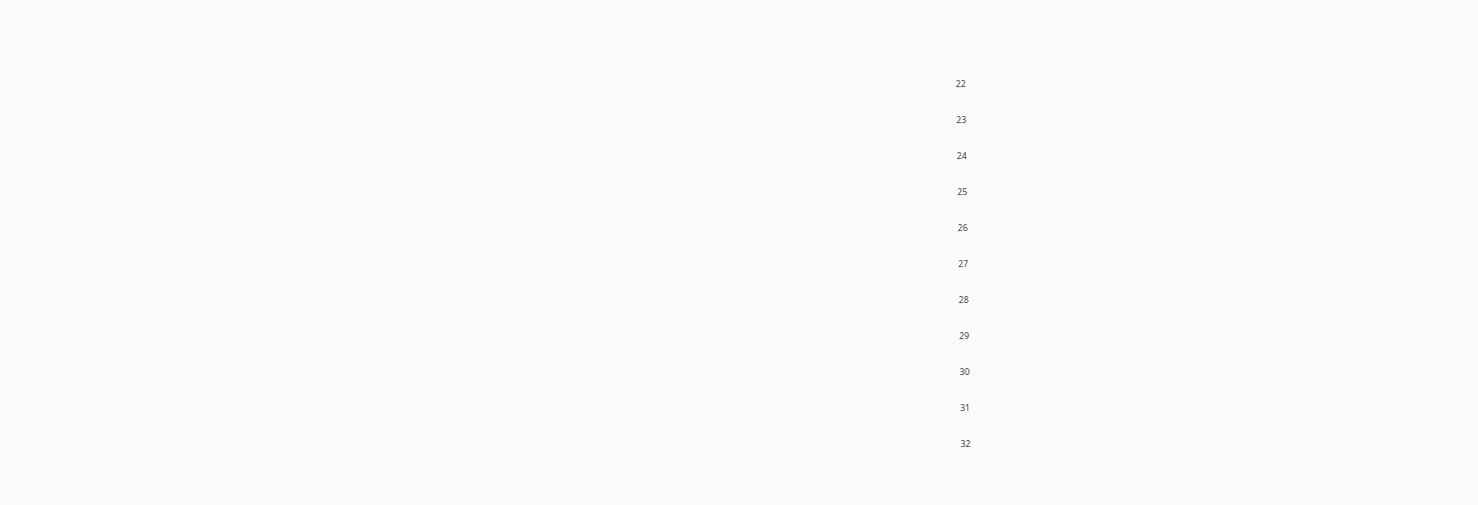22

23

24

25

26

27

28

29

30

31

32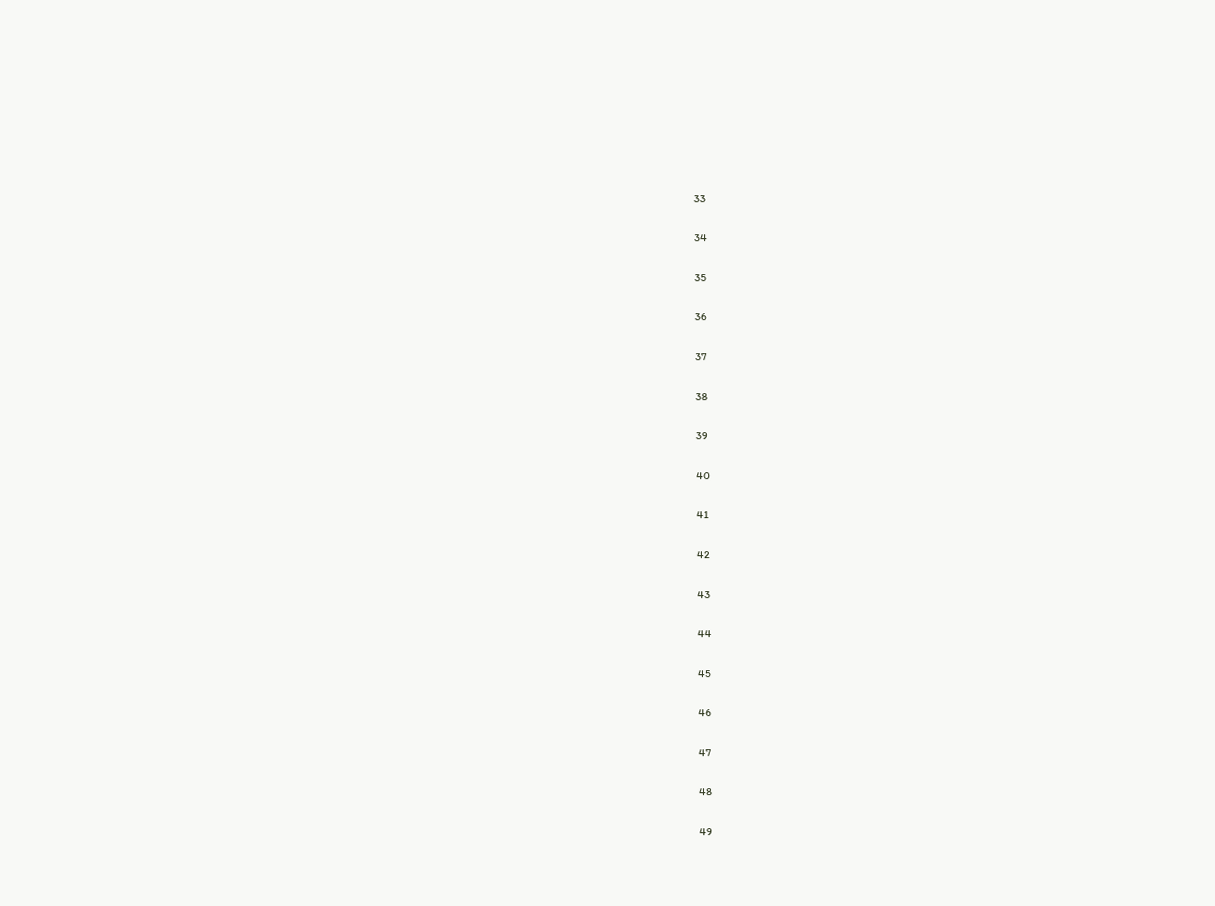33

34

35

36

37

38

39

40

41

42

43

44

45

46

47

48

49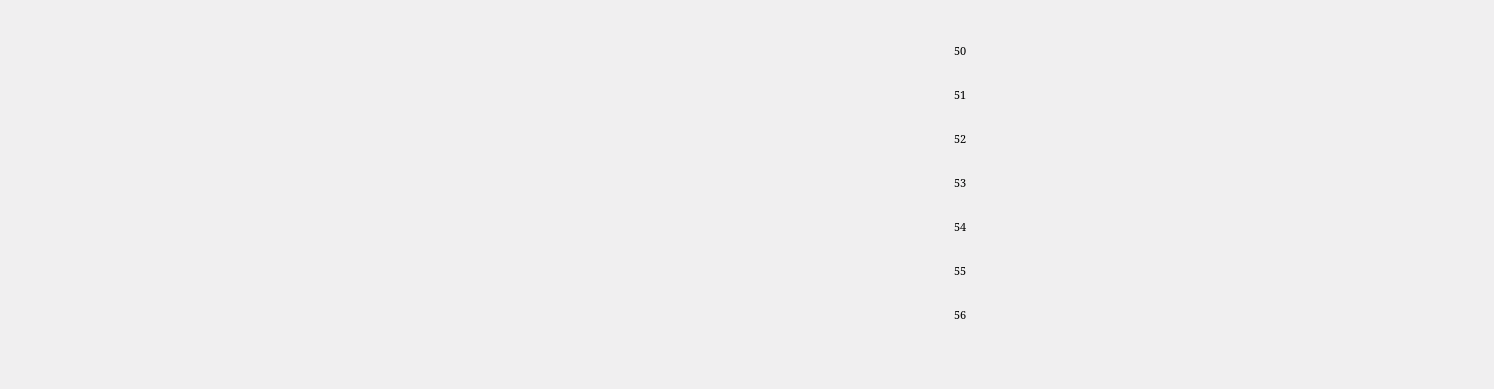50

51

52

53

54

55

56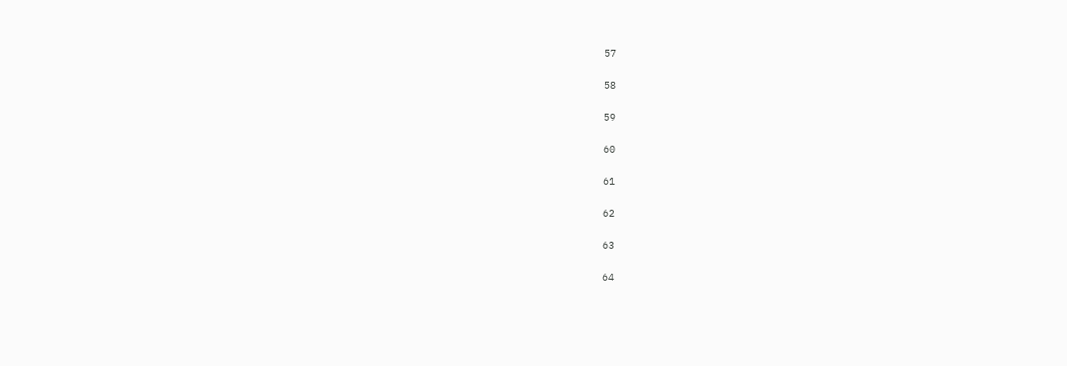57

58

59

60

61

62

63

64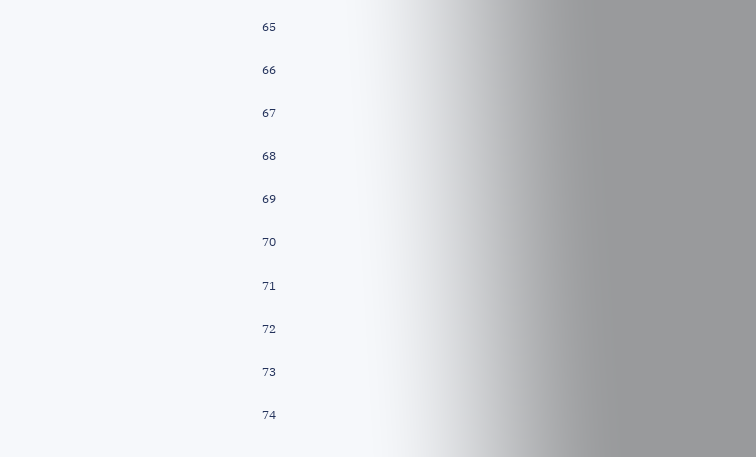65

66

67

68

69

70

71

72

73

74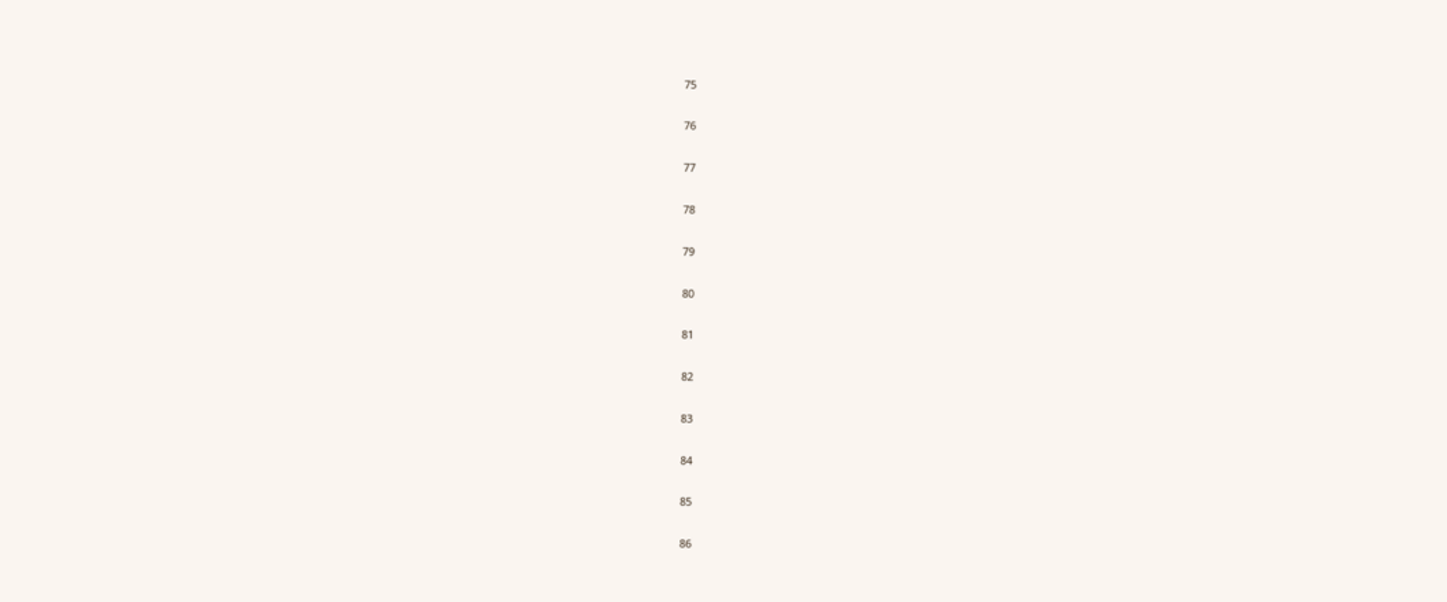75

76

77

78

79

80

81

82

83

84

85

86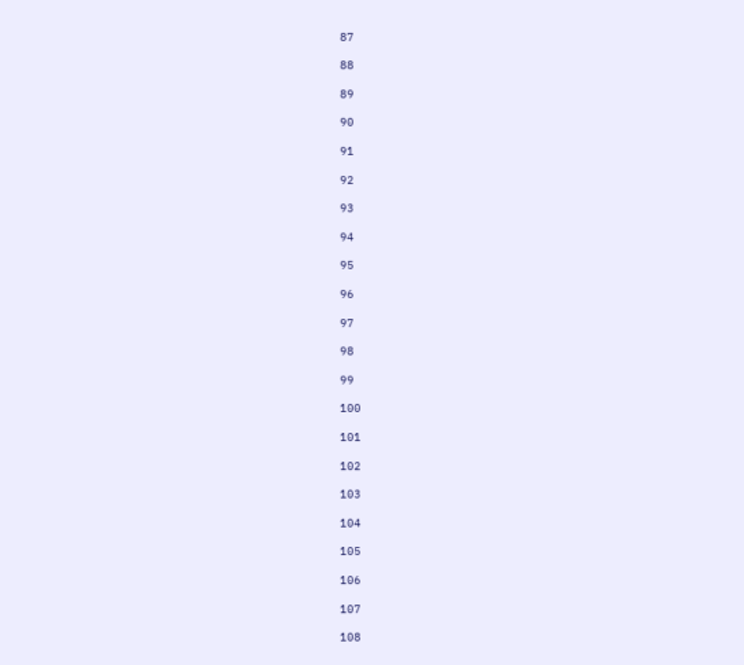87

88

89

90

91

92

93

94

95

96

97

98

99

100

101

102

103

104

105

106

107

108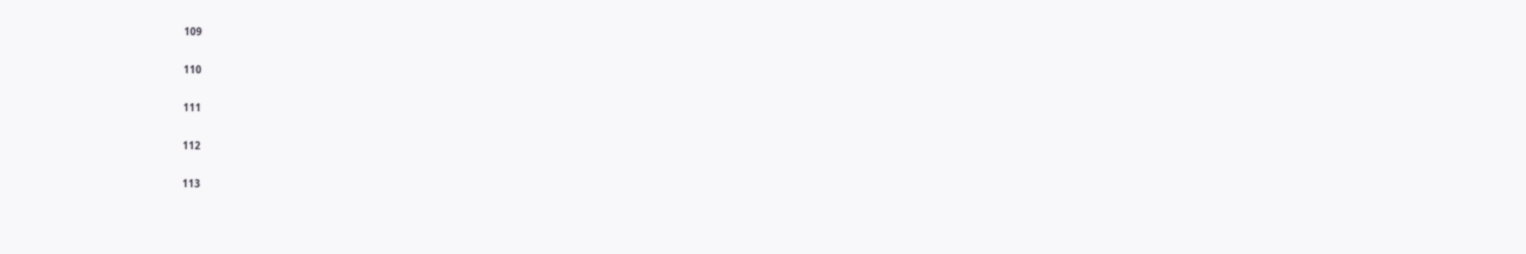109

110

111

112

113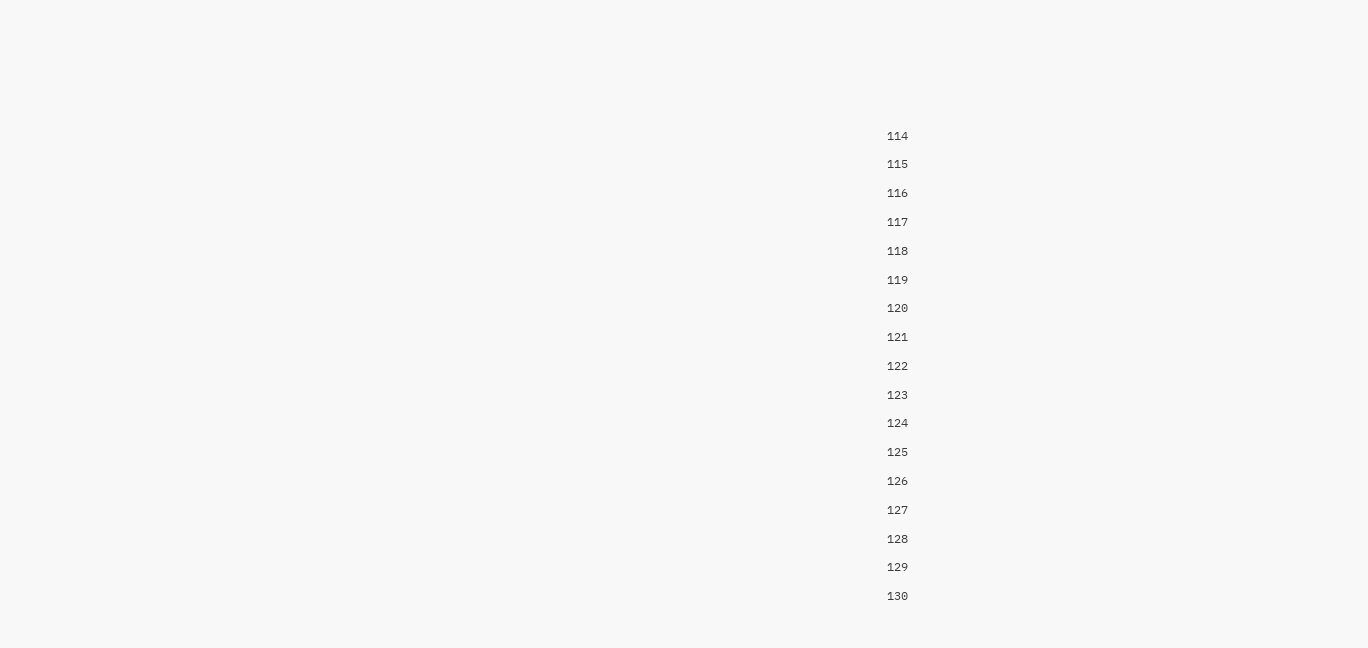114

115

116

117

118

119

120

121

122

123

124

125

126

127

128

129

130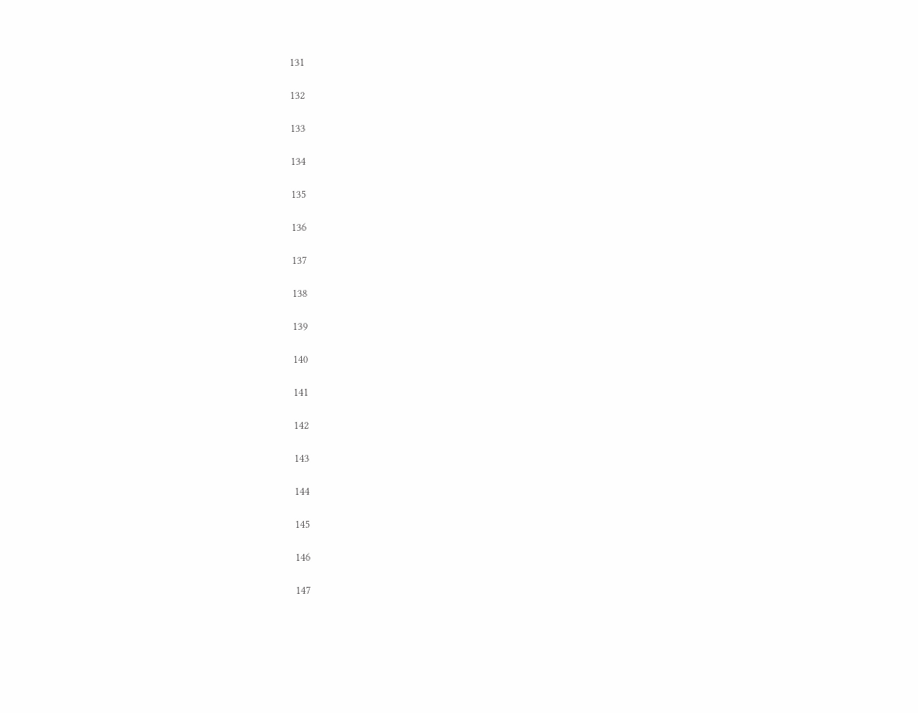131

132

133

134

135

136

137

138

139

140

141

142

143

144

145

146

147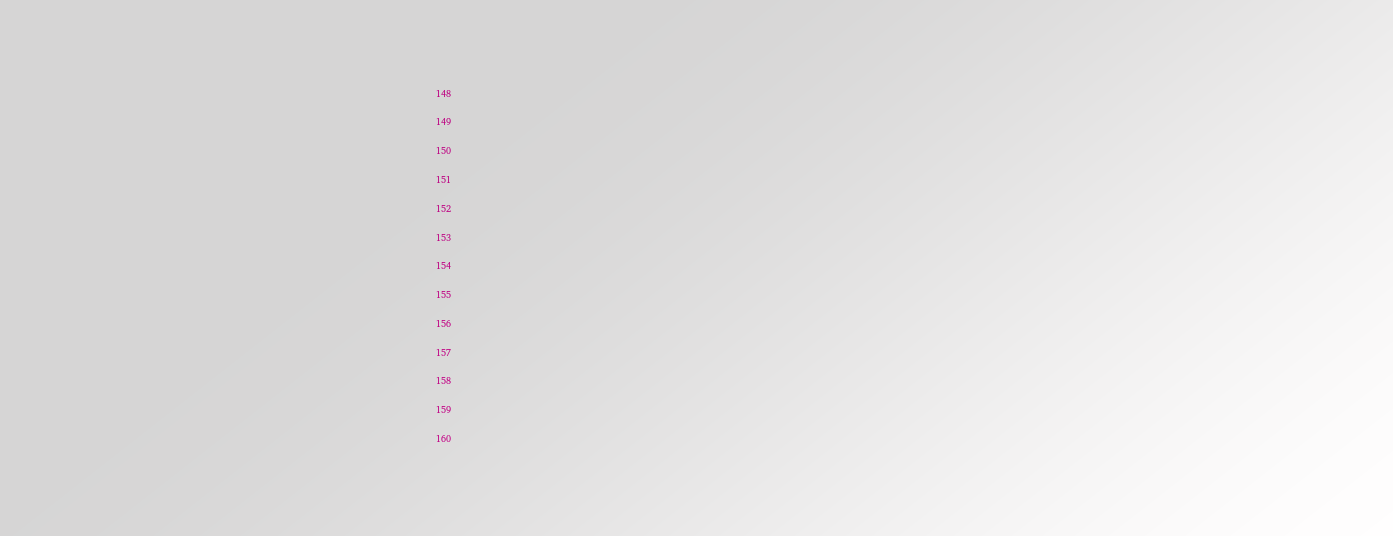148

149

150

151

152

153

154

155

156

157

158

159

160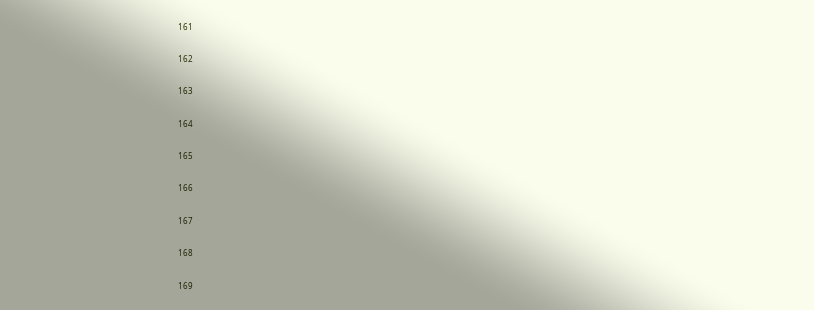161

162

163

164

165

166

167

168

169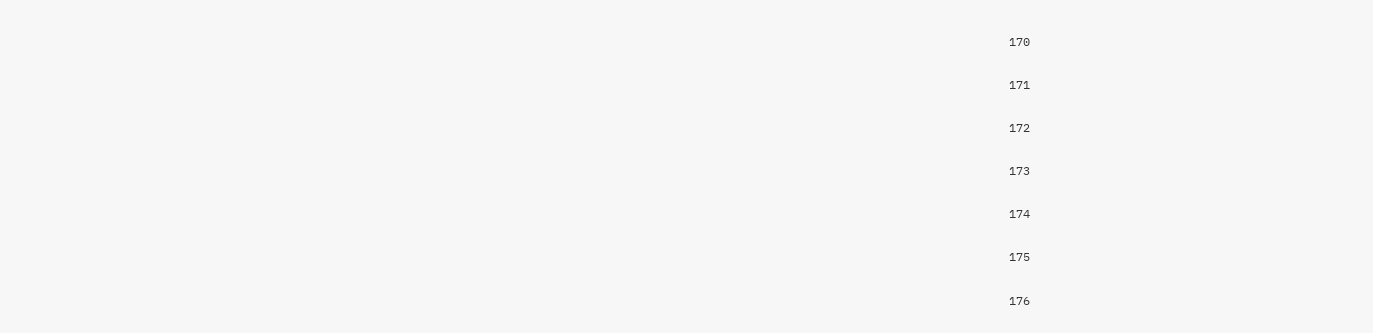170

171

172

173

174

175

176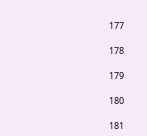177

178

179

180

181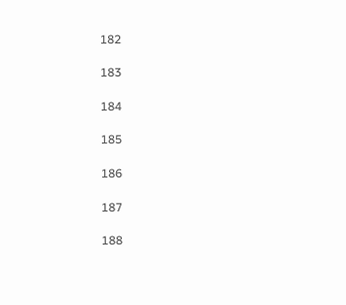182

183

184

185

186

187

188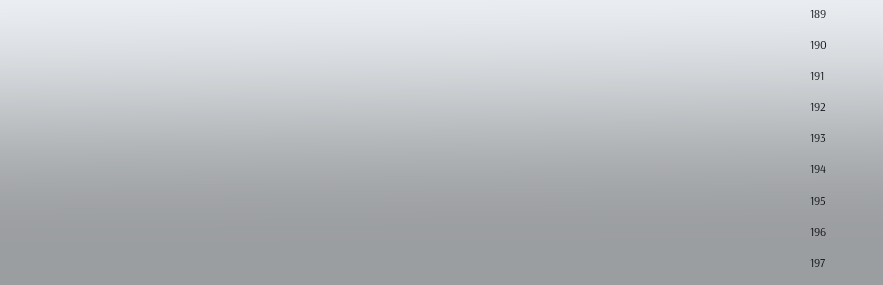189

190

191

192

193

194

195

196

197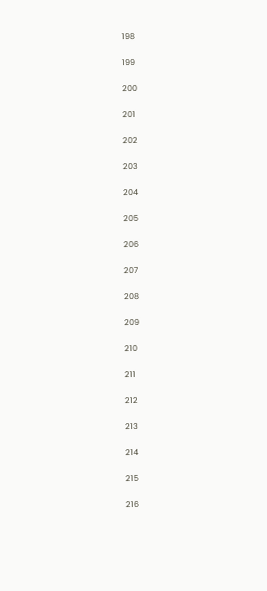198

199

200

201

202

203

204

205

206

207

208

209

210

211

212

213

214

215

216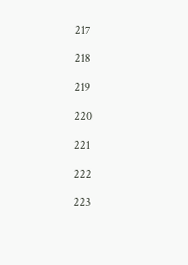217

218

219

220

221

222

223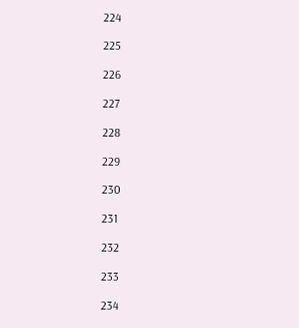224

225

226

227

228

229

230

231

232

233

234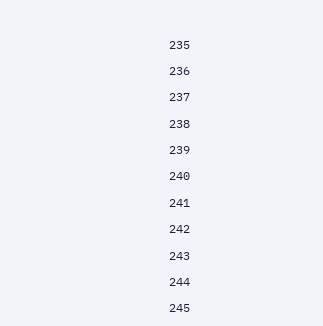235

236

237

238

239

240

241

242

243

244

245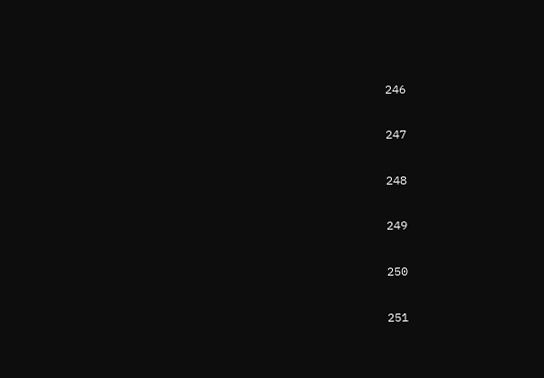246

247

248

249

250

251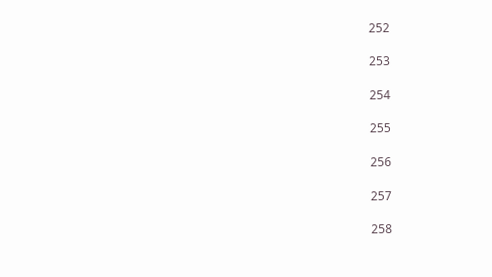252

253

254

255

256

257

258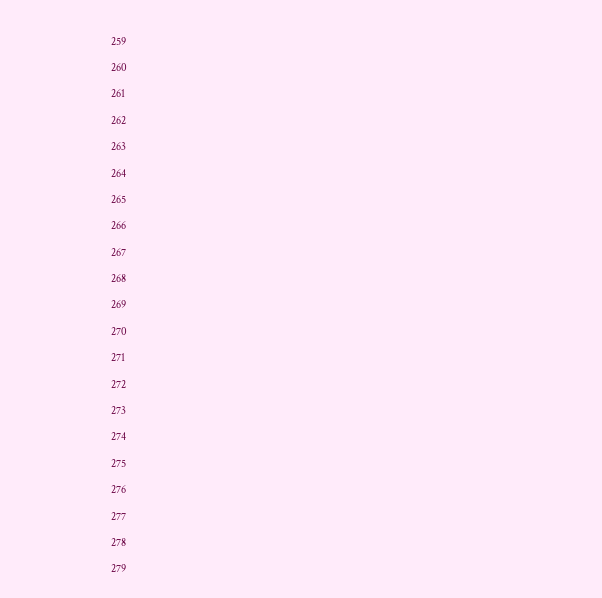259

260

261

262

263

264

265

266

267

268

269

270

271

272

273

274

275

276

277

278

279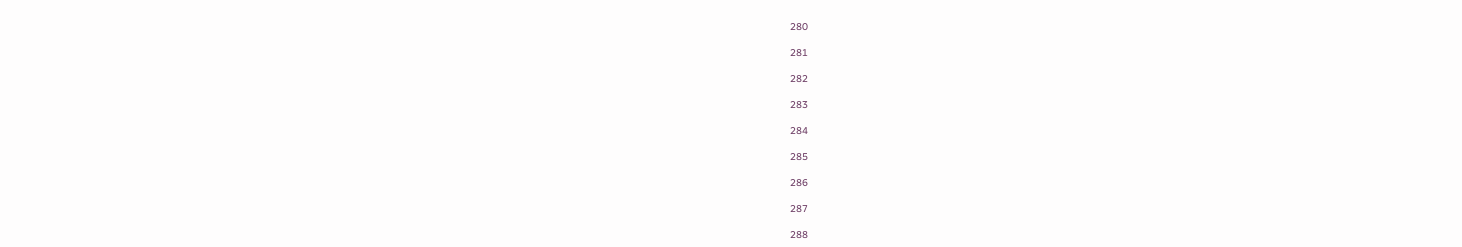280

281

282

283

284

285

286

287

288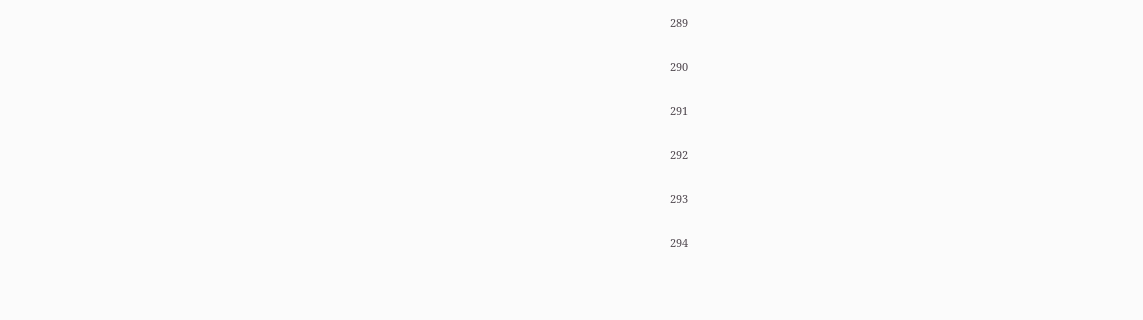289

290

291

292

293

294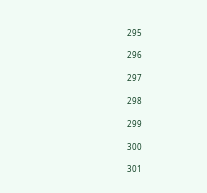295

296

297

298

299

300

301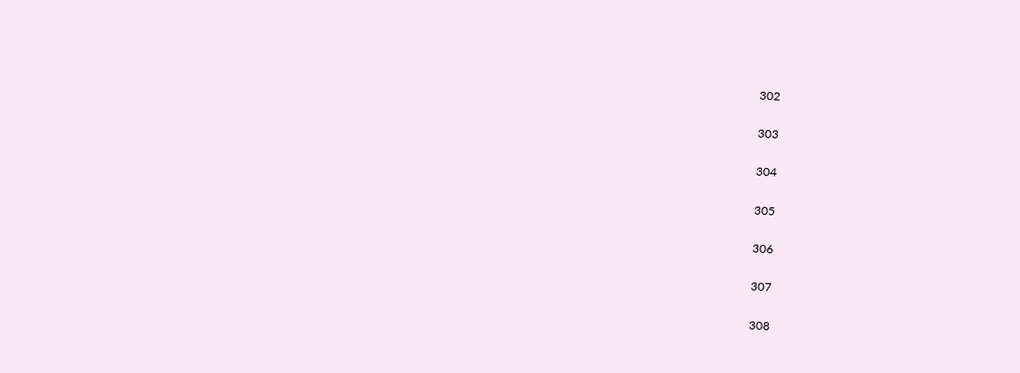302

303

304

305

306

307

308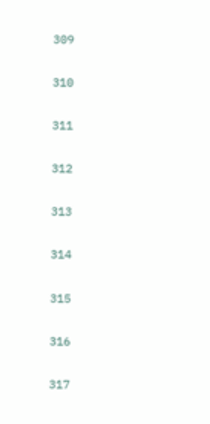309

310

311

312

313

314

315

316

317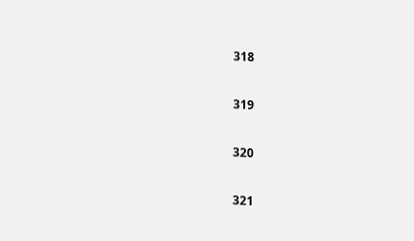318

319

320

321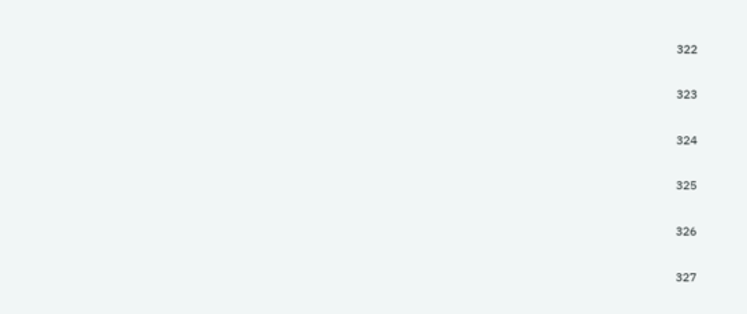322

323

324

325

326

327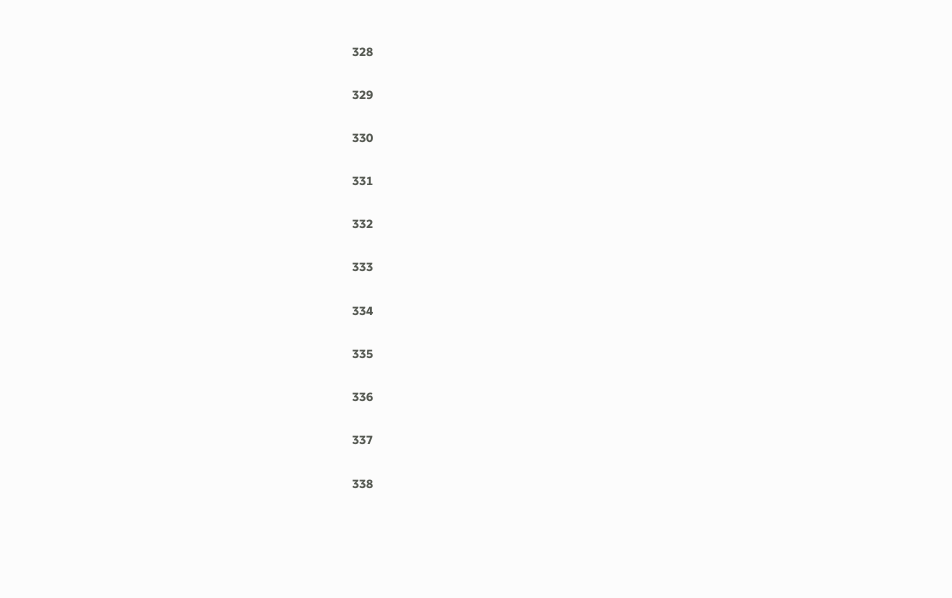328

329

330

331

332

333

334

335

336

337

338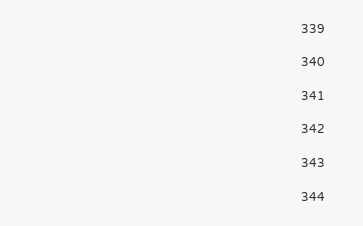339

340

341

342

343

344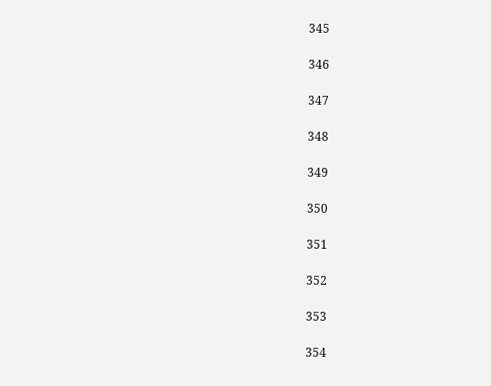345

346

347

348

349

350

351

352

353

354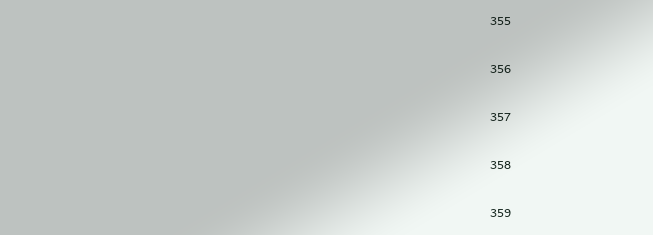355

356

357

358

359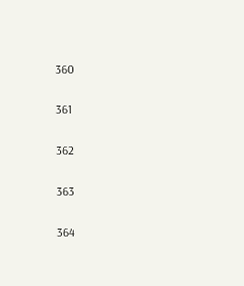360

361

362

363

364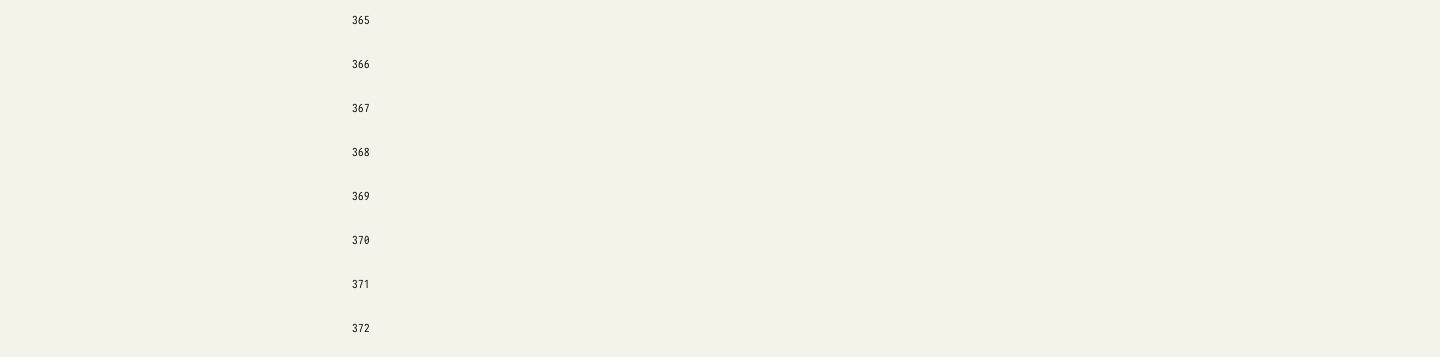365

366

367

368

369

370

371

372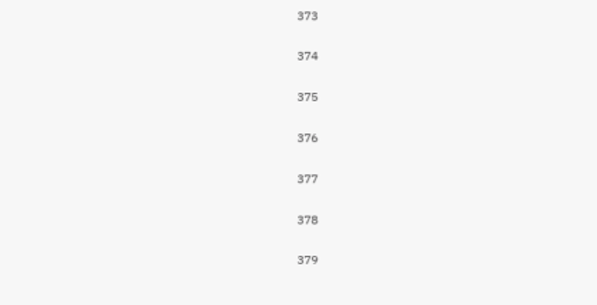373

374

375

376

377

378

379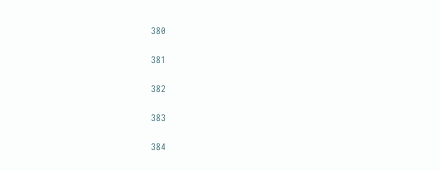380

381

382

383

384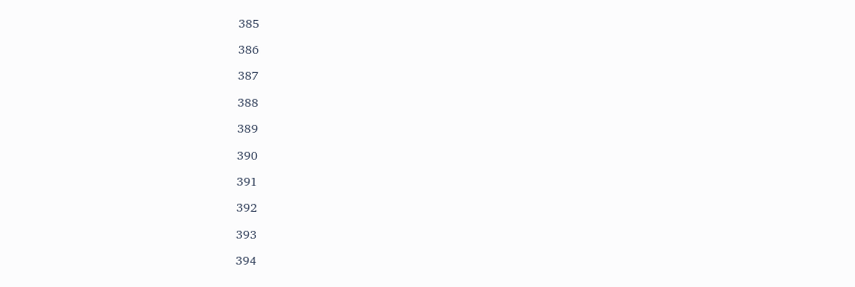385

386

387

388

389

390

391

392

393

394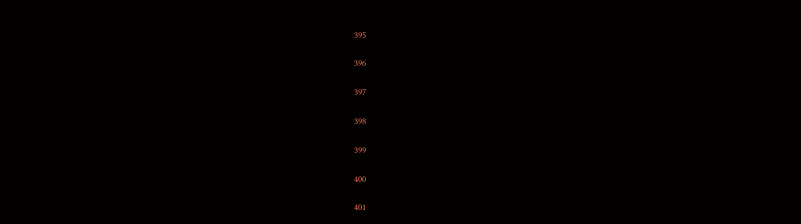395

396

397

398

399

400

401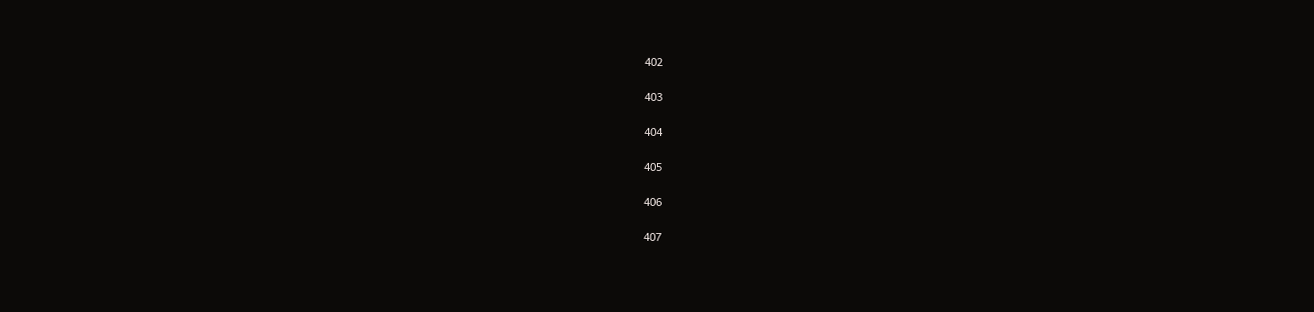402

403

404

405

406

407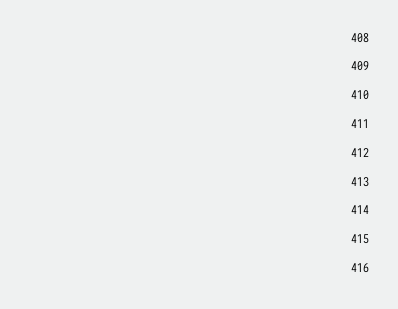408

409

410

411

412

413

414

415

416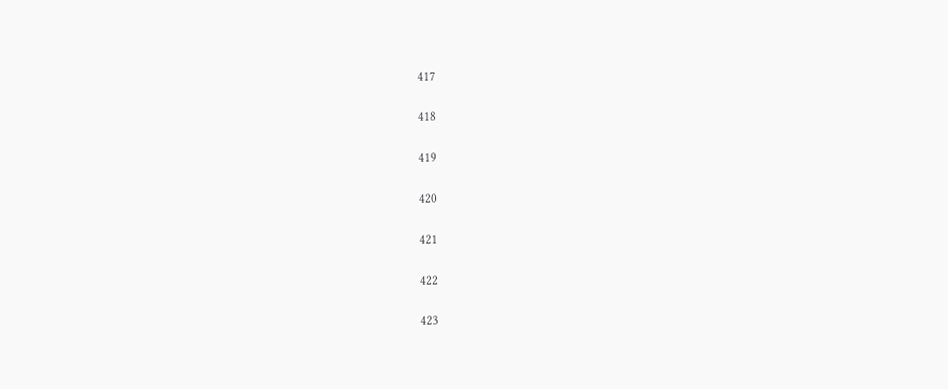417

418

419

420

421

422

423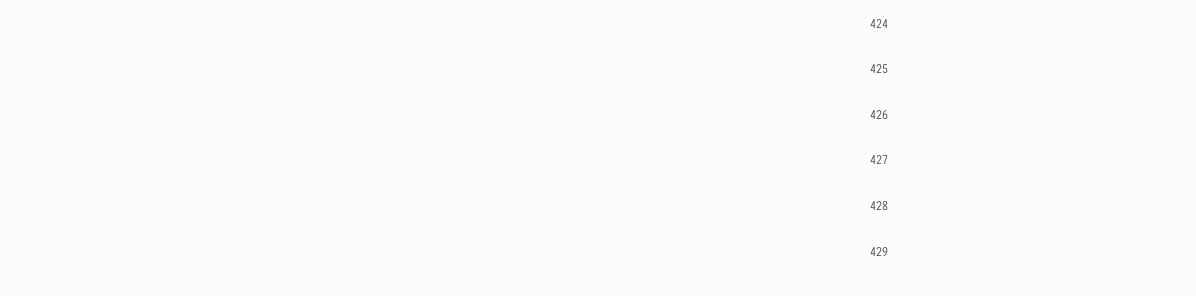424

425

426

427

428

429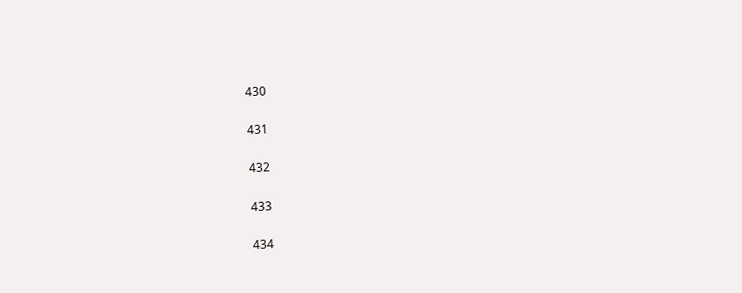430

431

432

433

434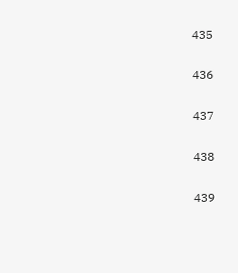435

436

437

438

439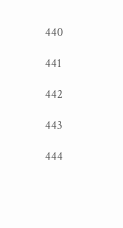440

441

442

443

444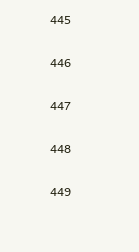445

446

447

448

449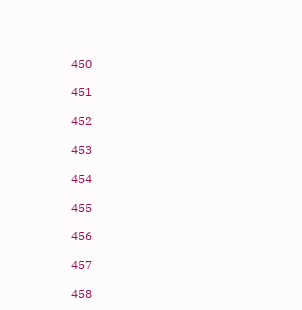450

451

452

453

454

455

456

457

458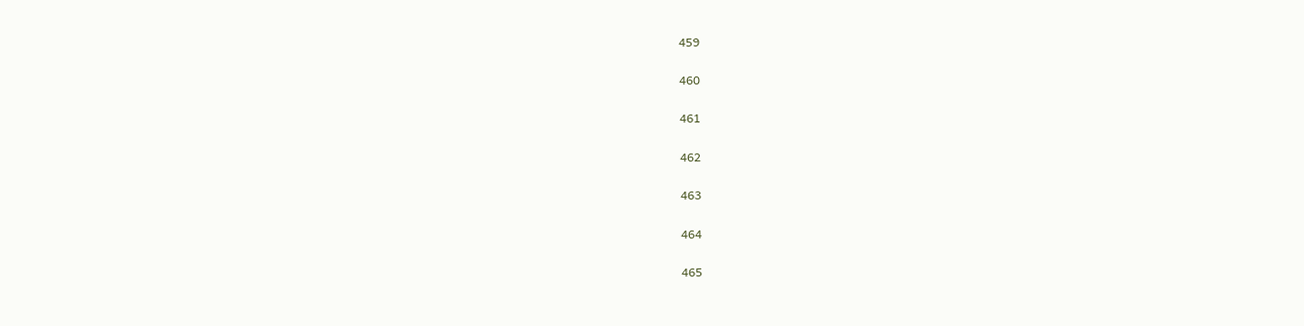459

460

461

462

463

464

465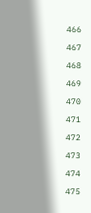466

467

468

469

470

471

472

473

474

475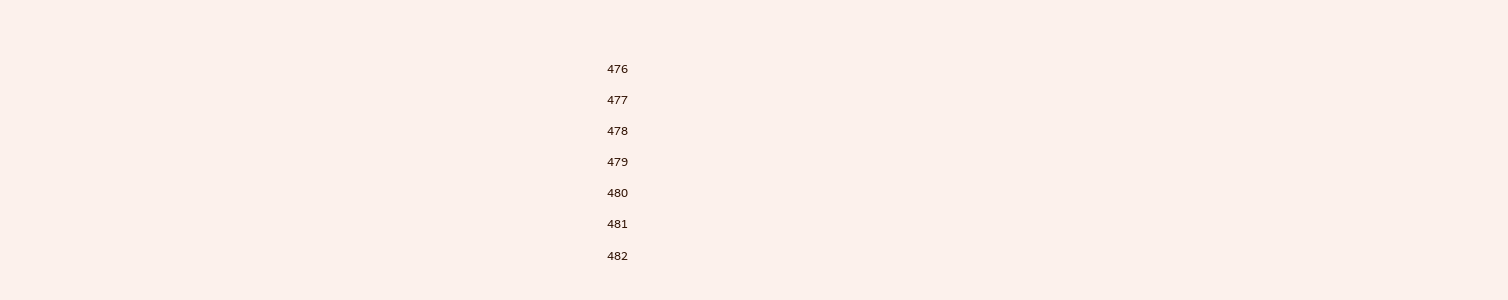476

477

478

479

480

481

482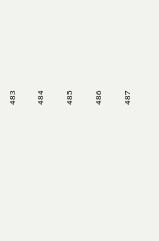483

484

485

486

487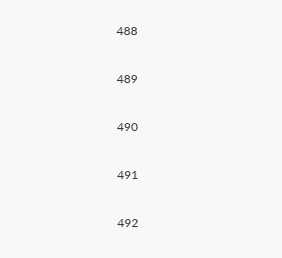488

489

490

491

492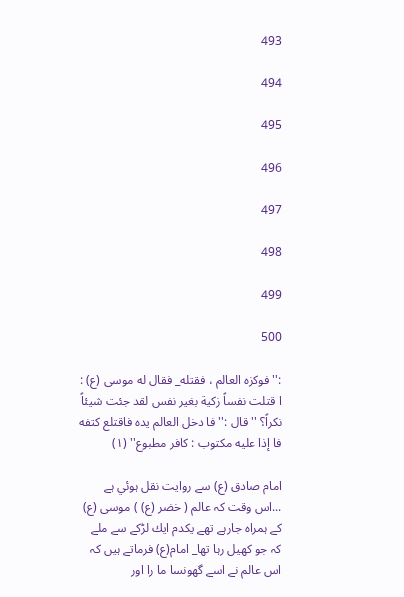493

494

495

496

497

498

499

500

:''فوكزه العالم ، فقتله_ فقال له موسى (ع) : ا قتلت نفساً زكية بغير نفس لقد جئت شيئاً نكراً؟ ''قال :'' فا دخل العالم يده فاقتلع كتفه فا إذا عليه مكتوب : كافر مطبوع'' (۱)

امام صادق (ع) سے روايت نقل ہوئي ہے ...اس وقت كہ عالم ( خضر (ع) ) موسى (ع) كے ہمراہ جارہے تھے يكدم ايك لڑكے سے ملے كہ جو كھيل رہا تھا_ امام(ع) فرماتے ہيں كہ اس عالم نے اسے گھونسا ما را اور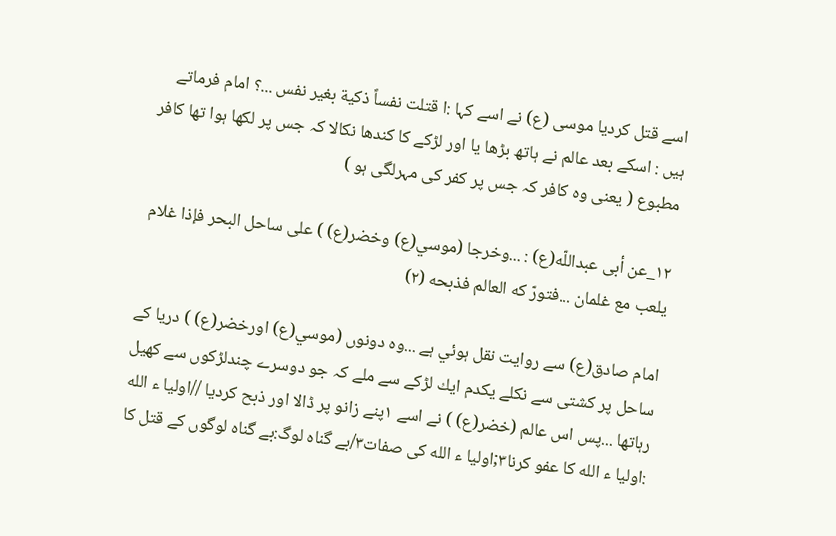اسے قتل كرديا موسى (ع) نے اسے كہا :ا قتلت نفساً ذكية بغير نفس ...؟ امام فرماتے ہيں : اسكے بعد عالم نے ہاتھ بڑھا يا اور لڑكے كا كندھا نكالا كہ جس پر لكھا ہوا تھا كافر مطبوع ( يعنى وہ كافر كہ جس پر كفر كى مہرلگى ہو )

۱۲_عن أبى عبداللّه(ع) : ...وخرجا (موسي(ع) وخضر(ع) ) على ساحل البحر فإذا غلام يلعب مع غلمان ...فتورّ كه العالم فذبحه (۲)

امام صادق(ع) سے روايت نقل ہوئي ہے ...وہ دونوں (موسي(ع) اورخضر(ع) ) دريا كے ساحل پر كشتى سے نكلے يكدم ايك لڑكے سے ملے كہ جو دوسرے چندلڑكوں سے كھيل رہاتھا ...پس اس عالم (خضر(ع) ) نے اسے ۱پنے زانو پر ڈالا اور ذبح كرديا //اوليا ء الله :اوليا ء الله كا عفو كرنا۳;اوليا ء الله كى صفات۳/بے گناہ لوگ:بے گناہ لوگوں كے قتل كا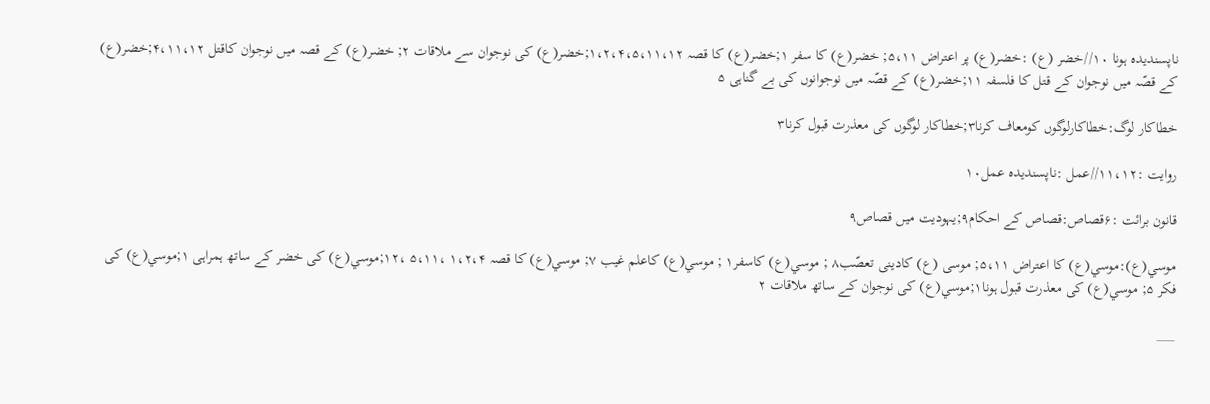ناپسنديدہ ہونا ۱۰//خضر (ع) :خضر(ع) پر اعتراض ۵،۱۱; خضر(ع) كا سفر ۱;خضر(ع) كا قصہ ۱،۲،۴،۵،۱۱،۱۲;خضر(ع) كى نوجوان سے ملاقات ۲; خضر(ع) كے قصہ ميں نوجوان كاقتل ۴،۱۱،۱۲;خضر(ع) كے قصّہ ميں نوجوان كے قتل كا فلسفہ ۱۱;خضر(ع) كے قصّہ ميں نوجوانوں كى بے گناہى ۵

خطاكار لوگ:خطاكارلوگوں كومعاف كرنا۳;خطاكار لوگوں كى معذرت قبول كرنا۳

روايت :۱۱،۱۲//عمل :ناپسنديدہ عمل۱۰

قانون برائت :۶قصاص:قصاص كے احكام۹;يہوديت ميں قصاص۹

موسي(ع):موسي(ع) كا اعتراض ۵،۱۱; موسى (ع) كادينى تعصّب۸ ; موسي(ع) كاسفر۱ ; موسي(ع) كاعلم غيب ۷; موسي(ع) كا قصہ ۱،۲،۴ ،۵،۱۱ ،۱۲;موسي(ع) كى خضر كے ساتھ ہمراہى ۱;موسي(ع) كى فكر ۵; موسي(ع) كى معذرت قبول ہونا۱;موسي(ع) كى نوجوان كے ساتھ ملاقات ۲

___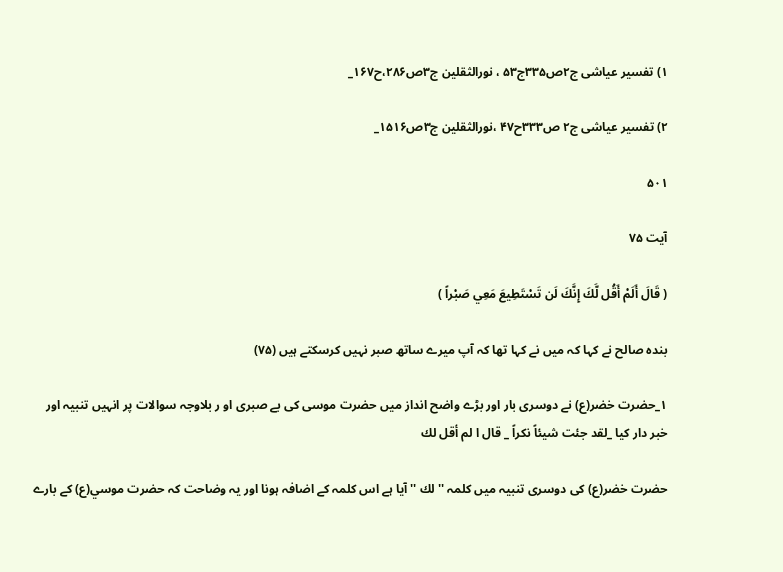۱) تفسير عياشى ج۲ص۳۳۵ج۵۳ ، نورالثقلين ج۳ص۲۸۶،ح۱۶۷_

۲) تفسير عياشى ج۲ ص۳۳۳ح۴۷ ،نورالثقلين ج۳ص۱۵۱۶_

۵۰۱

آیت ۷۵

( قَالَ أَلَمْ أَقُل لَّكَ إِنَّكَ لَن تَسْتَطِيعَ مَعِي صَبْراً )

بندہ صالح نے كہا كہ ميں نے كہا تھا كہ آپ ميرے ساتھ صبر نہيں كرسكتے ہيں (۷۵)

۱_حضرت خضر(ع) نے دوسرى بار اور بڑے واضح انداز ميں حضرت موسى كى بے صبرى او ر بلاوجہ سوالات پر انہيں تنبيہ اور خبر دار كيا _لقد جئت شيئاً نكراً _ قال ا لم أقل لك

حضرت خضر(ع) كى دوسرى تنبيہ ميں كلمہ '' لك '' آيا ہے اس كلمہ كے اضافہ ہونا اور يہ وضاحت كہ حضرت موسي(ع) كے بارے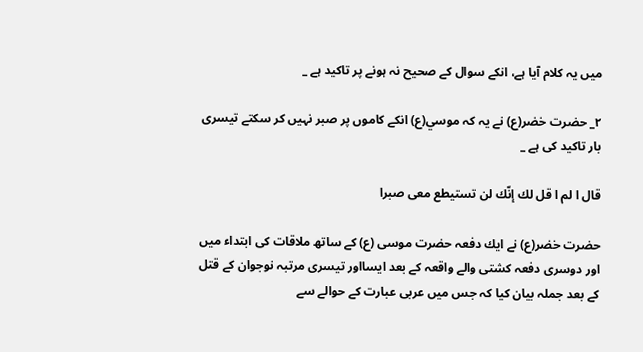ميں يہ كلام آيا ہے، انكے سوال كے صحيح نہ ہونے پر تاكيد ہے _

۲_ حضرت خضر(ع) نے يہ كہ موسي(ع) انكے كاموں پر صبر نہيں كر سكتے تيسرى بار تاكيد كى ہے _

قال ا لم ا قل لك إنّك لن تستيطع معى صبرا

حضرت خضر(ع) نے ايك دفعہ حضرت موسى (ع) كے ساتھ ملاقات كى ابتداء ميں اور دوسرى دفعہ كشتى والے واقعہ كے بعد ايسااور تيسرى مرتبہ نوجوان كے قتل كے بعد جملہ بيان كيا كہ جس ميں عربى عبارت كے حوالے سے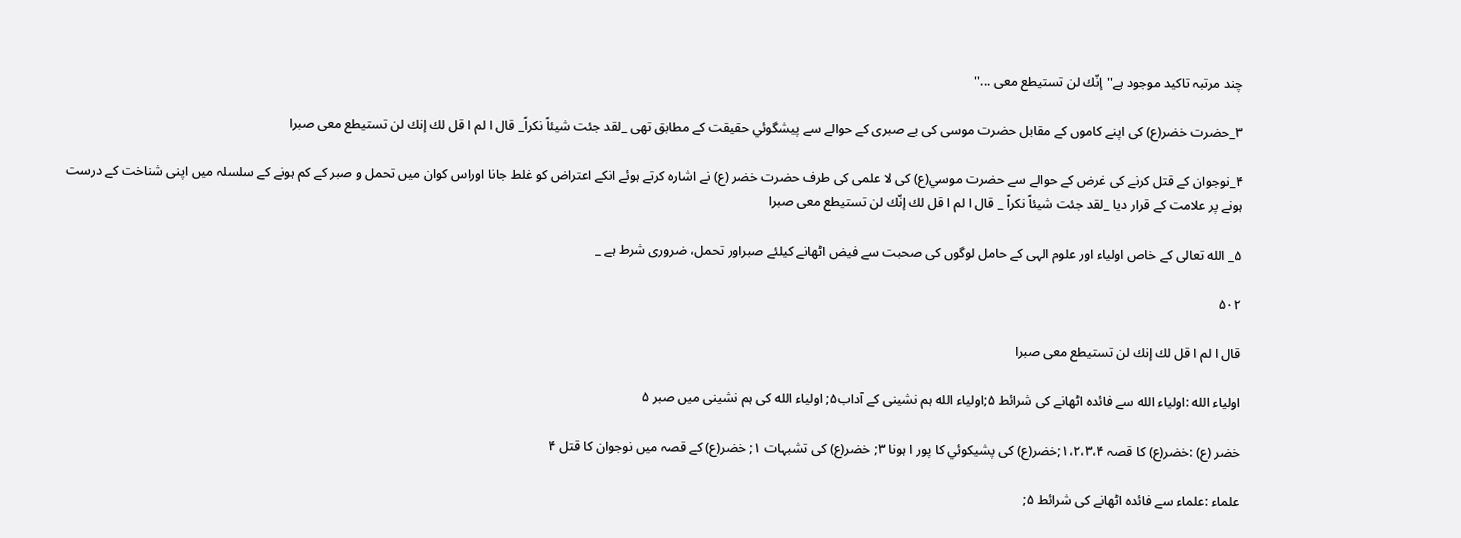چند مرتبہ تاكيد موجود ہے''إنّك لن تستيطع معى ...''

۳_حضرت خضر(ع) كى اپنے كاموں كے مقابل حضرت موسى كى بے صبرى كے حوالے سے پيشگوئي حقيقت كے مطابق تھى _لقد جئت شيئاً نكراً_ قال ا لم ا قل لك إنك لن تستيطع معى صبرا

۴_نوجوان كے قتل كرنے كى غرض كے حوالے سے حضرت موسي(ع) كى لا علمى كى طرف حضرت خضر (ع) نے اشارہ كرتے ہوئے انكے اعتراض كو غلط جانا اوراس كوان ميں تحمل و صبر كے كم ہونے كے سلسلہ ميں اپنى شناخت كے درست ہونے پر علامت كے قرار ديا _لقد جئت شيئاً نكراً _ قال ا لم ا قل لك إنّك لن تستيطع معى صبرا

۵_ الله تعالى كے خاص اولياء اور علوم الہى كے حامل لوگوں كى صحبت سے فيض اٹھانے كيلئے صبراور تحمل، ضرورى شرط ہے _

۵۰۲

قال ا لم ا قل لك إنك لن تستيطع معى صبرا

اولياء الله :اولياء الله سے فائدہ اٹھانے كى شرائط ۵;اولياء الله ہم نشينى كے آداب۵; اولياء الله كى ہم نشينى ميں صبر ۵

خضر (ع) :خضر(ع) كا قصہ ۱،۲،۳،۴;خضر(ع) كى پشيكوئي كا پور ا ہونا ۳; خضر(ع) كى تشبہات ۱; خضر(ع) كے قصہ ميں نوجوان كا قتل ۴

علماء :علماء سے فائدہ اٹھانے كى شرائط ۵;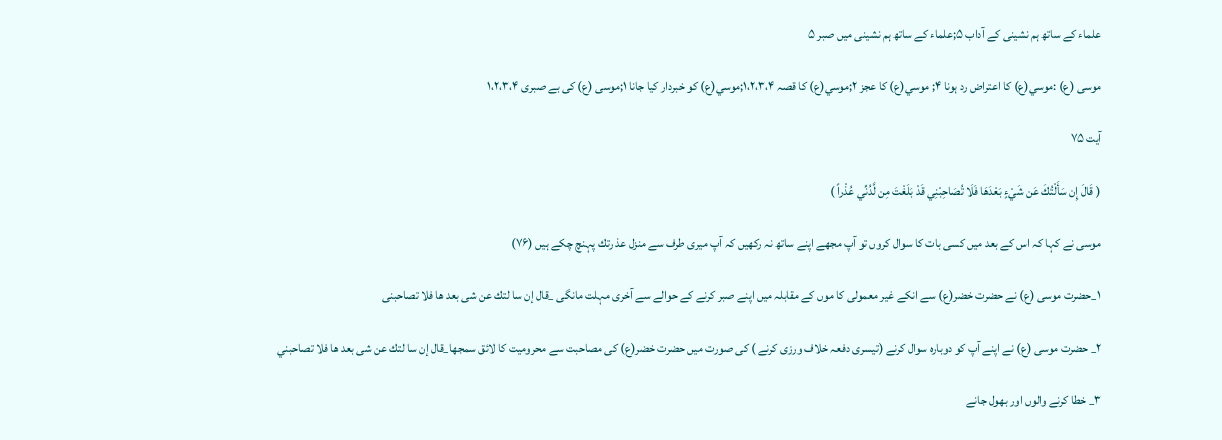علماء كے ساتھ ہم نشينى كے آداب ۵;علماء كے ساتھ ہم نشينى ميں صبر ۵

موسى (ع) :موسي(ع) كا اعتراض رد ہونا ۴; موسي(ع) كا عجز ۲;موسي(ع) كا قصہ ۱،۲،۳،۴;موسي(ع) كو خبردار كيا جانا ۱;موسى (ع) كى بے صبرى ۱،۲،۳،۴

آیت ۷۵

( قَالَ إِن سَأَلْتُكَ عَن شَيْءٍ بَعْدَهَا فَلَا تُصَاحِبْنِي قَدْ بَلَغْتَ مِن لَّدُنِّي عُذْراً )

موسى نے كہا كہ اس كے بعد ميں كسى بات كا سوال كروں تو آپ مجھے اپنے ساتھ نہ ركھيں كہ آپ ميرى طرف سے منزل عذ رتك پہنچ چكے ہيں (۷۶)

۱_حضرت موسى (ع) نے حضرت خضر(ع) سے انكے غير معمولى كا موں كے مقابلہ ميں اپنے صبر كرنے كے حوالے سے آخرى مہلت مانگى _قال إن سا لتك عن شى بعد ها فلا تصاحبنى

۲_ حضرت موسى (ع) نے اپنے آپ كو دوبارہ سوال كرنے (تيسرى دفعہ خلاف ورزى كرنے ) كى صورت ميں حضرت خضر(ع) كى مصاحبت سے محروميت كا لائق سمجھا_قال إن سا لتك عن شى بعد ها فلا تصاحبني

۳_ خطا كرنے والوں اور بھول جانے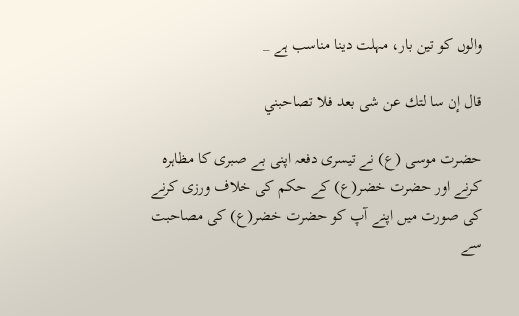والوں كو تين بار، مہلت دينا مناسب ہے _

قال إن سا لتك عن شى بعد فلا تصاحبني

حضرت موسى (ع) نے تيسرى دفعہ اپنى بے صبرى كا مظاہرہ كرنے اور حضرت خضر(ع) كے حكم كى خلاف ورزى كرنے كى صورت ميں اپنے آپ كو حضرت خضر(ع) كى مصاحبت سے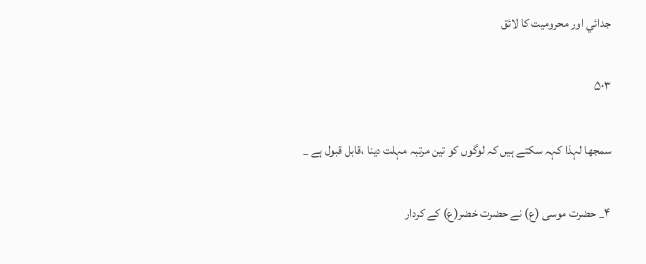جدائي اور محروميت كا لائق

۵۰۳

سمجھا لہذا كہہ سكتے ہيں كہ لوگوں كو تين مرتبہ مہلت دينا ،قابل قبول ہے _

۴_ حضرت موسى (ع) نے حضرت خضر(ع) كے كردار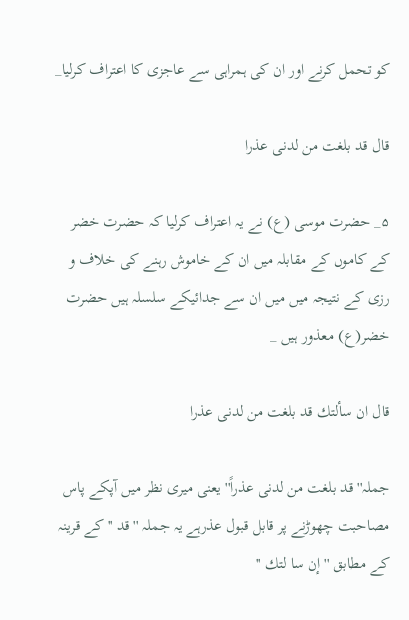كو تحمل كرنے اور ان كى ہمراہى سے عاجزى كا اعتراف كرليا_

قال قد بلغت من لدنى عذرا

۵_ حضرت موسى (ع) نے يہ اعتراف كرليا كہ حضرت خضر كے كاموں كے مقابلہ ميں ان كے خاموش رہنے كى خلاف و رزى كے نتيجہ ميں ميں ان سے جدائيكے سلسلہ ہيں حضرت خضر(ع) معذور ہيں _

قال ان سألتك قد بلغت من لدنى عذرا

جملہ''قد بلغت من لدنى عذراً'' يعنى ميرى نظر ميں آپكے پاس مصاحبت چھوڑنے پر قابل قبول عذرہے يہ جملہ '' قد '' كے قرينہ كے مطابق ''إن سا لتك ''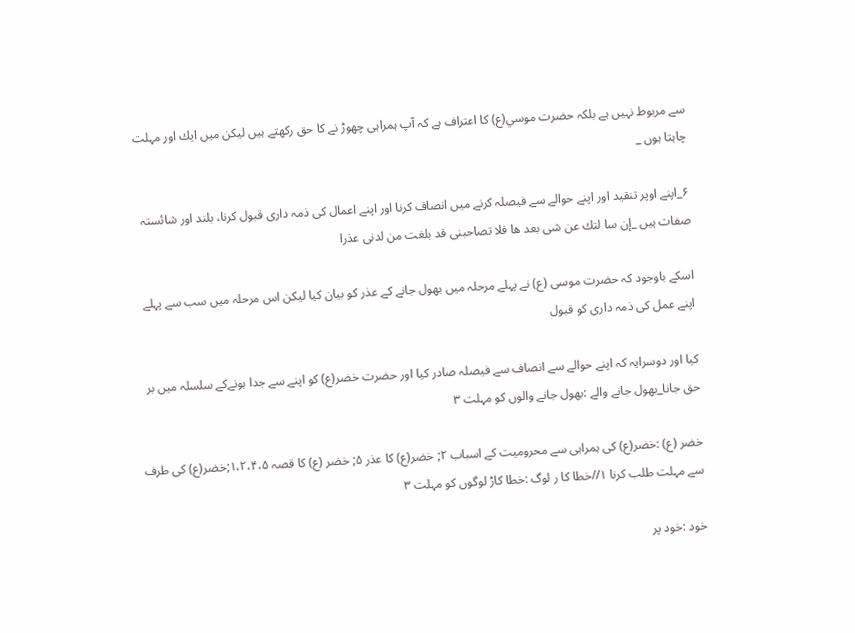سے مربوط نہيں ہے بلكہ حضرت موسي(ع) كا اعتراف ہے كہ آپ ہمراہى چھوڑ نے كا حق ركھتے ہيں ليكن ميں ايك اور مہلت چاہتا ہوں _

۶_اپنے اوپر تنقيد اور اپنے حوالے سے فيصلہ كرنے ميں انصاف كرنا اور اپنے اعمال كى ذمہ دارى قبول كرنا، بلند اور شائستہ صفات ہيں _إن سا لتك عن شى بعد ها فلا تصاحبنى قد بلغت من لدنى عذرا

اسكے باوجود كہ حضرت موسى (ع) نے پہلے مرحلہ ميں بھول جانے كے عذر كو بيان كيا ليكن اس مرحلہ ميں سب سے پہلے اپنے عمل كى ذمہ دارى كو قبول

كيا اور دوسرايہ كہ اپنے حوالے سے انصاف سے فيصلہ صادر كيا اور حضرت خضر(ع) كو اپنے سے جدا ہونےكے سلسلہ ميں بر حق جانا_بھول جانے والے :بھول جانے والوں كو مہلت ۳

خضر (ع) :خضر(ع) كى ہمراہى سے محروميت كے اسباب ۲; خضر(ع) كا عذر ۵; خضر (ع) كا قصہ ۱،۲،۴،۵;خضر(ع) كى طرف سے مہلت طلب كرنا ۱//خطا كا ر لوگ :خطا كاڑ لوگوں كو مہلت ۳

خود :خود پر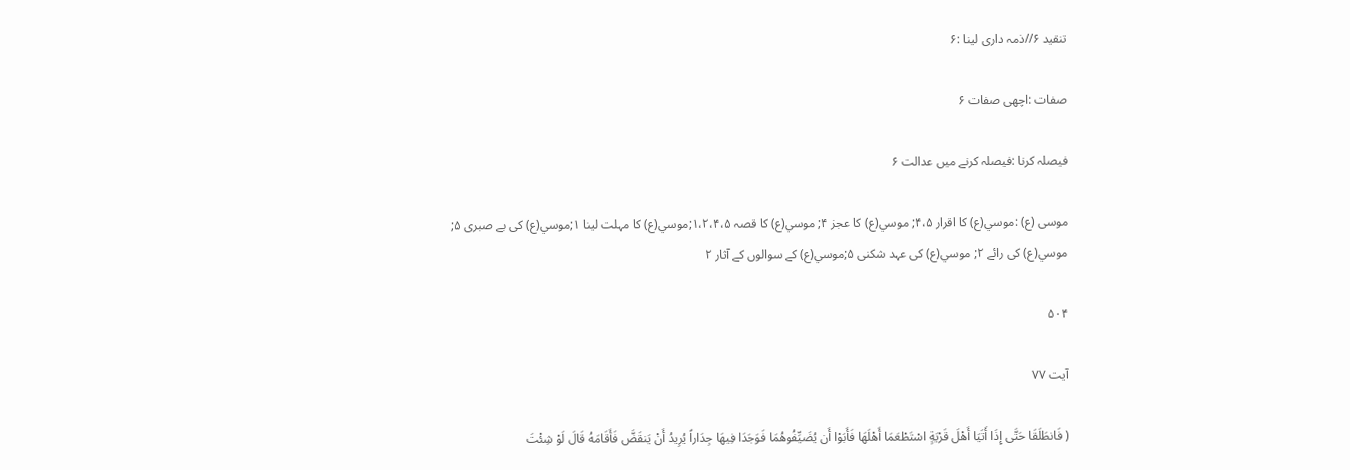تنقيد ۶//ذمہ دارى لينا :۶

صفات :اچھى صفات ۶

فيصلہ كرنا :فيصلہ كرنے ميں عدالت ۶

موسى (ع) :موسي(ع) كا اقرار ۴،۵; موسي(ع) كا عجز ۴; موسي(ع) كا قصہ ۱،۲،۴،۵;موسي(ع) كا مہلت لينا ۱;موسي(ع) كى بے صبرى ۵; موسي(ع) كى رائے ۲; موسي(ع) كى عہد شكنى ۵;موسي(ع) كے سوالوں كے آثار ۲

۵۰۴

آیت ۷۷

( فَانطَلَقَا حَتَّى إِذَا أَتَيَا أَهْلَ قَرْيَةٍ اسْتَطْعَمَا أَهْلَهَا فَأَبَوْا أَن يُضَيِّفُوهُمَا فَوَجَدَا فِيهَا جِدَاراً يُرِيدُ أَنْ يَنقَضَّ فَأَقَامَهُ قَالَ لَوْ شِئْتَ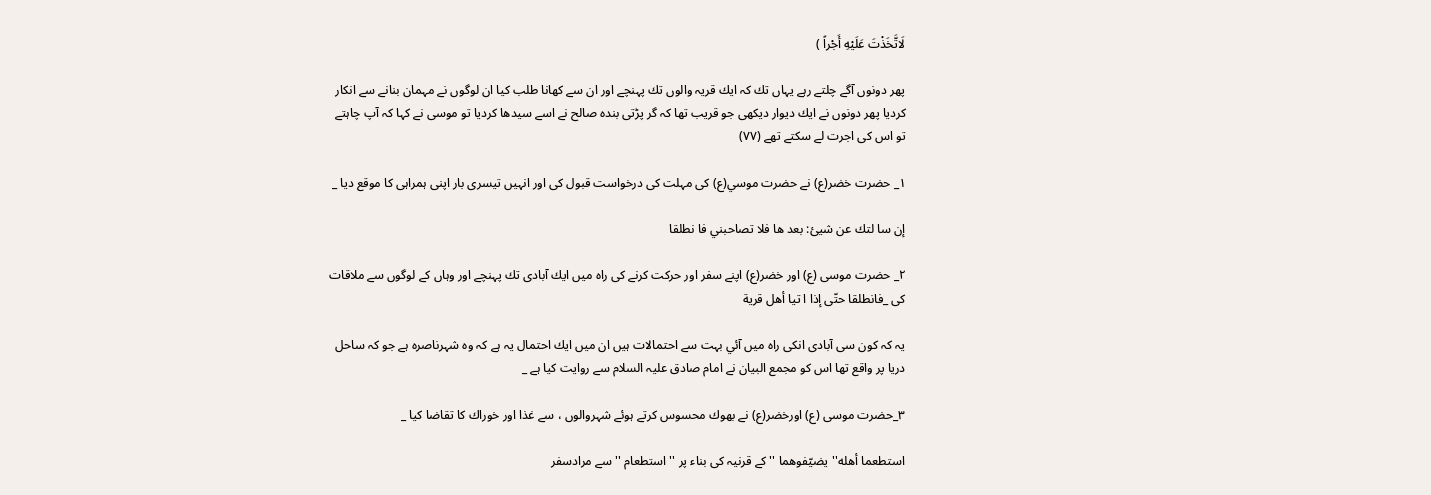لَاتَّخَذْتَ عَلَيْهِ أَجْراً )

پھر دونوں آگے چلتے رہے يہاں تك كہ ايك قريہ والوں تك پہنچے اور ان سے كھانا طلب كيا ان لوگوں نے مہمان بنانے سے انكار كرديا پھر دونوں نے ايك ديوار ديكھى جو قريب تھا كہ گر پڑتى بندہ صالح نے اسے سيدھا كرديا تو موسى نے كہا كہ آپ چاہتے تو اس كى اجرت لے سكتے تھے (۷۷)

۱_ حضرت خضر(ع) نے حضرت موسي(ع) كى مہلت كى درخواست قبول كى اور انہيں تيسرى بار اپنى ہمراہى كا موقع ديا _

إن سا لتك عن شيئ: بعد ها فلا تصاحبني فا نطلقا

۲_ حضرت موسى (ع) اور خضر(ع) اپنے سفر اور حركت كرنے كى راہ ميں ايك آبادى تك پہنچے اور وہاں كے لوگوں سے ملاقات كى _فانطلقا حتّى إذا ا تيا أهل قرية

يہ كہ كون سى آبادى انكى راہ ميں آئي بہت سے احتمالات ہيں ان ميں ايك احتمال يہ ہے كہ وہ شہرناصرہ ہے جو كہ ساحل دريا پر واقع تھا اس كو مجمع البيان نے امام صادق عليہ السلام سے روايت كيا ہے _

۳_حضرت موسى (ع) اورخضر(ع) نے بھوك محسوس كرتے ہوئے شہروالوں ، سے غذا اور خوراك كا تقاضا كيا _

استطعما أهله''يضيّفوهما '' كے قرنيہ كى بناء پر '' استطعام '' سے مرادسفر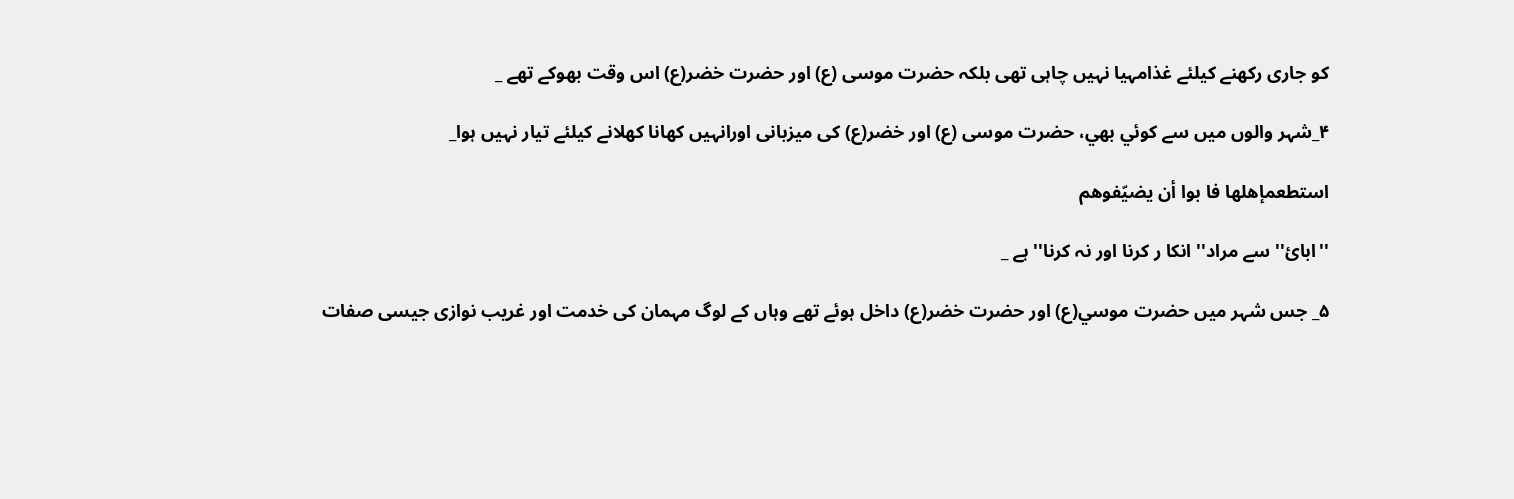كو جارى ركھنے كيلئے غذامہيا نہيں چاہى تھى بلكہ حضرت موسى (ع) اور حضرت خضر(ع) اس وقت بھوكے تھے _

۴_شہر والوں ميں سے كوئي بھي، حضرت موسى (ع) اور خضر(ع) كى ميزبانى اورانہيں كھانا كھلانے كيلئے تيار نہيں ہوا_

استطعمإهلها فا بوا أن يضيّفوهم

''ابائ'' سے مراد'' انكا ر كرنا اور نہ كرنا'' ہے _

۵_ جس شہر ميں حضرت موسي(ع) اور حضرت خضر(ع) داخل ہوئے تھے وہاں كے لوگ مہمان كى خدمت اور غريب نوازى جيسى صفات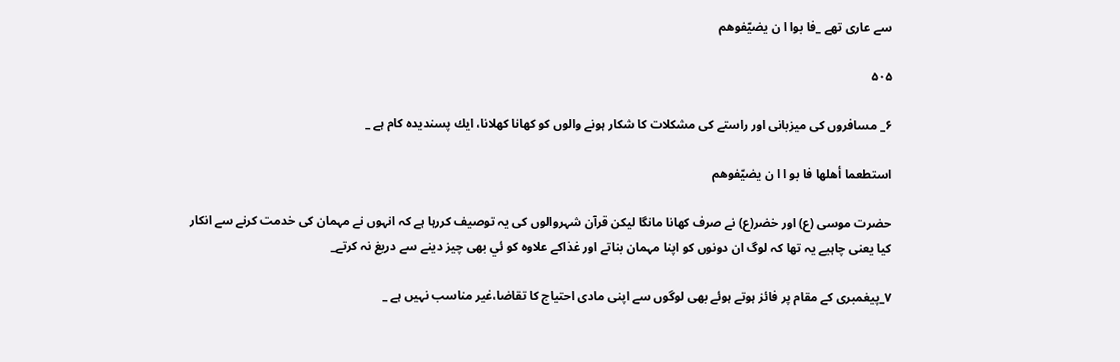سے عارى تھے _فا بوا ا ن يضيّفوهم

۵۰۵

۶_ مسافروں كى ميزبانى اور راستے كى مشكلات كا شكار ہونے والوں كو كھانا كھلانا، ايك پسنديدہ كام ہے _

استطعما أهلها فا بو ا ا ن يضيّفوهم

حضرت موسى (ع) اور خضر(ع) نے صرف كھانا مانگا ليكن قرآن شہروالوں كى يہ توصيف كررہا ہے كہ انہوں نے مہمان كى خدمت كرنے سے انكار كيا يعنى چاہيے يہ تھا كہ لوگ ان دونوں كو اپنا مہمان بناتے اور غذاكے علاوہ كو ئي بھى چيز دينے سے دريغ نہ كرتے_

۷_پيغمبرى كے مقام پر فائز ہوتے ہوئے بھى لوگوں سے اپنى مادى احتياج كا تقاضا،غير مناسب نہيں ہے _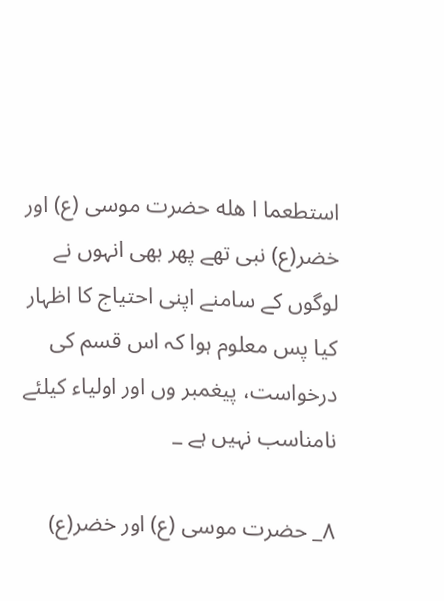استطعما ا هله حضرت موسى (ع) اور خضر(ع) نبى تھے پھر بھى انہوں نے لوگوں كے سامنے اپنى احتياج كا اظہار كيا پس معلوم ہوا كہ اس قسم كى درخواست، پيغمبر وں اور اولياء كيلئے نامناسب نہيں ہے _

۸_ حضرت موسى (ع) اور خضر(ع)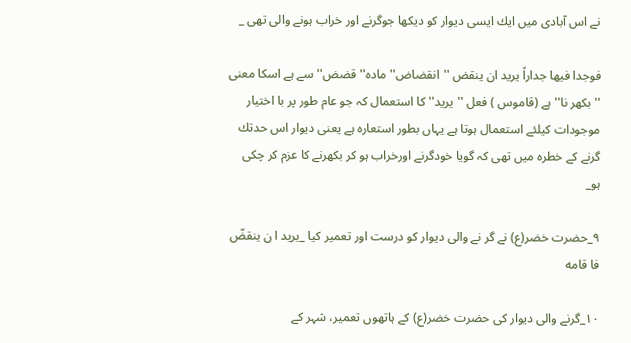نے اس آبادى ميں ايك ايسى ديوار كو ديكھا جوگرنے اور خراب ہونے والى تھى _

فوجدا فيها جداراً يريد ان ينقض ''انقضاض'' مادہ'' قضض'' سے ہے اسكا معنى ''بكھر نا'' ہے (قاموس ) فعل ''يريد'' كا استعمال كہ جو عام طور پر با اختيار موجودات كيلئے استعمال ہوتا ہے يہاں بطور استعارہ ہے يعنى ديوار اس حدتك گرنے كے خطرہ ميں تھى كہ گويا خودگرنے اورخراب ہو كر بكھرنے كا عزم كر چكى ہو_

۹_حضرت خضر(ع) نے گر نے والى ديوار كو درست اور تعمير كيا _يريد ا ن ينقضّ فا قامه

۱۰_گرنے والى ديوار كى حضرت خضر(ع) كے ہاتھوں تعمير، شہر كے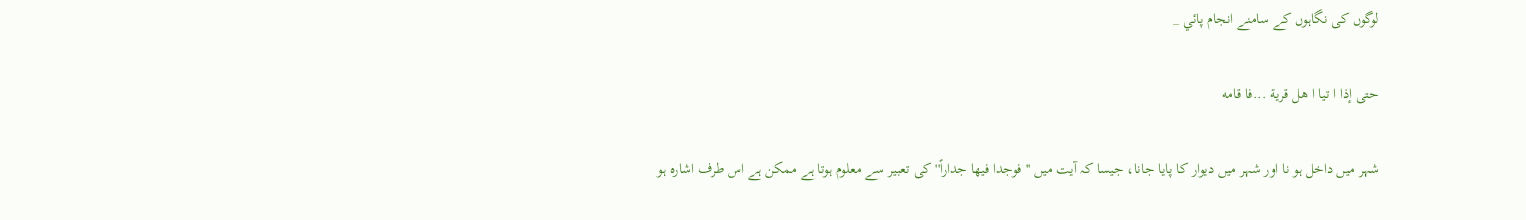لوگوں كى نگاہوں كے سامنے انجام پائي _

حتى إذا ا تيا ا هل قرية ...فا قامه

شہر ميں داخل ہو نا اور شہر ميں ديوار كا پايا جانا، جيسا كہ آيت ميں ''فوجدا فيھا جداراً'' كى تعبير سے معلوم ہوتا ہے ممكن ہے اس طرف اشارہ ہو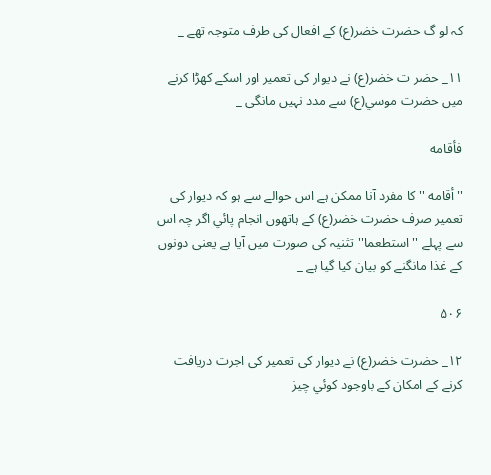كہ لو گ حضرت خضر(ع) كے افعال كى طرف متوجہ تھے _

۱۱_ حضر ت خضر(ع) نے ديوار كى تعمير اور اسكے كھڑا كرنے ميں حضرت موسي(ع) سے مدد نہيں مانگى _

فأقامه

''أقامه '' كا مفرد آنا ممكن ہے اس حوالے سے ہو كہ ديوار كى تعمير صرف حضرت خضر(ع) كے ہاتھوں انجام پائي اگر چہ اس سے پہلے '' استطعما'' تثنيہ كى صورت ميں آيا ہے يعنى دونوں كے غذا مانگنے كو بيان كيا گيا ہے _

۵۰۶

۱۲_ حضرت خضر(ع) نے ديوار كى تعمير كى اجرت دريافت كرنے كے امكان كے باوجود كوئي چيز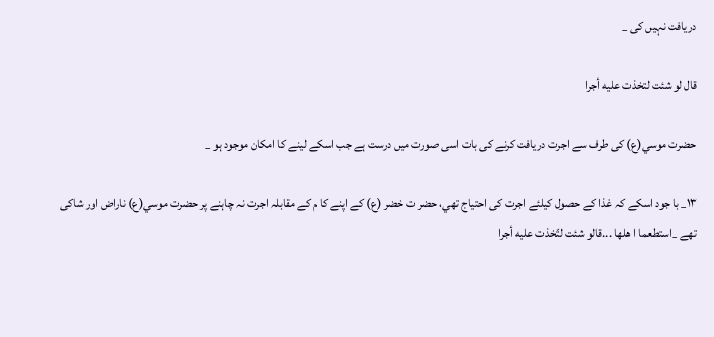دريافت نہيں كى _

قال لو شئت لتخذت عليه أجرا

حضرت موسي(ع) كى طرف سے اجرت دريافت كرنے كى بات اسى صورت ميں درست ہے جب اسكے لينے كا امكان موجود ہو _

۱۳_ با جود اسكے كہ غذا كے حصول كيلئے اجرت كى احتياج تھي، حضر ت خضر (ع) كے اپنے كا م كے مقابلہ اجرت نہ چاہنے پر حضرت موسي(ع) ناراض اور شاكى تھے _استطعما ا هلها ...قالو شئت لتّخذت عليه أجرا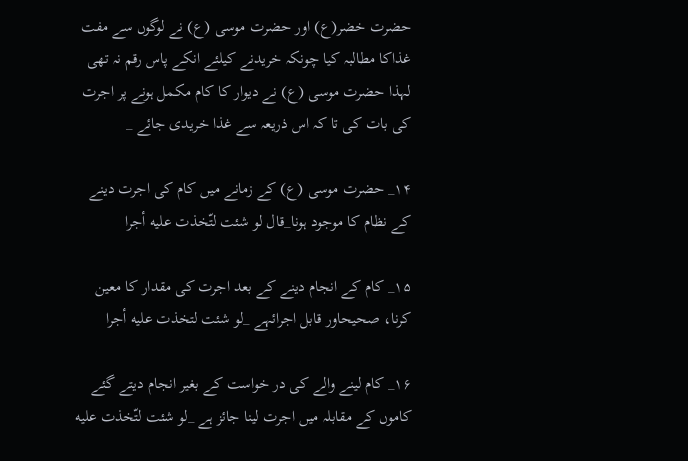حضرت خضر(ع) اور حضرت موسى (ع) نے لوگوں سے مفت غذاكا مطالبہ كيا چونكہ خريدنے كيلئے انكے پاس رقم نہ تھى لہذا حضرت موسى (ع) نے ديوار كا كام مكمل ہونے پر اجرت كى بات كى تا كہ اس ذريعہ سے غذا خريدى جائے _

۱۴_ حضرت موسى (ع) كے زمانے ميں كام كى اجرت دينے كے نظام كا موجود ہونا_قال لو شئت لتّخذت عليه أجرا

۱۵_ كام كے انجام دينے كے بعد اجرت كى مقدار كا معين كرنا، صحيحاور قابل اجرائہے _لو شئت لتخذت عليه أجرا

۱۶_ كام لينے والے كى در خواست كے بغير انجام ديتے گئے كاموں كے مقابلہ ميں اجرت لينا جائز ہے _لو شئت لتّخذت عليه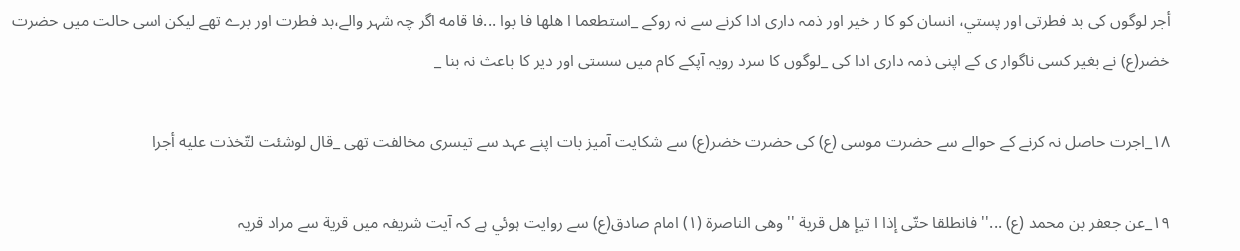أجر لوگوں كى بد فطرتى اور پستي، انسان كو كا ر خير اور ذمہ دارى ادا كرنے سے نہ روكے _استطعما ا هلها فا بوا ...فا قامه اگر چہ شہر والے،بد فطرت اور برے تھے ليكن اسى حالت ميں حضرت خضر(ع) نے بغير كسى ناگوار ى كے اپنى ذمہ دارى ادا كى _لوگوں كا سرد رويہ آپكے كام ميں سستى اور دير كا باعث نہ بنا _

۱۸_اجرت حاصل نہ كرنے كے حوالے سے حضرت موسى (ع) كى حضرت خضر(ع) سے شكايت آميز بات اپنے عہد سے تيسرى مخالفت تھى _قال لوشئت لتّخذت عليه أجرا

۱۹_عن جعفر بن محمد (ع) ...''فانطلقا حتّى إذا ا تيإ هل قرية '' وهى الناصرة (۱) امام صادق(ع) سے روايت ہوئي ہے كہ آيت شريفہ ميں قرية سے مراد قريہ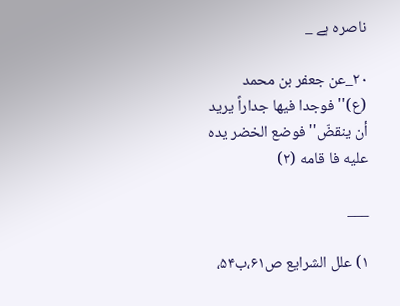ناصرہ ہے _

۲۰_عن جعفر بن محمد (ع)''فوجدا فيها جداراً يريد أن ينقضّ'' فوضع الخضر يده عليه فا قامه (۲)

___

۱) علل الشرايع ص۶۱،ب۵۴،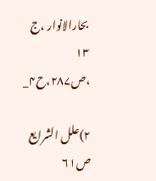بحارالانوار ،ج ۱۳ ،ص۲۸۷،ح۴_

۲)علل الشرايع ص۶۱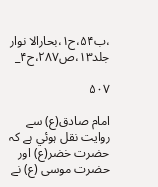،ب۵۴،ح۱،بحارالا نوار جلد۱۳،ص۲۸۷،ح۴_

۵۰۷

امام صادق(ع) سے روايت نقل ہوئي ہے كہ حضرت خضر(ع) اور حضرت موسى (ع) نے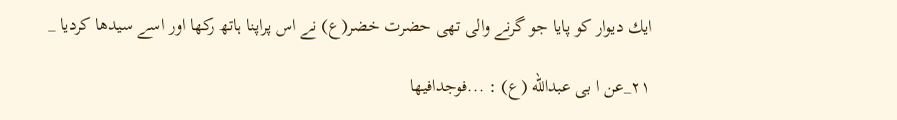ايك ديوار كو پايا جو گرنے والى تھى حضرت خضر(ع) نے اس پراپنا ہاتھ ركھا اور اسے سيدھا كرديا _

۲۱_عن ا بى عبدالله (ع) : ...فوجدافيها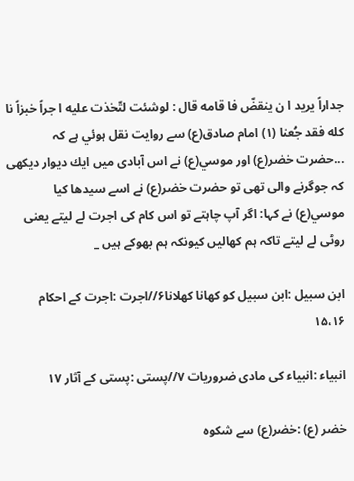جداراً يريد ا ن ينقضّ فا قامه قال : لوشئت لتّخذت عليه ا جراً خبزاً نا كله فقد جُعنا (۱) امام صادق(ع) سے روايت نقل ہوئي ہے كہ ...حضرت خضر(ع) اور موسي(ع) نے اس آبادى ميں ايك ديوار ديكھى كہ جوگرنے والى تھى تو حضرت خضر(ع) نے اسے سيدھا كيا موسي(ع) نے كہا: اگر آپ چاہتے تو اس كام كى اجرت لے ليتے يعنى روٹى لے ليتے تاكہ ہم كھاليں كيونكہ ہم بھوكے ہيں _

ابن سبيل :ابن سبيل كو كھانا كھلانا۶//اجرت :اجرت كے احكام ۱۵،۱۶

انبياء :انبياء كى مادى ضروريات ۷//پستى :پستى كے آثار ۱۷

خضر (ع) :خضر(ع) سے شكوہ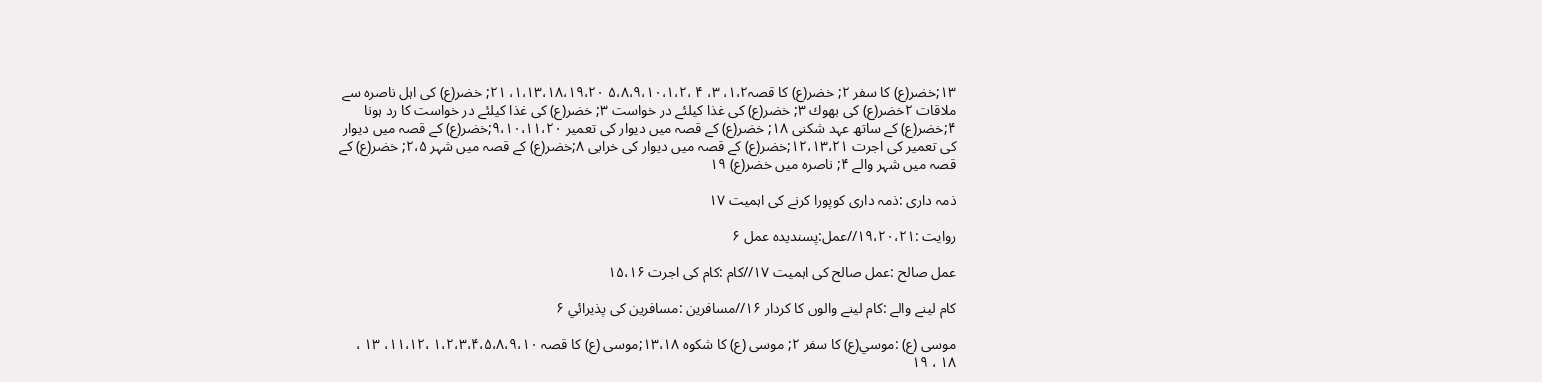۱۳;خضر(ع) كا سفر ۲; خضر(ع) كا قصہ۱،۲، ۳، ۴ ،۵،۸،۹،۱۰،۱،۲ ۱،۱۳،۱۸،۱۹،۲۰، ۲۱; خضر(ع) كى اہل ناصرہ سے ملاقات ۲خضر(ع) كى بھوك ۳; خضر(ع) كى غذا كيلئے در خواست ۳; خضر(ع) كى غذا كيلئے در خواست كا رد ہونا ۴;خضر(ع) كے ساتھ عہد شكنى ۱۸; خضر(ع) كے قصہ ميں ديوار كى تعمير ۹،۱۰،۱۱،۲۰;خضر(ع) كے قصہ ميں ديوار كى تعمير كى اجرت ۱۲،۱۳،۲۱;خضر(ع) كے قصہ ميں ديوار كى خرابى ۸;خضر(ع) كے قصہ ميں شہر ۲،۵; خضر(ع) كے قصہ ميں شہر والے ۴; ناصرہ ميں خضر(ع) ۱۹

ذمہ دارى :ذمہ دارى كوپورا كرنے كى اہميت ۱۷

روايت :۱۹،۲۰،۲۱//عمل:پسنديدہ عمل ۶

عمل صالح :عمل صالح كى اہميت ۱۷//كام :كام كى اجرت ۱۵،۱۶

كام لينے والے :كام لينے والوں كا كردار ۱۶//مسافرين :مسافرين كى پذيرائي ۶

موسى (ع) :موسي(ع) كا سفر ۲; موسى (ع) كا شكوہ ۱۳،۱۸;موسى (ع) كا قصہ ۱،۲،۳،۴،۵،۸،۹،۱۰ ،۱۱،۱۲، ۱۳ ، ۱۸ ، ۱۹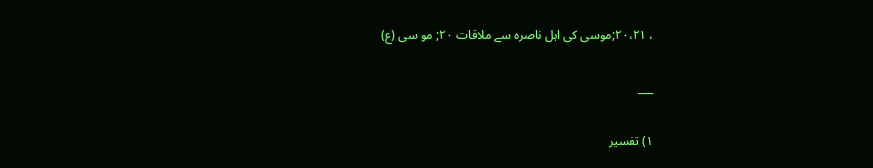، ۲۰،۲۱;موسى كى اہل ناصرہ سے ملاقات ۲۰; مو سى (ع)

___

۱) تفسير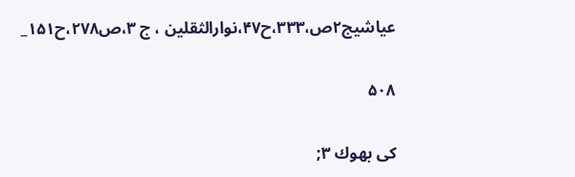عياشيج۲ص،۳۳۳،ح۴۷،نوارالثقلين ، ج ۳،ص۲۷۸،ح۱۵۱_

۵۰۸

كى بھوك ۳;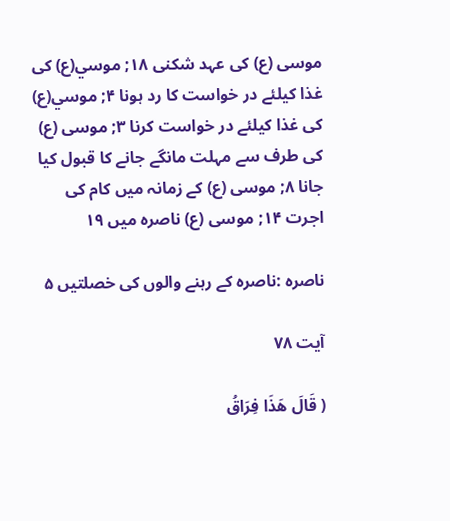موسى (ع) كى عہد شكنى ۱۸; موسي(ع) كى غذا كيلئے در خواست كا رد ہونا ۴; موسي(ع) كى غذا كيلئے در خواست كرنا ۳; موسى (ع) كى طرف سے مہلت مانگے جانے كا قبول كيا جانا ۸; موسى (ع) كے زمانہ ميں كام كى اجرت ۱۴; موسى (ع) ناصرہ ميں ۱۹

ناصرہ :ناصرہ كے رہنے والوں كى خصلتيں ۵

آیت ۷۸

( قَالَ هَذَا فِرَاقُ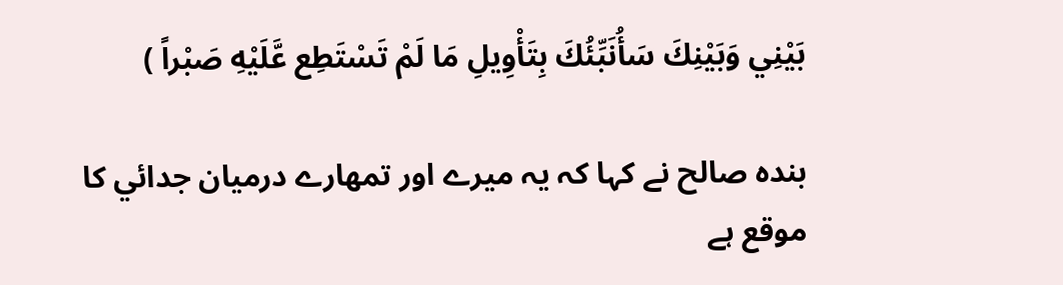بَيْنِي وَبَيْنِكَ سَأُنَبِّئُكَ بِتَأْوِيلِ مَا لَمْ تَسْتَطِع عَّلَيْهِ صَبْراً )

بندہ صالح نے كہا كہ يہ ميرے اور تمھارے درميان جدائي كا موقع ہے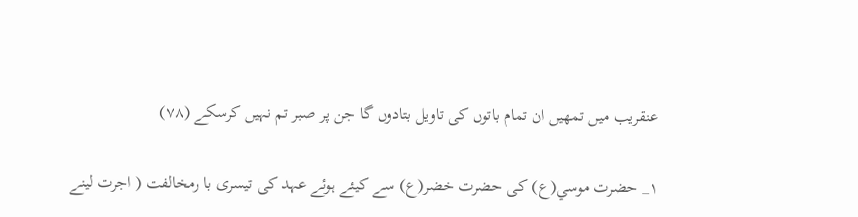عنقريب ميں تمھيں ان تمام باتوں كى تاويل بتادوں گا جن پر صبر تم نہيں كرسكے (۷۸)

۱_ حضرت موسي(ع) كى حضرت خضر(ع) سے كيئے ہوئے عہد كى تيسرى با رمخالفت ( اجرت لينے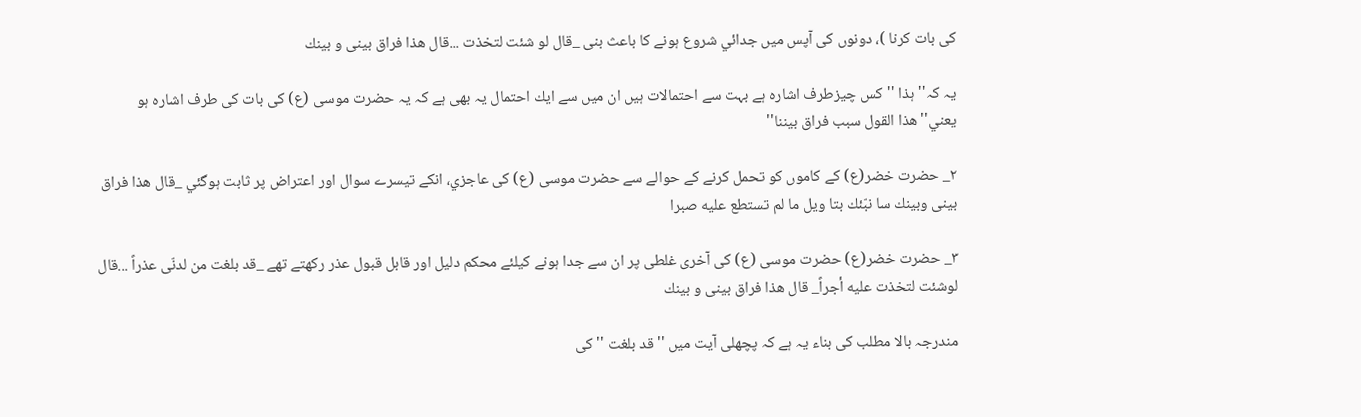كى بات كرنا )، دونوں كى آپس ميں جدائي شروع ہونے كا باعث بنى _قال لو شئت لتخذت ...قال هذا فراق بينى و بينك

يہ كہ'' ہذا ''كس چيزطرف اشارہ ہے بہت سے احتمالات ہيں ان ميں سے ايك احتمال يہ بھى ہے كہ يہ حضرت موسى (ع) كى بات كى طرف اشارہ ہو يعني''هذا القول سبب فراق بيننا''

۲_ حضرت خضر(ع) كے كاموں كو تحمل كرنے كے حوالے سے حضرت موسى (ع) كى عاجزي، انكے تيسرے سوال اور اعتراض پر ثابت ہوگئي _قال هذا فراق بينى وبينك سا نبّئك بتا ويل ما لم تستطع عليه صبرا

۳_ حضرت خضر(ع) حضرت موسى (ع) كى آخرى غلطى پر ان سے جدا ہونے كيلئے محكم دليل اور قابل قبول عذر ركھتے تھے _قد بلغت من لدنّى عذراً ...قال لوشئت لتخذت عليه أجراً_ قال هذا فراق بينى و بينك

مندرجہ بالا مطلب كى بناء يہ ہے كہ پچھلى آيت ميں ''قد بلغت '' كى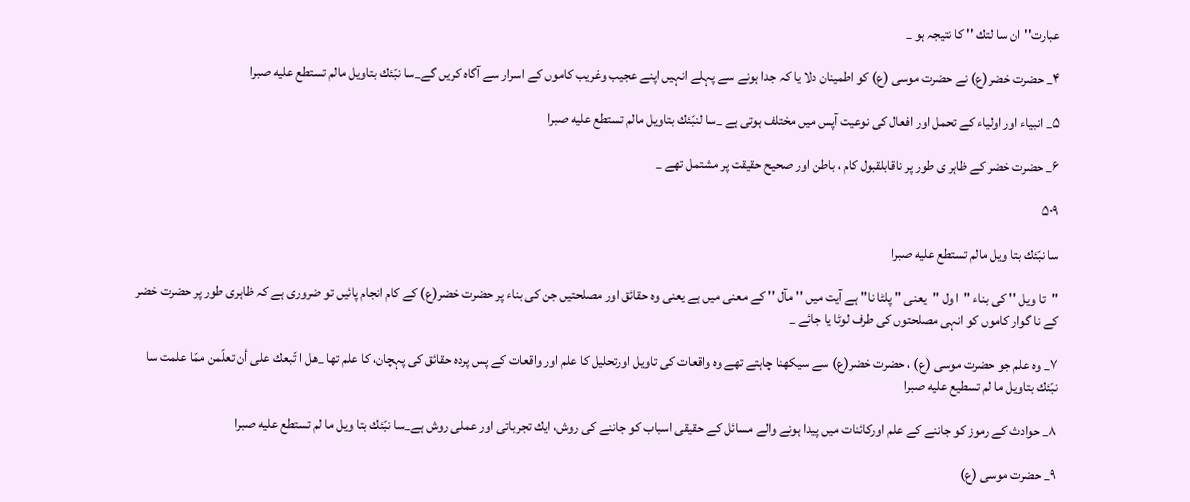عبارت''ان سا لتك '' كا نتيجہ ہو _

۴_ حضرت خضر(ع) نے حضرت موسى (ع) كو اطمينان دلا يا كہ جدا ہونے سے پہلے انہيں اپنے عجيب وغريب كاموں كے اسرار سے آگاہ كريں گے_سا نبّئك بتاويل مالم تستطع عليه صبرا

۵_ انبياء اور اولياء كے تحمل اور افعال كى نوعيت آپس ميں مختلف ہوتى ہے _سا لنبّئك بتاويل مالم تستطع عليه صبرا

۶_ حضرت خضر كے ظاہر ى طور پر ناقابلقبول كام ، باطن اور صحيح حقيقت پر مشتمل تھے _

۵۰۹

سا نبّئك بتا ويل مالم تستطع عليه صبرا

''تا ويل '' كى بناء ''ا ول ''يعنى '' پلٹا نا'' ہے آيت ميں '' مآل '' كے معنى ميں ہے يعنى وہ حقائق اور مصلحتيں جن كى بناء پر حضرت خضر(ع) كے كام انجام پائيں تو ضرورى ہے كہ ظاہرى طور پر حضرت خضر كے نا گوار كاموں كو انہى مصلحتوں كى طرف لوٹا يا جائے _

۷_ وہ علم جو حضرت موسى (ع) ، حضرت خضر(ع) سے سيكھنا چاہتے تھے وہ واقعات كى تاويل اورتحليل كا علم اور واقعات كے پس پردہ حقائق كى پہچان، كا علم تھا _هل ا تّبعك على أن تعلّمن ممّا علمت سا نبّئك بتاويل ما لم تسطيع عليه صبرا

۸_ حوادث كے رموز كو جاننے كے علم اوركائنات ميں پيدا ہونے والے مسائل كے حقيقى اسباب كو جاننے كى روش، ايك تجرباتى اور عملى روش ہے_سا نبّئك بتا ويل ما لم تستطع عليه صبرا

۹_ حضرت موسى (ع)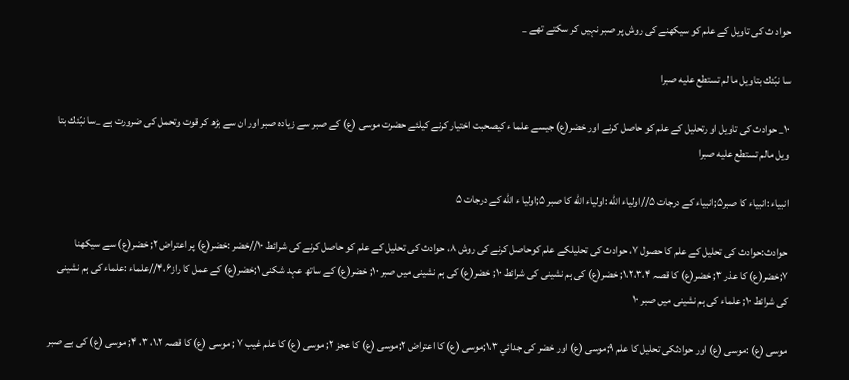حواد ث كى تاويل كے علم كو سيكھنے كى روش پر صبر نہيں كر سكتے تھے _

سا نبّئك بتاويل ما لم تستطع عليه صبرا

۱۰_ حوادث كى تاويل او رتحليل كے علم كو حاصل كرنے اور خضر(ع) جيسے علما ء كيصحبت اختيار كرنے كيلئے حضرت موسى (ع) كے صبر سے زيادہ صبر اور ان سے بڑھ كر قوت وتحمل كى ضرورت ہے _سا نبّئك بتا ويل مالم تستطع عليه صبرا

انبياء :انبياء كا صبر۵;انبياء كے درجات ۵//اولياء الله :اولياء الله كا صبر ۵;اوليا ء الله كے درجات ۵

حوادث:حوادث كى تحليل كے علم كا حصول ۷، حوادث كى تحليلكے علم كوحاصل كرنے كى روش ۸، حوادث كى تحليل كے علم كو حاصل كرنے كى شرائط ۱۰//خضر :خضر(ع) پر اعتراض ۲; خضر(ع) سے سيكھنا ۷;خضر(ع) كا عذر ۳; خضر(ع) كا قصہ ۱،۲،۳،۴; خضر(ع) كى ہم نشينى كى شرائط ۱۰; خضر(ع) كى ہم نشينى ميں صبر ۱۰; خضر(ع) كے ساتھ عہد شكنى ۱;خضر(ع) كے عمل كا راز۴،۶//علماء :علماء كى ہم نشينى كى شرائط ۱۰; علماء كى ہم نشينى ميں صبر ۱۰

موسى (ع) :موسى (ع) اور حوادثكى تحليل كا علم ۹;موسى (ع) اور خضر كى جدائي ۱،۳;موسى (ع) كا اعتراض ۲;موسى (ع) كا عجز ۲; موسى (ع) كا علم غيب ۷ ; موسى (ع) كا قصہ ۱،۲، ۳، ۴; موسى (ع) كى بے صبر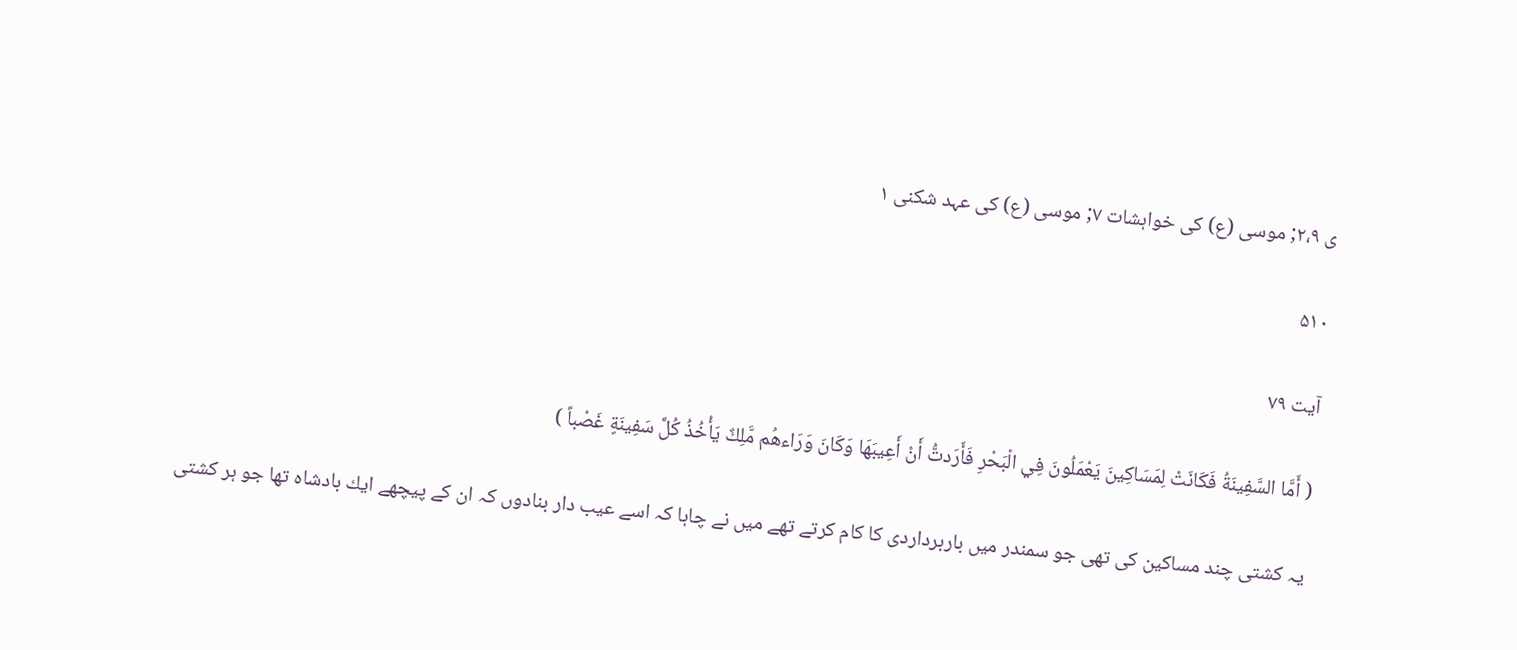ى ۲،۹; موسى (ع) كى خواہشات ۷; موسى (ع) كى عہد شكنى ۱

۵۱۰

آیت ۷۹

( أَمَّا السَّفِينَةُ فَكَانَتْ لِمَسَاكِينَ يَعْمَلُونَ فِي الْبَحْرِ فَأَرَدتُّ أَنْ أَعِيبَهَا وَكَانَ وَرَاءهُم مَّلِكٌ يَأْخُذُ كُلَّ سَفِينَةٍ غَصْباً )

يہ كشتى چند مساكين كى تھى جو سمندر ميں باربرداردى كا كام كرتے تھے ميں نے چاہا كہ اسے عيب دار بنادوں كہ ان كے پيچھے ايك بادشاہ تھا جو ہر كشتى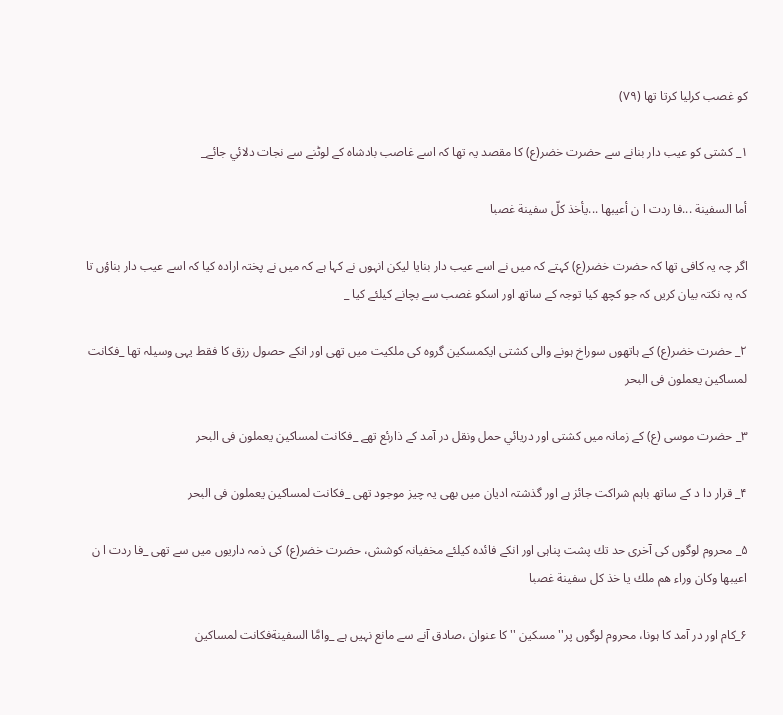كو غصب كرليا كرتا تھا (۷۹)

۱_ كشتى كو عيب دار بنانے سے حضرت خضر(ع) كا مقصد يہ تھا كہ اسے غاصب بادشاہ كے لوٹنے سے نجات دلائي جائے_

أما السفينة ...فا ردت ا ن أعيبها ...يأخذ كلّ سفينة غصبا

اگر چہ يہ كافى تھا كہ حضرت خضر(ع) كہتے كہ ميں نے اسے عيب دار بنايا ليكن انہوں نے كہا ہے كہ ميں نے پختہ ارادہ كيا كہ اسے عيب دار بناؤں تا كہ يہ نكتہ بيان كريں كہ جو كچھ كيا توجہ كے ساتھ اور اسكو غصب سے بچانے كيلئے كيا _

۲_ حضرت خضر(ع) كے ہاتھوں سوراخ ہونے والى كشتى ايكمسكين گروہ كى ملكيت ميں تھى اور انكے حصول رزق كا فقط يہى وسيلہ تھا _فكانت لمساكين يعملون فى البحر

۳_ حضرت موسى (ع) كے زمانہ ميں كشتى اور دريائي حمل ونقل در آمد كے ذارئع تھے _فكانت لمساكين يعملون فى البحر

۴_ قرار دا د كے ساتھ باہم شراكت جائز ہے اور گذشتہ اديان ميں بھى يہ چيز موجود تھى _فكانت لمساكين يعملون فى البحر

۵_ محروم لوگوں كى آخرى حد تك پشت پناہى اور انكے فائدہ كيلئے مخفيانہ كوشش، حضرت خضر(ع) كى ذمہ داريوں ميں سے تھى _فا ردت ا ن اعيبها وكان وراء هم ملك يا خذ كل سفينة غصبا

۶_كام اور در آمد كا ہونا، محروم لوگوں پر'' مسكين ''كا عنوان ،صادق آنے سے مانع نہيں ہے _وامَّا السفينةفكانت لمساكين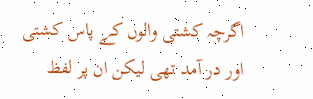اگرچہ كشتى والوں كے پاس كشتى اور در آمد تھى ليكن ان پر لفظ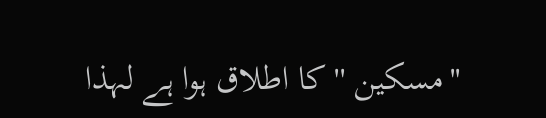''مسكين '' كا اطلاق ہوا ہے لہذا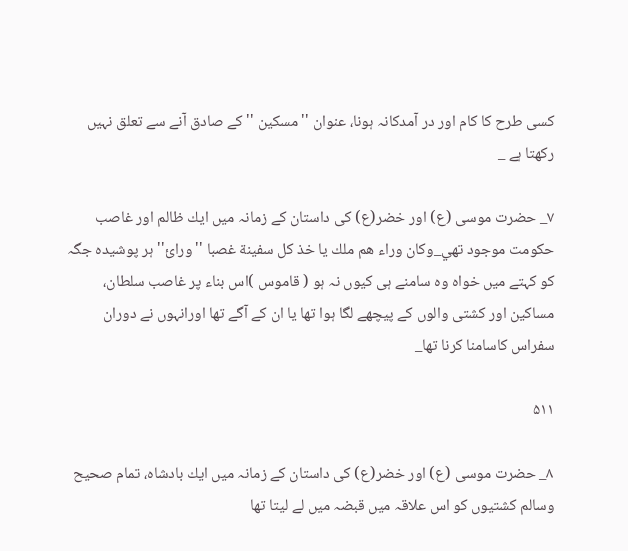كسى طرح كا كام اور در آمدكانہ ہونا، عنوان ''مسكين '' كے صادق آنے سے تعلق نہيں ركھتا ہے _

۷_ حضرت موسى (ع) اور خضر(ع) كى داستان كے زمانہ ميں ايك ظالم اور غاصب حكومت موجود تھي_وكان وراء هم ملك يا خذ كل سفينة غصبا ''ورائ'' ہر پوشيدہ جگہ كو كہتے ميں خواہ وہ سامنے ہى كيوں نہ ہو ( قاموس )اس بناء پر غاصب سلطان، مساكين اور كشتى والوں كے پيچھے لگا ہوا تھا يا ان كے آگے تھا اورانہوں نے دوران سفراس كاسامنا كرنا تھا_

۵۱۱

۸_ حضرت موسى (ع) اور خضر(ع) كى داستان كے زمانہ ميں ايك بادشاہ، تمام صحيح وسالم كشتيوں كو اس علاقہ ميں قبضہ ميں لے ليتا تھا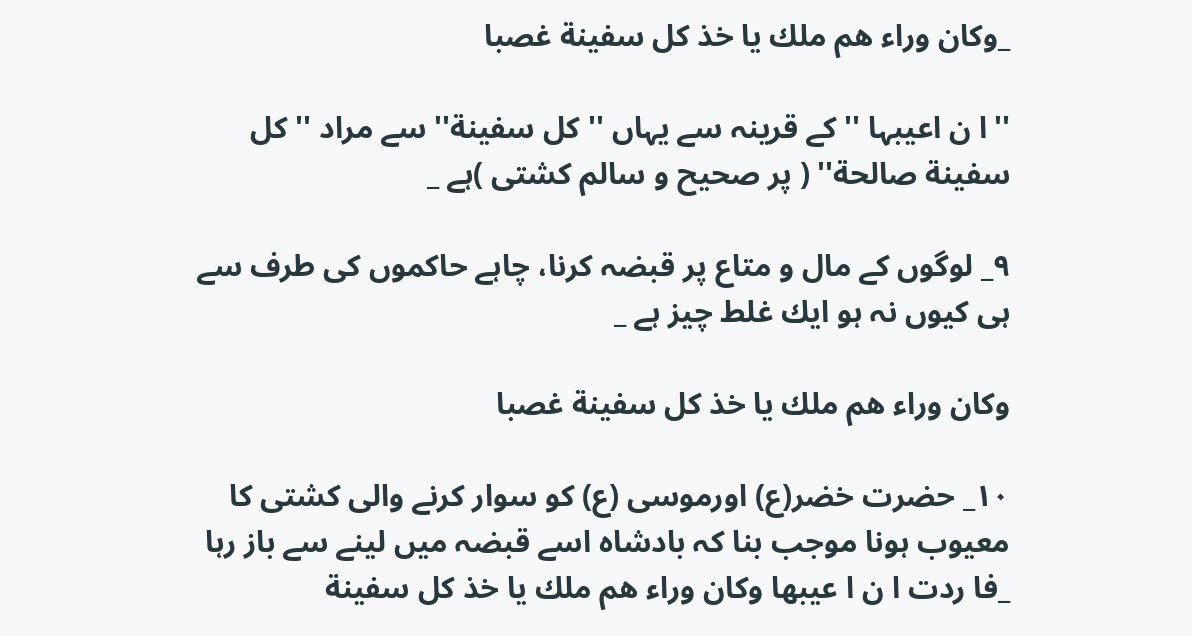_وكان وراء هم ملك يا خذ كل سفينة غصبا

''ا ن اعيبہا '' كے قرينہ سے يہاں '' كل سفينة'' سے مراد ''كل سفينة صالحة'' ( پر صحيح و سالم كشتى )ہے _

۹_ لوگوں كے مال و متاع پر قبضہ كرنا، چاہے حاكموں كى طرف سے ہى كيوں نہ ہو ايك غلط چيز ہے _

وكان وراء هم ملك يا خذ كل سفينة غصبا

۱۰_ حضرت خضر(ع) اورموسى (ع) كو سوار كرنے والى كشتى كا معيوب ہونا موجب بنا كہ بادشاہ اسے قبضہ ميں لينے سے باز رہا _فا ردت ا ن ا عيبها وكان وراء هم ملك يا خذ كل سفينة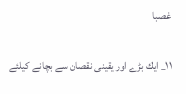غصبا

۱۱_ ايك بڑے اور يقينى نقصان سے بچانے كيلئے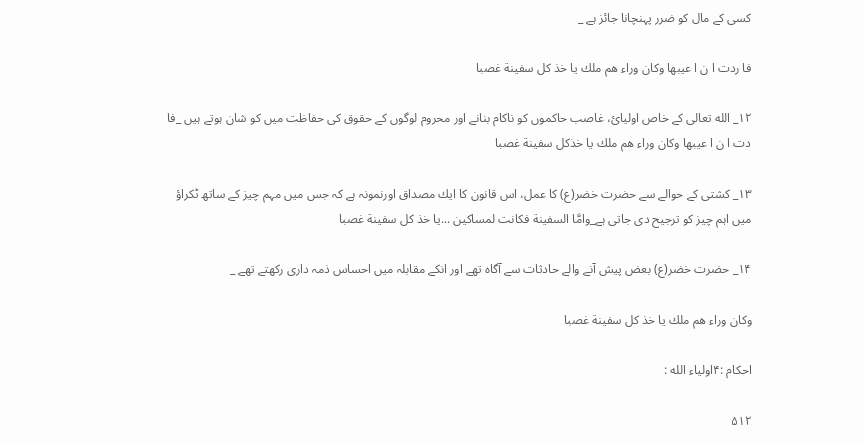كسى كے مال كو ضرر پہنچانا جائز ہے _

فا ردت ا ن ا عيبها وكان وراء هم ملك يا خذ كل سفينة غصبا

۱۲_ الله تعالى كے خاص اوليائ، غاصب حاكموں كو ناكام بنانے اور محروم لوگوں كے حقوق كى حفاظت ميں كو شان ہوتے ہيں _فا دت ا ن ا عيبها وكان وراء هم ملك يا خذكل سفينة غصبا

۱۳_ كشتى كے حوالے سے حضرت خضر(ع) كا عمل، اس قانون كا ايك مصداق اورنمونہ ہے كہ جس ميں مہم چيز كے ساتھ ٹكراؤ ميں اہم چيز كو ترجيح دى جاتى ہے_وامَّا السفينة فكانت لمساكين ...يا خذ كل سفينة غصبا

۱۴_ حضرت خضر(ع) بعض پيش آنے والے حادثات سے آگاہ تھے اور انكے مقابلہ ميں احساس ذمہ دارى ركھتے تھے _

وكان وراء هم ملك يا خذ كل سفينة غصبا

احكام :۴اولياء الله :

۵۱۲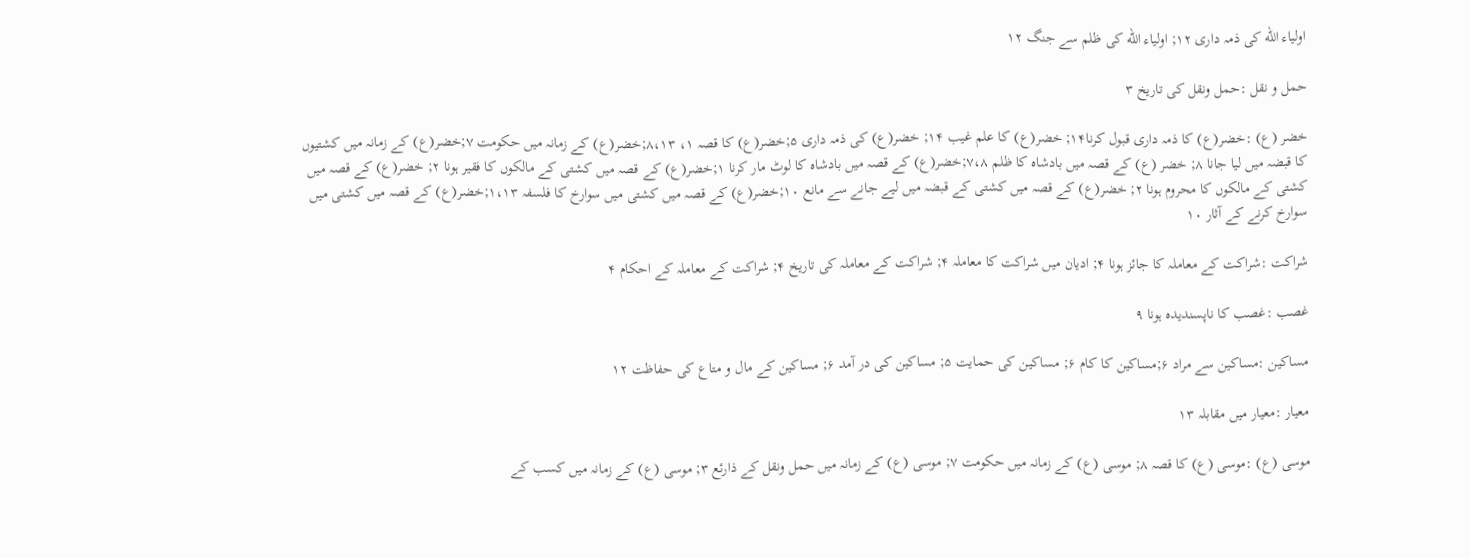اولياء الله كى ذمہ دارى ۱۲; اولياء الله كى ظلم سے جنگ ۱۲

حمل و نقل :حمل ونقل كى تاريخ ۳

خضر (ع) :خضر(ع) كا ذمہ دارى قبول كرنا۱۴; خضر(ع) كا علم غيب ۱۴; خضر(ع) كى ذمہ دارى ۵;خضر(ع) كا قصہ ۱، ۸،۱۳;خضر(ع) كے زمانہ ميں حكومت ۷;خضر(ع) كے زمانہ ميں كشتيوں كا قبضہ ميں ليا جانا ۸; خضر (ع) كے قصہ ميں بادشاہ كا ظلم ۷،۸;خضر(ع) كے قصہ ميں بادشاہ كا لوٹ مار كرنا ۱;خضر(ع) كے قصہ ميں كشتى كے مالكوں كا فقير ہونا ۲; خضر(ع) كے قصہ ميں كشتى كے مالكوں كا محروم ہونا ۲; خضر(ع) كے قصہ ميں كشتى كے قبضہ ميں ليے جانے سے مانع ۱۰;خضر(ع) كے قصہ ميں كشتى ميں سوارخ كا فلسفہ ۱،۱۳;خضر(ع) كے قصہ ميں كشتى ميں سوارخ كرنے كے آثار ۱۰

شراكت :شراكت كے معاملہ كا جائز ہونا ۴; اديان ميں شراكت كا معاملہ ۴; شراكت كے معاملہ كى تاريخ ۴; شراكت كے معاملہ كے احكام ۴

غصب :غصب كا ناپسنديدہ ہونا ۹

مساكين :مساكين سے مراد ۶;مساكين كا كام ۶; مساكين كى حمايت ۵; مساكين كى در آمد ۶; مساكين كے مال و متاع كى حفاظت ۱۲

معيار :معيار ميں مقابلہ ۱۳

موسى (ع) :موسى (ع) كا قصہ ۸; موسى (ع) كے زمانہ ميں حكومت ۷; موسى (ع) كے زمانہ ميں حمل ونقل كے ذارئع ۳; موسى (ع) كے زمانہ ميں كسب كے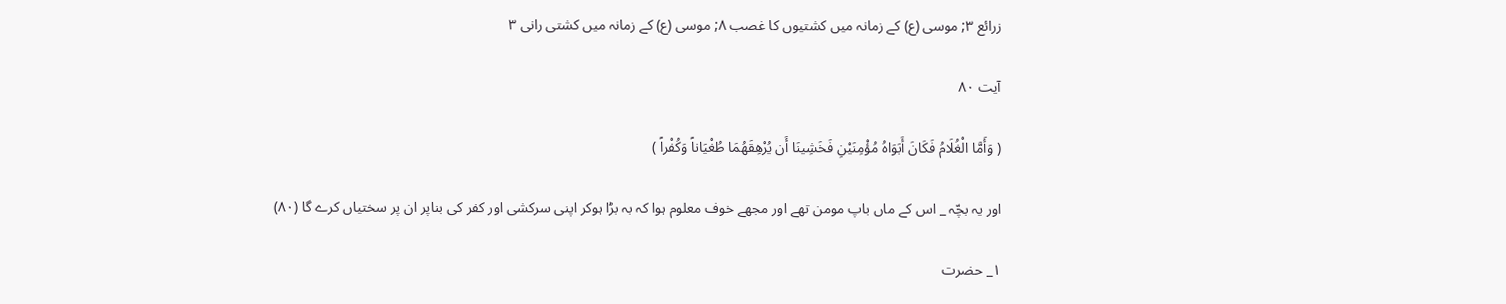زرائع ۳; موسى (ع) كے زمانہ ميں كشتيوں كا غصب ۸; موسى (ع) كے زمانہ ميں كشتى رانى ۳

آیت ۸۰

( وَأَمَّا الْغُلَامُ فَكَانَ أَبَوَاهُ مُؤْمِنَيْنِ فَخَشِينَا أَن يُرْهِقَهُمَا طُغْيَاناً وَكُفْراً )

اور يہ بچّہ _ اس كے ماں باپ مومن تھے اور مجھے خوف معلوم ہوا كہ بہ بڑا ہوكر اپنى سركشى اور كفر كى بناپر ان پر سختياں كرے گا (۸۰)

۱_ حضرت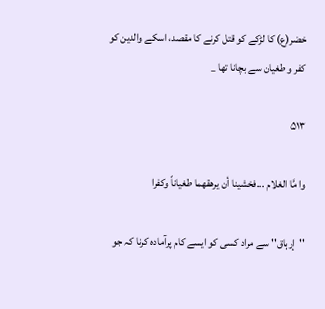خضر(ع) كا لڑكے كو قتل كرنے كا مقصد، اسكے والدين كو كفر و طغيان سے بچانا تھا _

۵۱۳

وا مَّا الغلام ...فخشينا أن يرهقهما طغياناً وكفرا

''إرہاق'' سے مراد كسى كو ايسے كام پرآمادہ كرنا كہ جو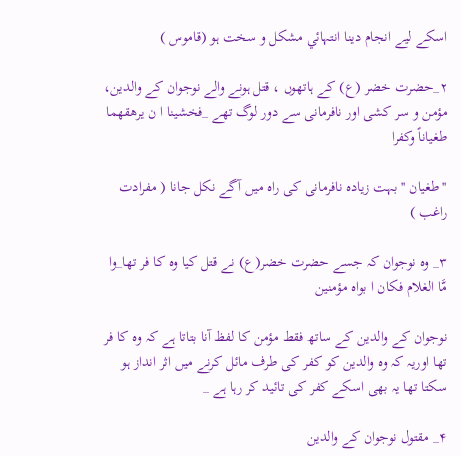اسكے ليے انجام دينا انتہائي مشكل و سخت ہو (قاموس )

۲_حضرت خضر (ع) كے ہاتھوں ، قتل ہونے والے نوجوان كے والدين، مؤمن و سر كشى اور نافرمانى سے دور لوگ تھے _فخشينا ا ن يرهقهما طغياناً وكفرا

''طغيان '' بہت زيادہ نافرمانى كى راہ ميں آگے نكل جانا ( مفرادت راغب )

۳_ وہ نوجوان كہ جسے حضرت خضر(ع) نے قتل كيا وہ كا فر تھا_وا مَّا الغلام فكان ا بواه مؤمنين

نوجوان كے والدين كے ساتھ فقط مؤمن كا لفظ آنا بتاتا ہے كہ وہ كا فر تھا اوريہ كہ وہ والدين كو كفر كى طرف مائل كرنے ميں اثر انداز ہو سكتا تھا يہ بھى اسكے كفر كى تائيد كر رہا ہے _

۴_ مقتول نوجوان كے والدين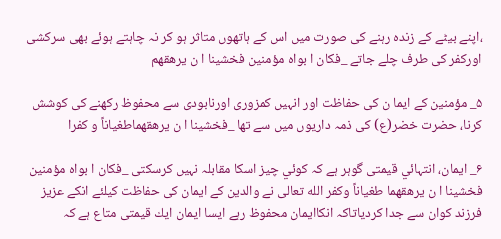،اپنے بيٹے كے زندہ رہنے كى صورت ميں اس كے ہاتھوں متاثر ہو كر نہ چاہتے ہوئے بھى سركشى اوركفر كى طرف چلے جاتے _فكان ا بواه مؤمنين فخشينا ا ن يرهقهم

۵_ مؤمنين كے ايما ن كى حفاظت اور انہيں كمزورى اورنابودى سے محفوظ ركھنے كى كوشش كرنا، حضرت خضر(ع) كى ذمہ داريوں ميں سے تھا _فخشينا ا ن يرهقهماطغياناً و كفرا

۶_ ايمان، انتہائي قيمتى گوہر ہے كہ كوئي چيز اسكا مقابلہ نہيں كرسكتى _فكان ا بواه مؤمنين فخشينا ا ن يرهقهما طغياناً وكفر الله تعالى نے والدين كے ايمان كى حفاظت كيلئے انكے عزيز فرزند كوان سے جدا كردياتاكہ انكاايمان محفوظ رہے ايسا ايمان ايك قيمتى متاع ہے كہ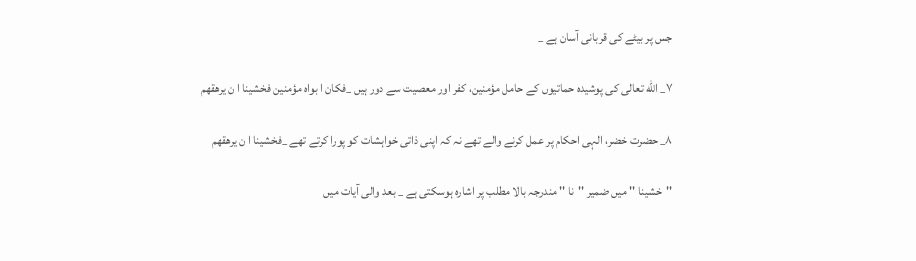جس پر بيٹے كى قربانى آسان ہے _

۷_ الله تعالى كى پوشيدہ حماتيوں كے حامل مؤمنين، كفر اور معصيت سے دور ہيں _فكان ا بواه مؤمنين فخشينا ا ن يرهقهم

۸_ حضرت خضر، الہى احكام پر عمل كرنے والے تھے نہ كہ اپنى ذاتى خواہشات كو پورا كرتے تھے _فخشينا ا ن يرهقهم

''خشينا '' ميں ضمير ''نا '' مندرجہ بالا مطلب پر اشارہ ہوسكتى ہے _ بعد والى آيات ميں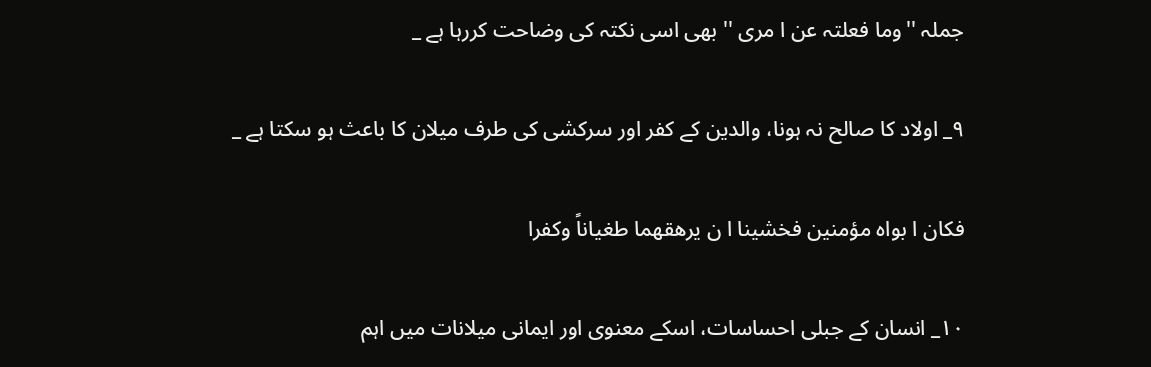جملہ ''وما فعلتہ عن ا مرى '' بھى اسى نكتہ كى وضاحت كررہا ہے _

۹_ اولاد كا صالح نہ ہونا، والدين كے كفر اور سركشى كى طرف ميلان كا باعث ہو سكتا ہے _

فكان ا بواه مؤمنين فخشينا ا ن يرهقهما طغياناً وكفرا

۱۰_ انسان كے جبلى احساسات، اسكے معنوى اور ايمانى ميلانات ميں اہم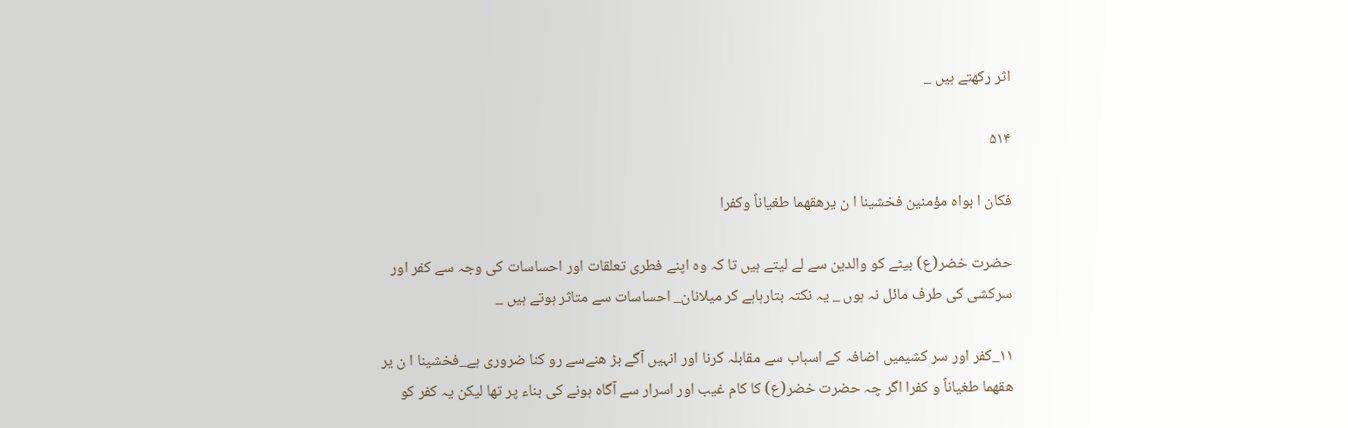اثر ركھتے ہيں _

۵۱۴

فكان ا بواه مؤمنين فخشينا ا ن يرهقهما طغياناً وكفرا

حضرت خضر(ع) بيٹے كو والدين سے لے ليتے ہيں تا كہ وہ اپنے فطرى تعلقات اور احساسات كى وجہ سے كفر اور سركشى كى طرف مائل نہ ہوں _ يہ نكتہ بتارہاہے كر ميلانان_ احساسات سے متاثر ہوتے ہيں _

۱۱_كفر اور سر كشيميں اضافہ كے اسباب سے مقابلہ كرنا اور انہيں آگے بڑ ھنےسے رو كنا ضرورى ہے_فخشينا ا ن ير هقهما طغياناً و كفرا اگر چہ حضرت خضر(ع) كا كام غيب اور اسرار سے آگاہ ہونے كى بناء پر تھا ليكن يہ كفر كو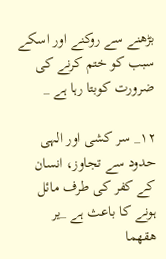بڑھنے سے روكنے اور اسكے سبب كو ختم كرنے كى ضرورت كوبتا رہا ہے _

۱۲_ سر كشى اور الہى حدود سے تجاوز، انسان كے كفر كى طرف مائل ہونے كا باعث ہے _ير هقهما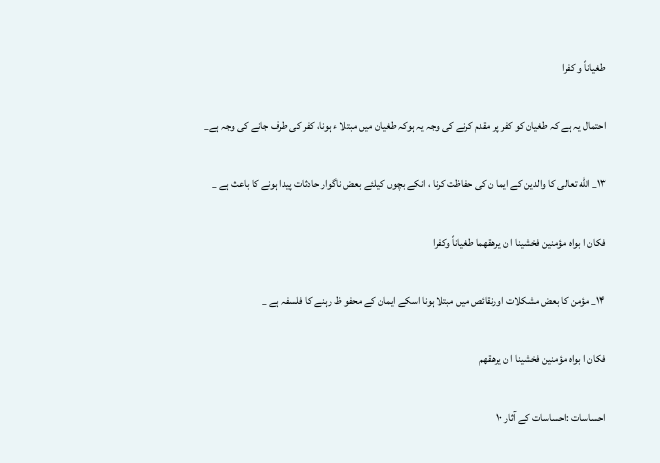طغياناً و كفرا

احتمال يہ ہے كہ طغيان كو كفر پر مقدم كرنے كى وجہ يہ ہوكہ طغيان ميں مبتلا ء ہونا، كفر كى طرف جانے كى وجہ ہے_

۱۳_ الله تعالى كا والدين كے ايما ن كى حفاظت كرنا ، انكے بچوں كيلئے بعض ناگوار حادثات پيدا ہونے كا باعث ہے _

فكان ا بواه مؤمنين فخشينا ا ن يرهقهما طغياناً وكفرا

۱۴_ مؤمن كا بعض مشكلات اورنقائص ميں مبتلا ہونا اسكے ايمان كے محفو ظ رہنے كا فلسفہ ہے _

فكان ا بواه مؤمنين فخشينا ا ن يرهقهم

احساسات :احساسات كے آثار ۱۰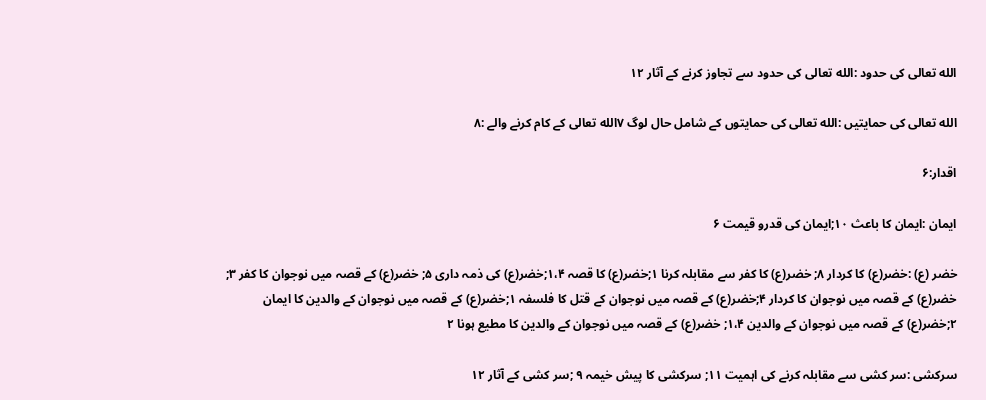الله تعالى كى حدود :الله تعالى كى حدود سے تجاوز كرنے كے آثار ۱۲

الله تعالى كى حمايتيں :الله تعالى كى حمايتوں كے شامل حال لوگ ۷الله تعالى كے كام كرنے والے :۸

اقدار:۶

ايمان :ايمان كا باعث ۱۰;ايمان كى قدرو قيمت ۶

خضر (ع) :خضر(ع) كا كردار ۸; خضر(ع) كا كفر سے مقابلہ كرنا ۱;خضر(ع) كا قصہ ۱،۴;خضر(ع) كى ذمہ دارى ۵; خضر(ع) كے قصہ ميں نوجوان كا كفر ۳; خضر(ع) كے قصہ ميں نوجوان كا كردار ۴;خضر(ع) كے قصہ ميں نوجوان كے قتل كا فلسفہ ۱;خضر(ع) كے قصہ ميں نوجوان كے والدين كا ايمان ۲;خضر(ع) كے قصہ ميں نوجوان كے والدين ۱،۴; خضر(ع) كے قصہ ميں نوجوان كے والدين كا مطيع ہونا ۲

سركشى :سر كشى سے مقابلہ كرنے كى اہميت ۱۱; سركشى كا پيش خيمہ ۹ ;سر كشى كے آثار ۱۲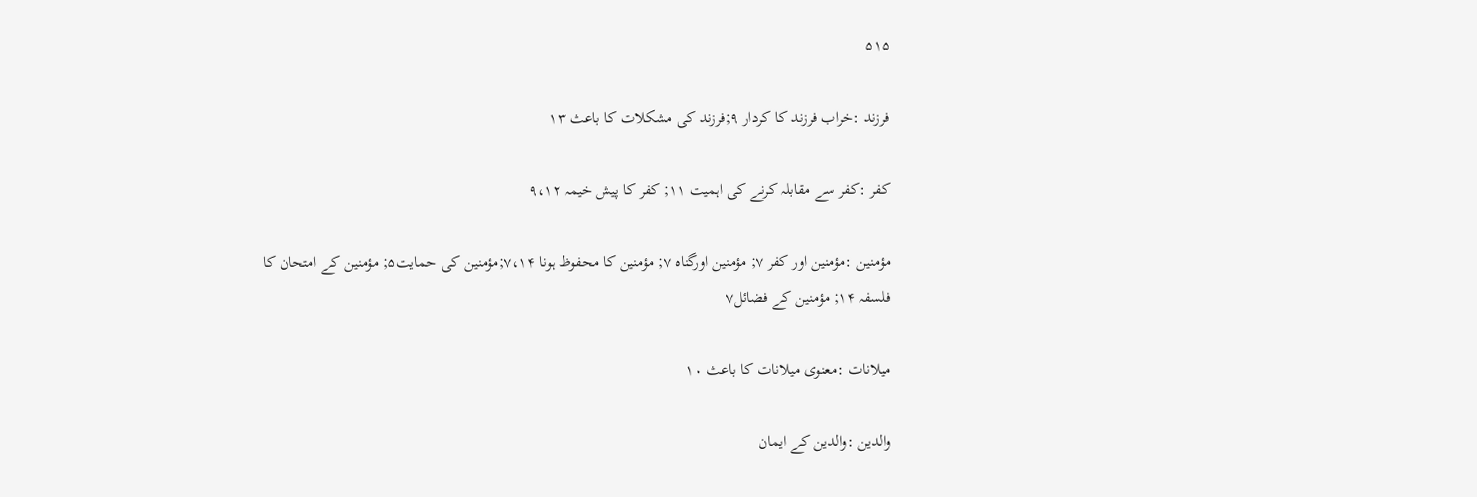۵۱۵

فرزند :خراب فرزند كا كردار ۹;فرزند كى مشكلات كا باعث ۱۳

كفر :كفر سے مقابلہ كرنے كى اہميت ۱۱; كفر كا پيش خيمہ ۹،۱۲

مؤمنين :مؤمنين اور كفر ۷; مؤمنين اورگناہ ۷; مؤمنين كا محفوظ ہونا ۷،۱۴;مؤمنين كى حمايت۵; مؤمنين كے امتحان كا فلسفہ ۱۴; مؤمنين كے فضائل۷

ميلانات :معنوى ميلانات كا باعث ۱۰

والدين :والدين كے ايمان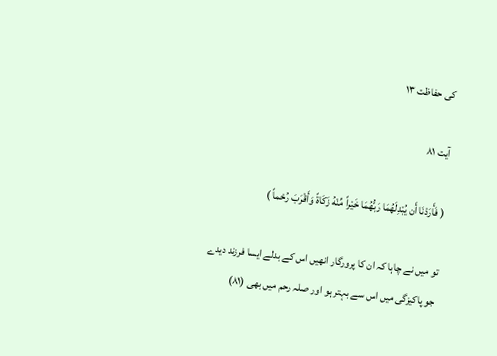كى حفاظت ۱۳

آیت ۸۱

( فَأَرَدْنَا أَن يُبْدِلَهُمَا رَبُّهُمَا خَيْراً مِّنْهُ زَكَاةً وَأَقْرَبَ رُحْماً )

تو ميں نے چاہا كہ ان كا پرورگار انھيں اس كے بدلے ايسا فرزند ديدے جو پاكيزگى ميں اس سے بہتر ہو اور صلہ رحم ميں بھى (۸۱)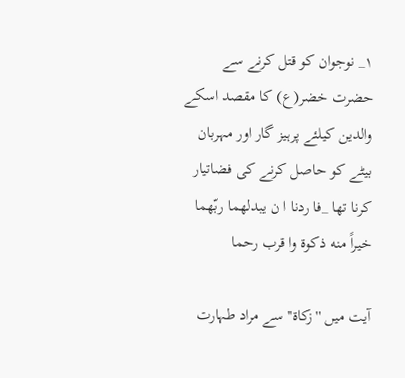۱_ نوجوان كو قتل كرنے سے حضرت خضر(ع) كا مقصد اسكے والدين كيلئے پرہيز گار اور مہربان بيٹے كو حاصل كرنے كى فضاتيار كرنا تھا _فا ردنا ا ن يبدلهما ربّهما خيراً منه ذكوة وا قرب رحما

آيت ميں ''زكاة'' سے مراد طہارت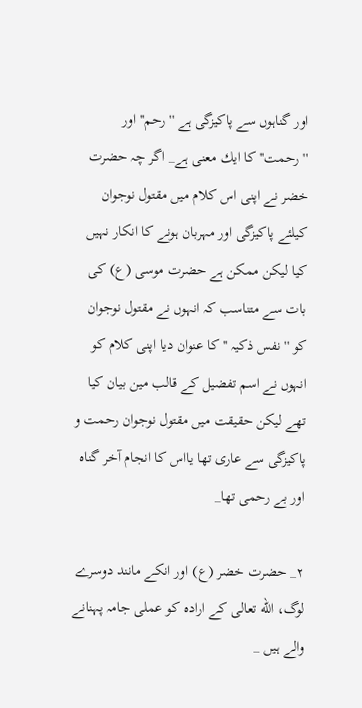اور گناہوں سے پاكيزگى ہے ''رحم'' اور ''رحمت'' كا ايك معنى ہے_ اگر چہ حضرت خضر نے اپنى اس كلام ميں مقتول نوجوان كيلئے پاكيزگى اور مہربان ہونے كا انكار نہيں كيا ليكن ممكن ہے حضرت موسى (ع) كى بات سے متناسب كہ انہوں نے مقتول نوجوان كو ''نفس ذكيہ '' كا عنوان ديا اپنى كلام كو انہوں نے اسم تفضيل كے قالب مين بيان كيا تھے ليكن حقيقت ميں مقتول نوجوان رحمت و پاكيزگى سے عارى تھا يااس كا انجام آخر گناہ اور بے رحمى تھا_

۲_ حضرت خضر (ع) اور انكے مانند دوسرے لوگ، الله تعالى كے ارادہ كو عملى جامہ پہنانے والے ہيں _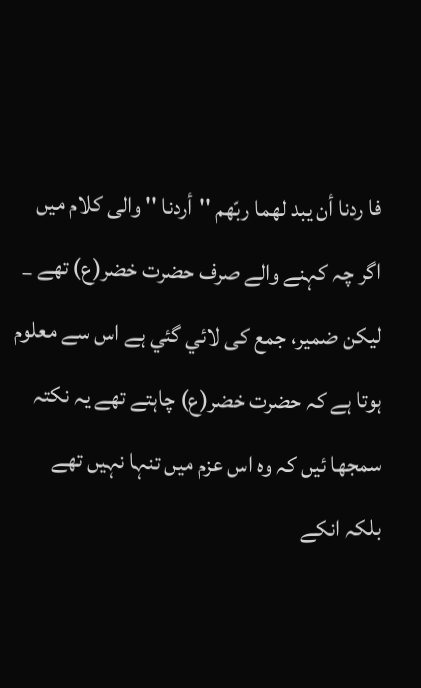فا ردنا أن يبد لهما ربّهم ''أردنا '' والى كلام ميں اگر چہ كہنے والے صرف حضرت خضر(ع) تھے _ ليكن ضمير، جمع كى لائي گئي ہے اس سے معلوم ہوتا ہے كہ حضرت خضر(ع) چاہتے تھے يہ نكتہ سمجھا ئيں كہ وہ اس عزم ميں تنہا نہيں تھے بلكہ انكے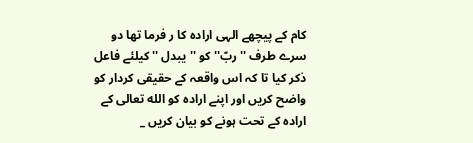كام كے پيچھے الہى ارادہ كا ر فرما تھا دو سرے طرف ''ربّ'' كو ''يبدل '' كيلئے فاعل ذكر كيا تا كہ اس واقعہ كے حقيقى كردار كو واضح كريں اور اپنے ارادہ كو الله تعالى كے ارادہ كے تحت ہونے كو بيان كريں _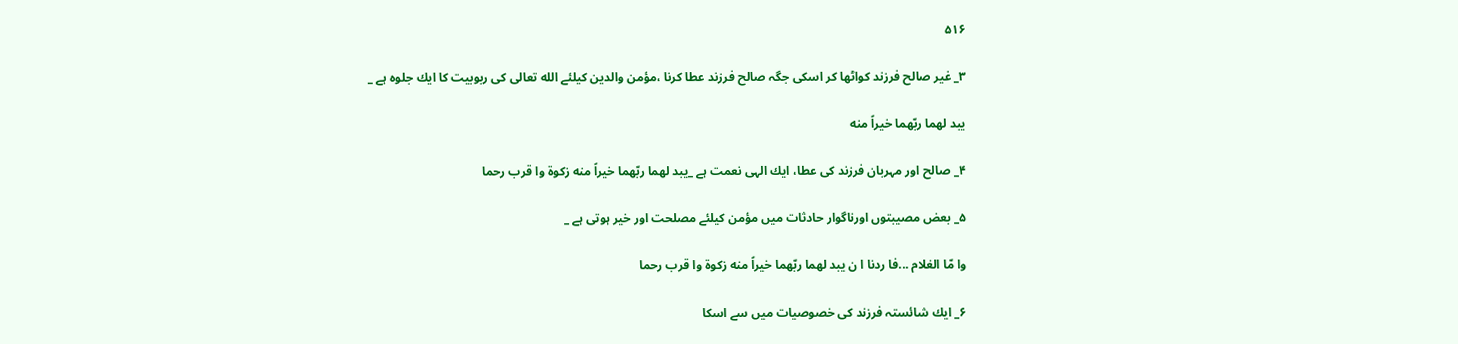۵۱۶

۳_ غير صالح فرزند كواٹھا كر اسكى جگہ صالح فرزند عطا كرنا ،مؤمن والدين كيلئے الله تعالى كى ربوبيت كا ايك جلوہ ہے _

يبد لهما ربّهما خيراً منه

۴_ صالح اور مہربان فرزند كى عطا، ايك الہى نعمت ہے _يبد لهما ربّهما خيراً منه زكوة وا قرب رحما

۵_ بعض مصيبتوں اورناگوار حادثات ميں مؤمن كيلئے مصلحت اور خير ہوتى ہے _

وا مّا الغلام ...فا ردنا ا ن يبد لهما ربّهما خيراً منه زكوة وا قرب رحما

۶_ ايك شائستہ فرزند كى خصوصيات ميں سے اسكا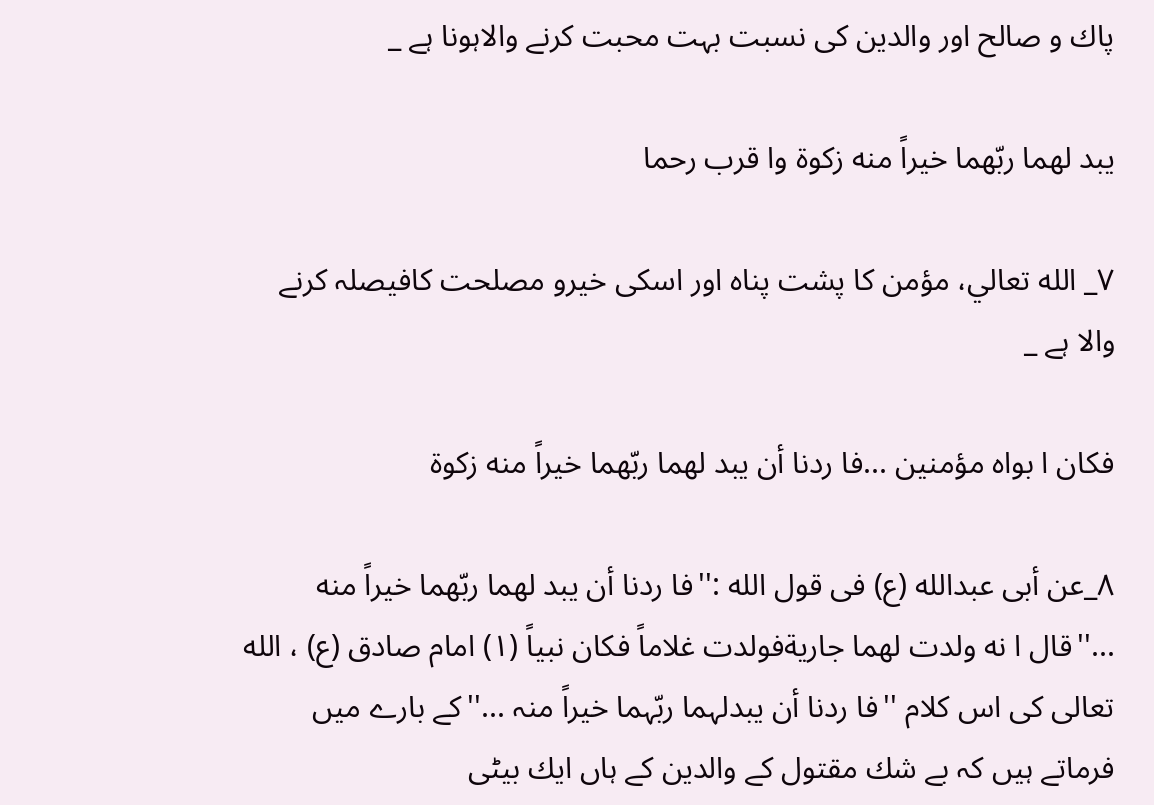پاك و صالح اور والدين كى نسبت بہت محبت كرنے والاہونا ہے _

يبد لهما ربّهما خيراً منه زكوة وا قرب رحما

۷_ الله تعالي، مؤمن كا پشت پناہ اور اسكى خيرو مصلحت كافيصلہ كرنے والا ہے _

فكان ا بواه مؤمنين ...فا ردنا أن يبد لهما ربّهما خيراً منه زكوة

۸_عن أبى عبدالله (ع) فى قول الله :''فا ردنا أن يبد لهما ربّهما خيراً منه ...''قال ا نه ولدت لهما جاريةفولدت غلاماً فكان نبياً (۱) امام صادق (ع) ، الله تعالى كى اس كلام ''فا ردنا أن يبدلہما ربّہما خيراً منہ ...''كے بارے ميں فرماتے ہيں كہ بے شك مقتول كے والدين كے ہاں ايك بيٹى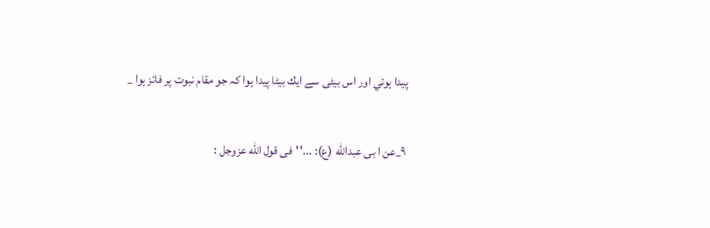پيدا ہوئي اور اس بيٹى سے ايك بيٹا پيدا ہوا كہ جو مقام نبوت پر فائز ہوا _

۹_عن ا بى عبدالله (ع): ...''فى قول الله عزوجل :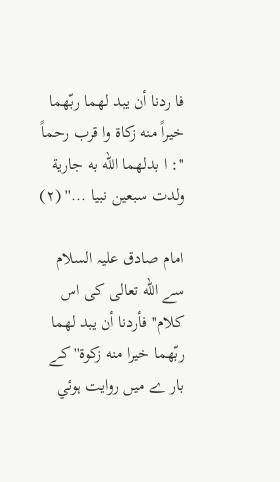فا ردنا أن يبد لهما ربّهما خيراً منه زكاة وا قرب رحماً '': ا بدلهما الله به جارية ولدت سبعين نبيا ...'' (۲)

امام صادق عليہ السلام سے الله تعالى كى اس كلام''فأردنا أن يبد لهما ربّهما خيرا منه زكوة'' كے بار ے ميں روايت ہوئي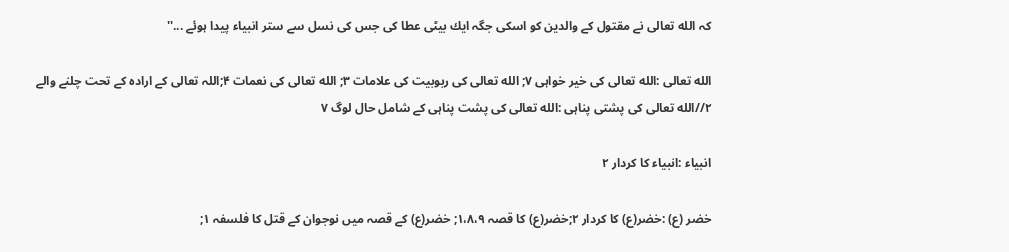كہ الله تعالى نے مقتول كے والدين كو اسكى جگہ ايك بيٹى عطا كى جس كى نسل سے ستر انبياء پيدا ہوئے ...''

الله تعالى :الله تعالى كى خير خواہى ۷; الله تعالى كى ربوبيت كى علامات ۳; الله تعالى كى نعمات ۴;اللہ تعالى كے ارادہ كے تحت چلنے والے ۲//الله تعالى كى پشتى پناہى :الله تعالى كى پشت پناہى كے شامل حال لوگ ۷

انبياء :انبياء كا كردار ۲

خضر (ع) :خضر(ع) كا كردار ۲;خضر(ع) كا قصہ ۱،۸،۹; خضر(ع) كے قصہ ميں نوجوان كے قتل كا فلسفہ ۱;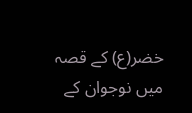خضر(ع) كے قصہ ميں نوجوان كے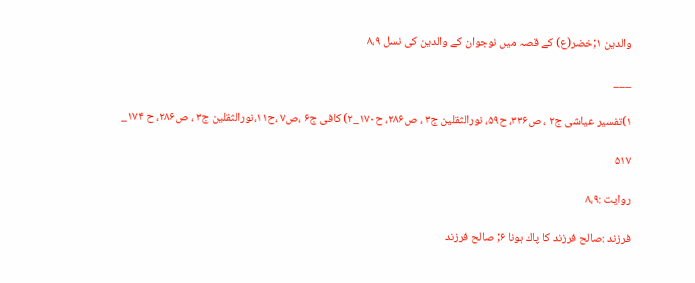والدين ۱;خضر(ع) كے قصہ ميں نوجوان كے والدين كى نسل ۸،۹

___

۱)تفسير عياشى ج۲ ، ص۳۳۶، ح۵۹، نورالثقلين ج۳ ، ص۲۸۶، ح۱۷۰_۲) كافى ج۶ ،ص۷ ،ح۱۱،نورالثقلين ج۳ ، ص۲۸۶، ح ۱۷۴_

۵۱۷

روايت :۸،۹

فرزند :صالح فرزند كا پاك ہونا ۶; صالح فرزند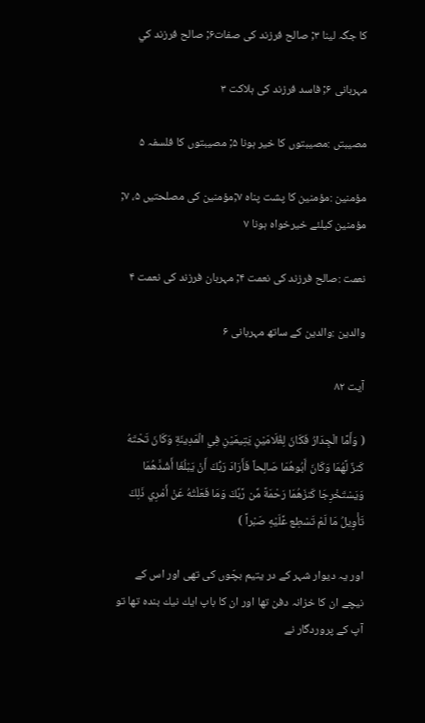كا جگہ لينا ۳; صالح فرزند كى صفات۶; صالح فرزند كي

مہربانى ۶; فاسد فرزند كى ہلاكت ۳

مصيبتں :مصيبتوں كا خير ہونا ۵; مصيبتوں كا فلسفہ ۵

مؤمنين :مؤمنين كا پشت پناہ ۷;مؤمنين كى مصلحتيں ۵، ۷; مؤمنين كيلئے خيرخواہ ہونا ۷

نعمت :صالح فرزند كى نعمت ۴; مہربان فرزند كى نعمت ۴

والدين :والدين كے ساتھ مہربانى ۶

آیت ۸۲

( وَأَمَّا الْجِدَارُ فَكَانَ لِغُلَامَيْنِ يَتِيمَيْنِ فِي الْمَدِينَةِ وَكَانَ تَحْتَهُ كَنزٌ لَّهُمَا وَكَانَ أَبُوهُمَا صَالِحاً فَأَرَادَ رَبُّكَ أَنْ يَبْلُغَا أَشُدَّهُمَا وَيَسْتَخْرِجَا كَنزَهُمَا رَحْمَةً مِّن رَّبِّكَ وَمَا فَعَلْتُهُ عَنْ أَمْرِي ذَلِكَ تَأْوِيلُ مَا لَمْ تَسْطِع عَّلَيْهِ صَبْراً )

اور يہ ديوار شہر كے در يتيم بچّوں كى تھى اور اس كے نيچے ان كا خزانہ دفن تھا اور ان كا باپ ايك نيك بندہ تھا تو آپ كے پروردگار نے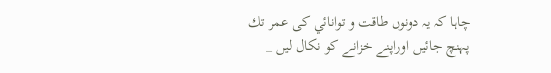چاہا كہ يہ دونوں طاقت و توانائي كى عمر تك پہنچ جائيں اوراپنے خزانے كو نكال ليں _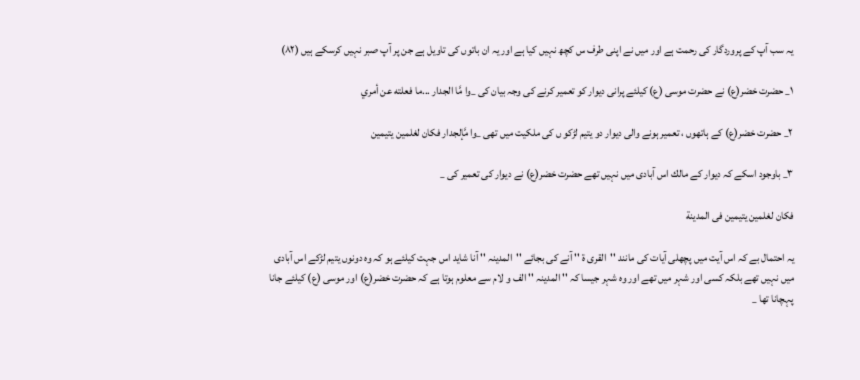يہ سب آپ كے پروردگار كى رحمت ہے اور ميں نے اپنى طرف س كچھ نہيں كيا ہے اور يہ ان باتوں كى تاويل ہے جن پر آپ صبر نہيں كرسكے ہيں (۸۲)

۱_ حضرت خضر(ع) نے حضرت موسى (ع) كيلئے پرانى ديوار كو تعمير كرنے كى وجہ بيان كى _وا مَّا الجدار ...ما فعلته عن أمري

۲_ حضرت خضر(ع) كے ہاتھوں ، تعمير ہونے والى ديوار دو يتيم لڑكو ں كى ملكيت ميں تھى _وا مَّإلجدار فكان لغلمين يتيمين

۳_ باوجود اسكے كہ ديوار كے مالك اس آبادى ميں نہيں تھے حضرت خضر(ع) نے ديوار كى تعمير كى _

فكان لغلمين يتيمين فى المدينة

يہ احتمال بے كہ اس آيت ميں پچھلى آيات كى مانند ''القرى ة '' آنے كى بجائے ''المدينہ '' آنا شايد اس جہت كيلئے ہو كہ وہ دونوں يتيم لڑكے اس آبادى ميں نہيں تھے بلكہ كسى اور شہر ميں تھے اور وہ شہر جيسا كہ '' المدينہ '' الف و لام سے معلوم ہوتا ہے كہ حضرت خضر(ع) اور موسى (ع) كيلئے جانا پہچانا تھا _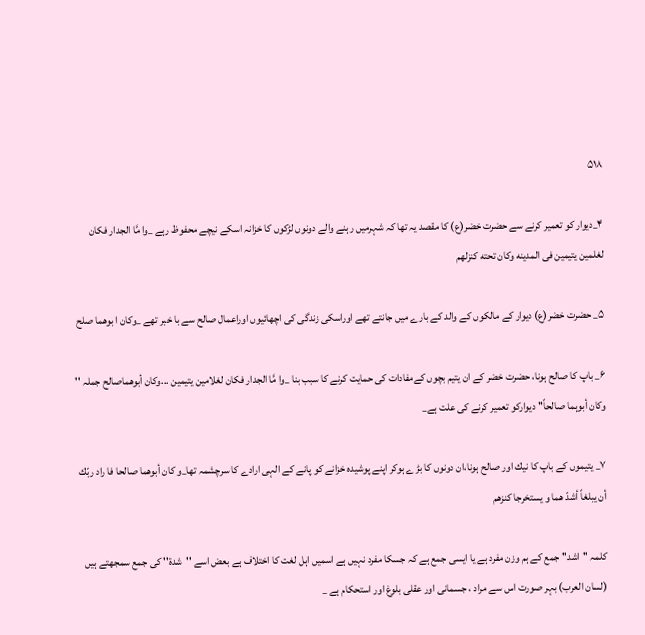۵۱۸

۴_ديوار كو تعمير كرنے سے حضرت خضر(ع) كا مقصد يہ تھا كہ شہرميں رہنے والے دونوں لڑكوں كا خزانہ اسكے نيچے محفوظ رہے _وا مَّا الجدار فكان لغلمين يتيمين فى المدينه وكان تحته كنزلهم

۵_ حضرت خضر(ع) ديوار كے مالكوں كے والد كے بارے ميں جانتے تھے اوراسكى زندگى كى اچھائيوں اوراعمال صالح سے با خبر تھے _وكان ا بوهما صلح

۶_ باپ كا صالح ہونا، حضرت خضر كے ان يتيم بچوں كےمفادات كى حمايت كرنے كا سبب بنا _وا مَّا الجدار فكان لغلامين يتيمين ...وكان أبوهماصالح جملہ '' وكان أبوہما صالحاً'' ديواركو تعمير كرنے كى علت ہے_

۷_ يتيموں كے باپ كا نيك اور صالح ہونا،ان دونوں كا بڑ ے ہوكر اپنے پوشيدہ خزانے كو پانے كے الہى ارادے كا سرچشمہ تھا_و كان أبوهما صالحا فا راد ربّك أن يبلغاً أشدّ هما و يستخرجا كنزهم

كلمہ ''اشد'' جمع كے ہم وزن مفرد ہے يا ايسى جمع ہے كہ جسكا مفرد نہيں ہے اسميں اہل لغت كا اختلاف ہے بعض اسے ''شدة'' كى جمع سمجھتے ہيں (لسان العرب) بہر صورت اس سے مراد ، جسمانى اور عقلى بلوغ اور استحكام ہے _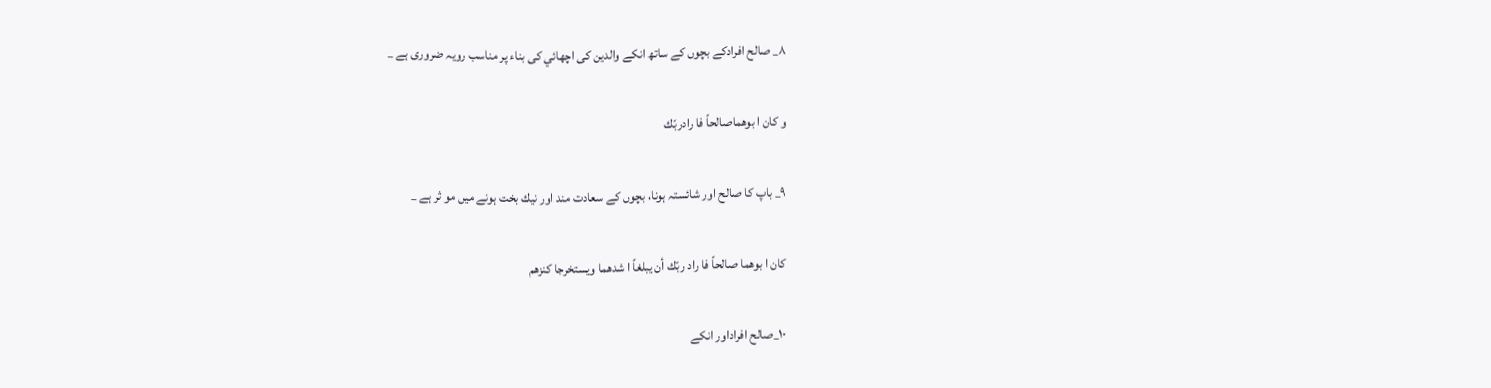۸_ صالح افرادكے بچوں كے ساتھ انكے والدين كى اچھائي كى بناء پر مناسب رويہ ضرورى ہے _

و كان ا بوهماصالحاً فا رادربّك

۹_ باپ كا صالح اور شائستہ ہونا، بچوں كے سعادت مند اور نيك بخت ہونے ميں مو ثر ہے _

كان ا بوهما صالحاً فا راد ربّك أن يبلغاً ا شدهما ويستخرجا كنزهم

۱۰_صالح افراداور انكے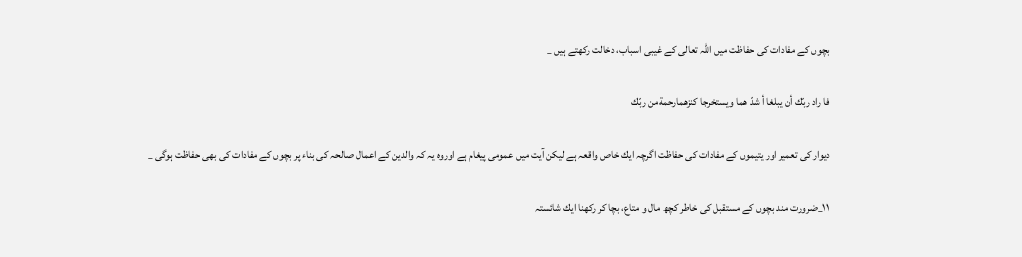بچوں كے مفادات كى حفاظت ميں اللہ تعالى كے غيبى اسباب، دخالت ركھتے ہيں _

فا راد ربّك أن يبلغا أ شدّ هما ويستخرجا كنزهمارحمةمن ربّك

ديوار كى تعمير اور يتيموں كے مفادات كى حفاظت اگرچہ ايك خاص واقعہ ہے ليكن آيت ميں عمومى پيغام ہے اوروہ يہ كہ والدين كے اعمال صالحہ كى بناء پر بچوں كے مفادات كى بھى حفاظت ہوگى _

۱۱_ضرورت مند بچوں كے مستقبل كى خاطر كچھ مال و متاع، بچا كر ركھنا ايك شائستہ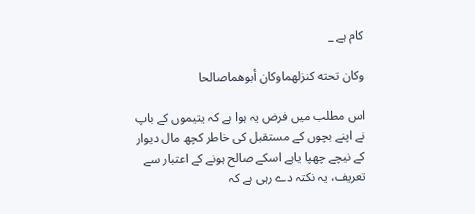كام ہے _

وكان تحته كنزلهماوكان أبوهماصالحا

اس مطلب ميں فرض يہ ہوا ہے كہ يتيموں كے باپ نے اپنے بچوں كے مستقبل كى خاطر كچھ مال ديوار كے نيچے چھپا ياہے اسكے صالح ہونے كے اعتبار سے تعريف، يہ نكتہ دے رہى ہے كہ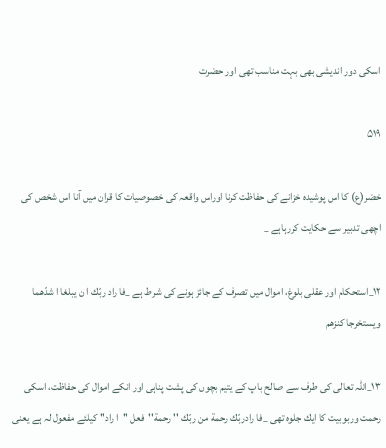اسكى دور انديشى بھى بہت مناسب تھى اور حضرت

۵۱۹

خضر(ع) كا اس پوشيدہ خزانے كى حفاظت كرنا اوراس واقعہ كى خصوصيات كا قران ميں آنا اس شخص كى اچھى تدبير سے حكايت كررہاہے _

۱۲_استحكام اور عقلى بلوغ، اموال ميں تصرف كے جائز ہونے كى شرط ہے _فا راد ربّك ا ن يبلغا ا شدّهما ويستخرجا كنزهم

۱۳_اللہ تعالى كى طرف سے صالح باپ كے يتيم بچوں كى پشت پناہى اور انكے اموال كى حفاظت، اسكى رحمت وربوبيت كا ايك جلوہ تھى _فا رادربّك رحمة من ربّك '' رحمة''فعل ''ا راد'' كيلئے مفعول لہ ہے يعنى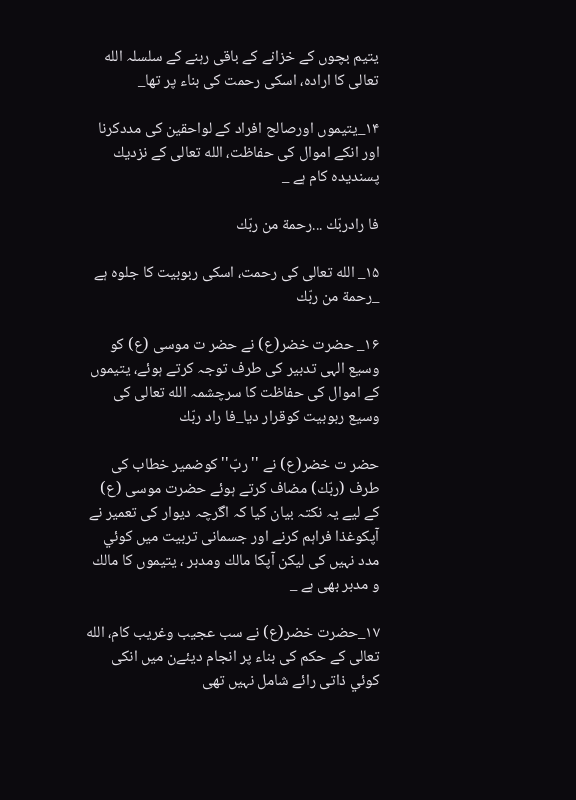يتيم بچوں كے خزانے كے باقى رہنے كے سلسلہ الله تعالى كا ارادہ، اسكى رحمت كى بناء پر تھا_

۱۴_يتيموں اورصالح افراد كے لواحقين كى مددكرنا اور انكے اموال كى حفاظت، الله تعالى كے نزديك پسنديدہ كام ہے _

فا رادربّك ...رحمة من ربّك

۱۵_ الله تعالى كى رحمت، اسكى ربوبيت كا جلوہ ہے _رحمة من ربّك

۱۶_ حضرت خضر(ع) نے حضر ت موسى (ع) كو وسيع الہى تدبير كى طرف توجہ كرتے ہوئے، يتيموں كے اموال كى حفاظت كا سرچشمہ الله تعالى كى وسيع ربوبيت كوقرار ديا_فا راد ربّك

حضر ت خضر(ع) نے '' ربّ'' كوضمير خطاب كى طرف (ربّك) مضاف كرتے ہوئے حضرت موسى (ع) كے ليے يہ نكتہ بيان كيا كہ اگرچہ ديوار كى تعمير نے آپكوغذا فراہم كرنے اور جسمانى تربيت ميں كوئي مدد نہيں كى ليكن آپكا مالك ومدبر ، يتيموں كا مالك و مدبر بھى ہے _

۱۷_حضرت خضر(ع) نے سب عجيب وغريب كام، الله تعالى كے حكم كى بناء پر انجام ديئےن ميں انكى كوئي ذاتى رائے شامل نہيں تھى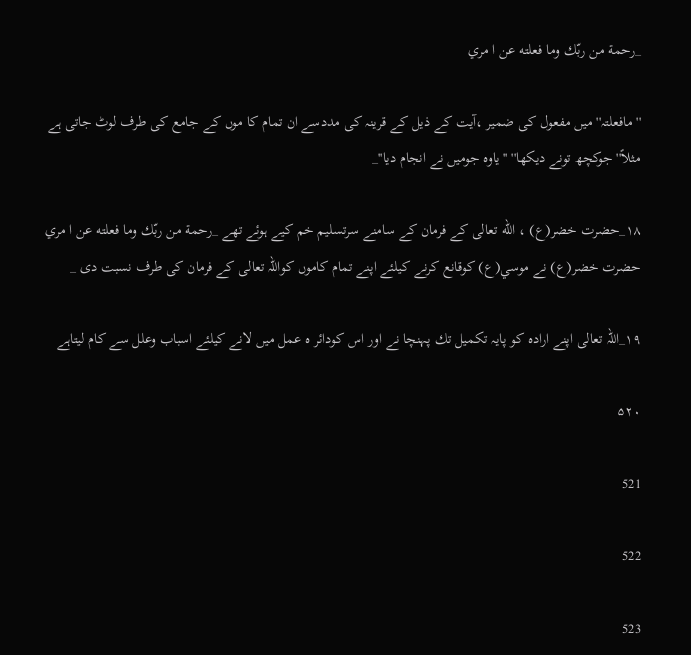_رحمة من ربّك وما فعلته عن ا مري

''مافعلتہ'' ميں مفعول كى ضمير ،آيت كے ذيل كے قرينہ كى مددسے ان تمام كا موں كے جامع كى طرف لوٹ جاتى ہے مثلاً'' جوكچھ تونے ديكھا'' ''ياوہ جوميں نے انجام ديا''_

۱۸_حضرت خضر(ع) ، الله تعالى كے فرمان كے سامنے سرتسليم خم كيے ہوئے تھے _رحمة من ربّك وما فعلته عن ا مري حضرت خضر(ع) نے موسي(ع) كوقانع كرنے كيلئے اپنے تمام كاموں كواللہ تعالى كے فرمان كى طرف نسبت دى _

۱۹_اللہ تعالى اپنے ارادہ كو پايہ تكميل تك پہنچا نے اور اس كودائر ہ عمل ميں لانے كيلئے اسباب وعلل سے كام ليتاہے

۵۲۰

521

522

523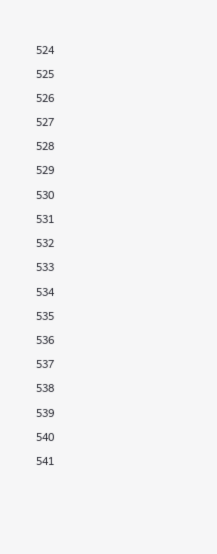524

525

526

527

528

529

530

531

532

533

534

535

536

537

538

539

540

541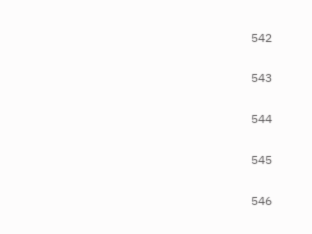542

543

544

545

546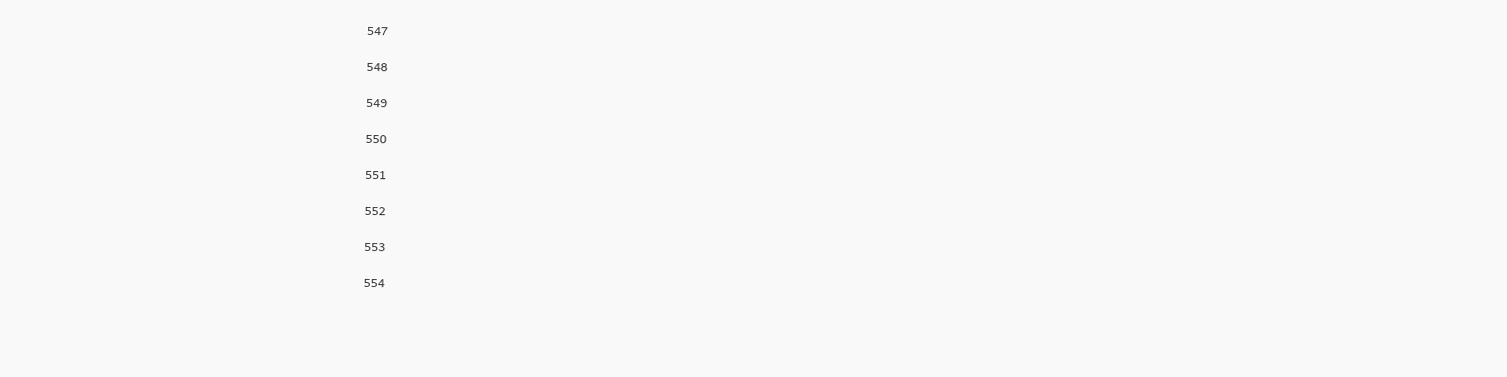547

548

549

550

551

552

553

554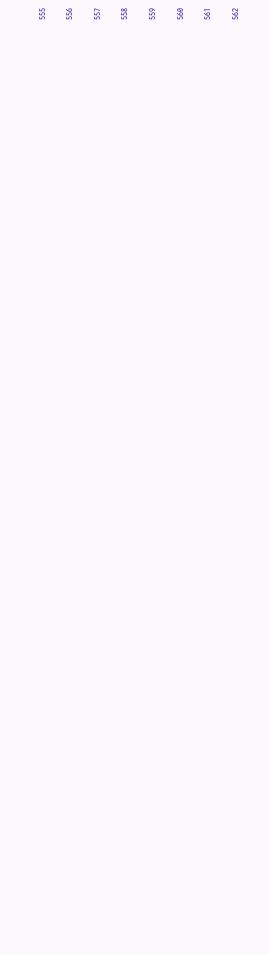555

556

557

558

559

560

561

562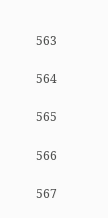563

564

565

566

567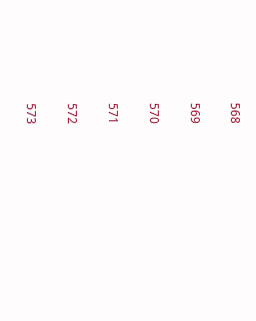568

569

570

571

572

573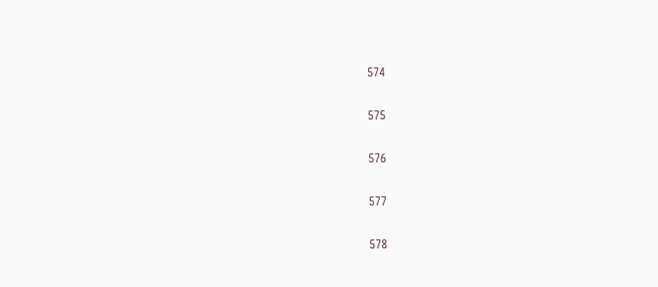574

575

576

577

578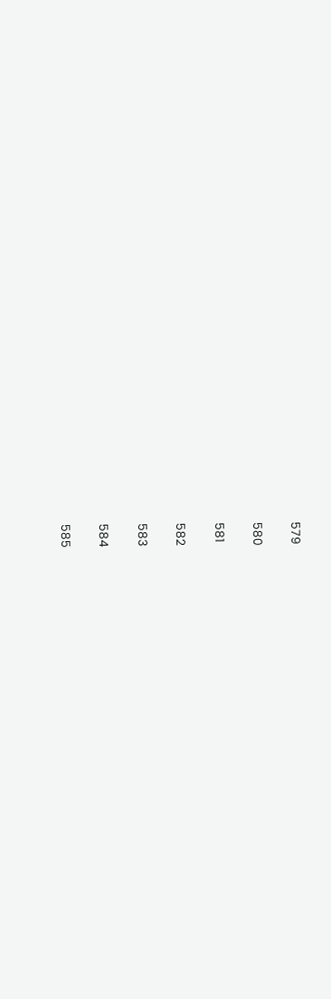579

580

581

582

583

584

585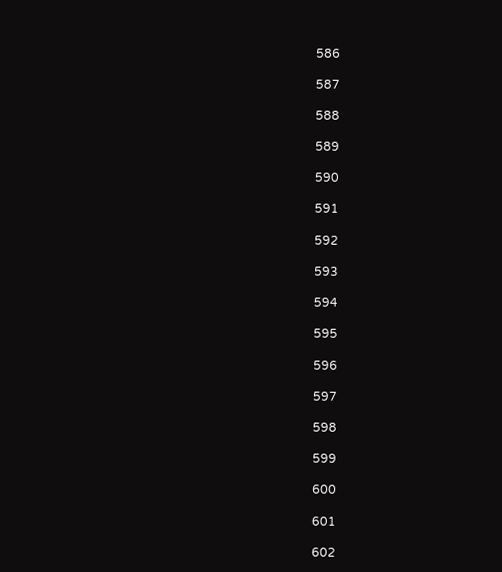586

587

588

589

590

591

592

593

594

595

596

597

598

599

600

601

602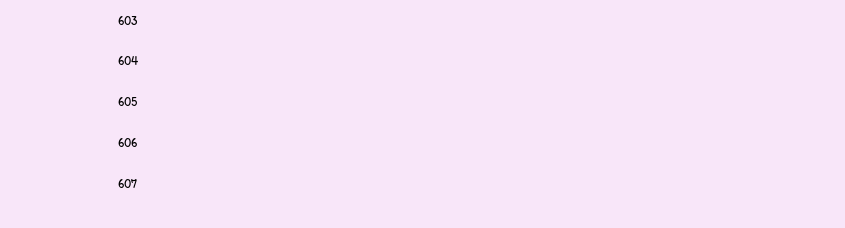603

604

605

606

607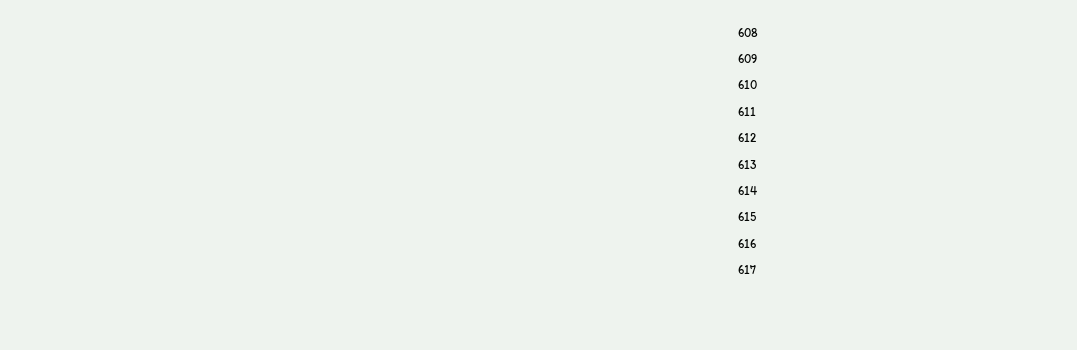608

609

610

611

612

613

614

615

616

617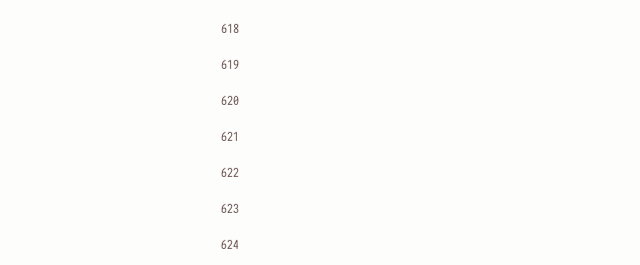618

619

620

621

622

623

624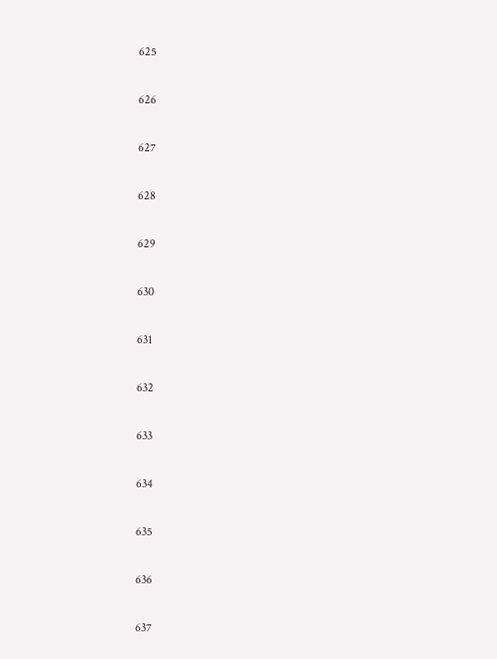625

626

627

628

629

630

631

632

633

634

635

636

637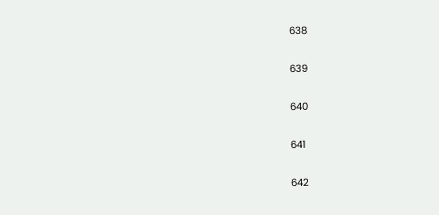638

639

640

641

642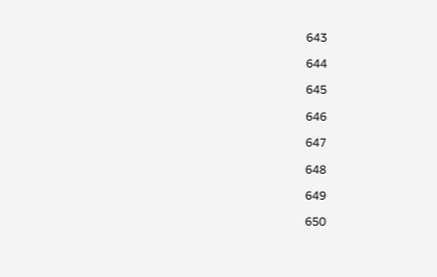643

644

645

646

647

648

649

650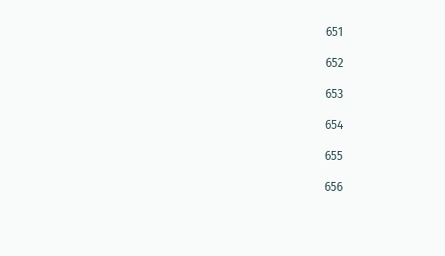651

652

653

654

655

656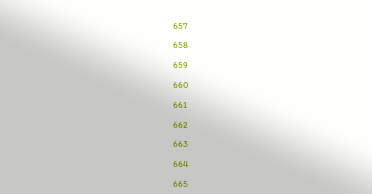657

658

659

660

661

662

663

664

665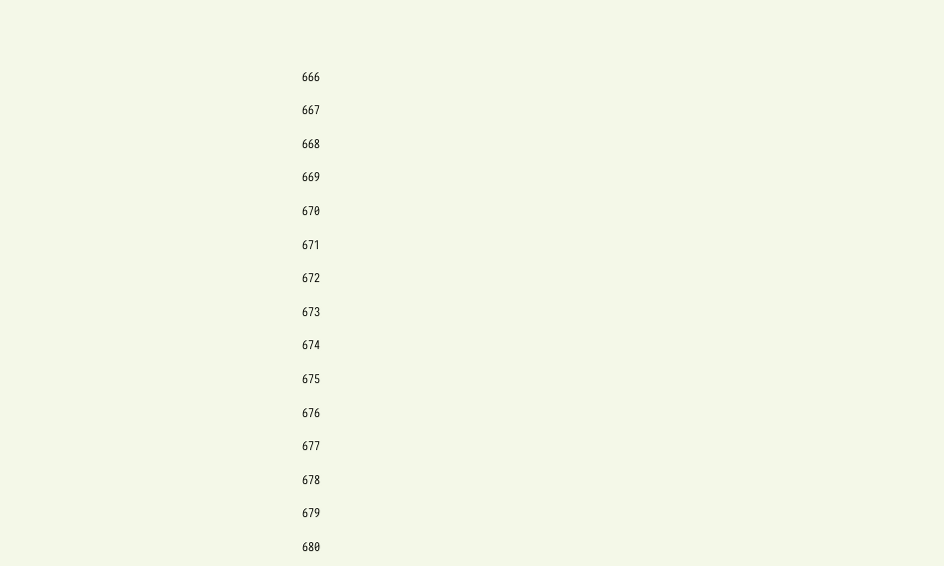666

667

668

669

670

671

672

673

674

675

676

677

678

679

680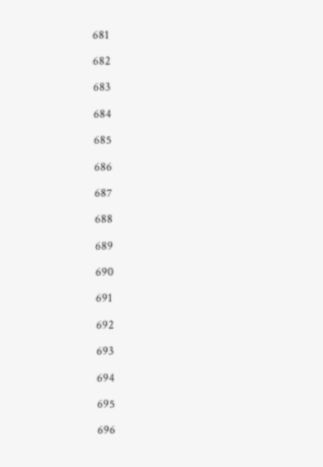681

682

683

684

685

686

687

688

689

690

691

692

693

694

695

696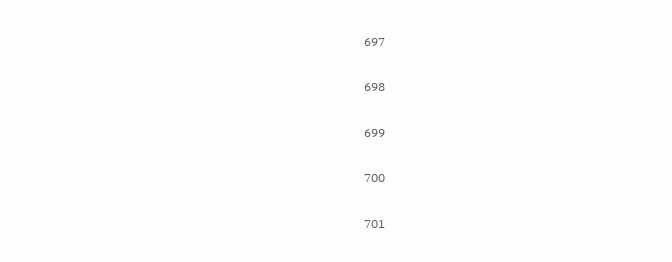697

698

699

700

701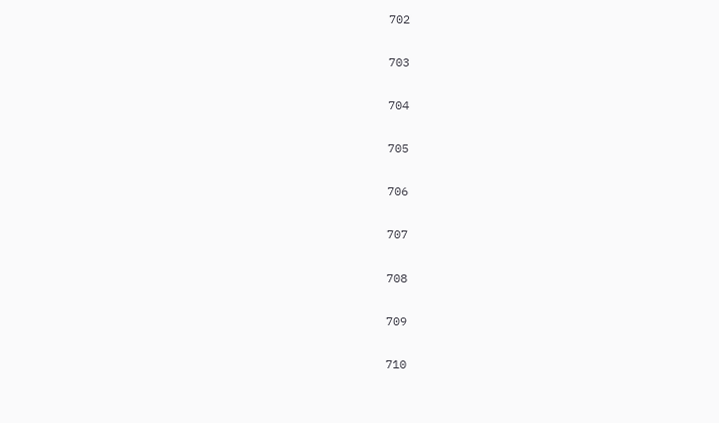702

703

704

705

706

707

708

709

710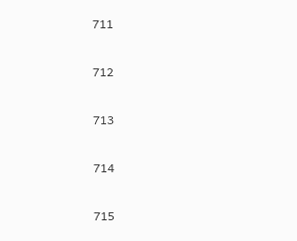711

712

713

714

715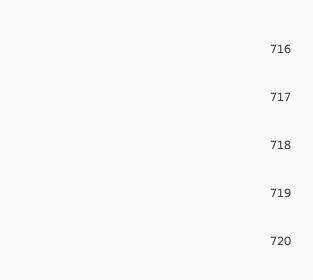716

717

718

719

720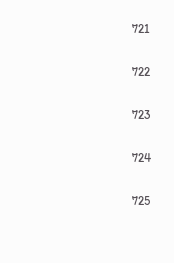721

722

723

724

725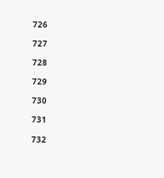726

727

728

729

730

731

732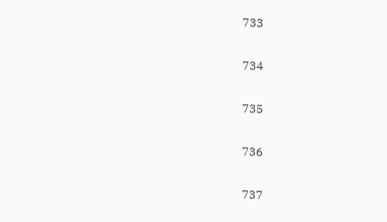733

734

735

736

737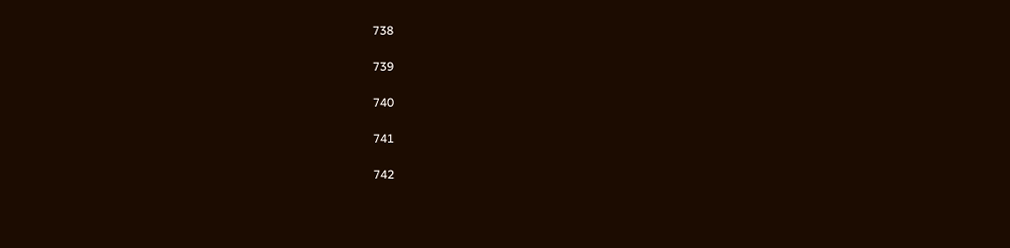738

739

740

741

742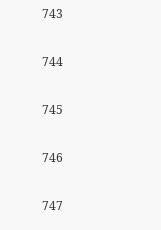743

744

745

746

747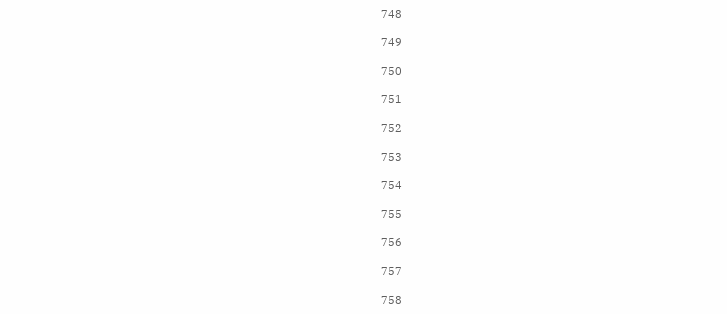748

749

750

751

752

753

754

755

756

757

758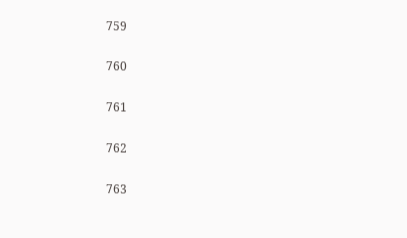759

760

761

762

763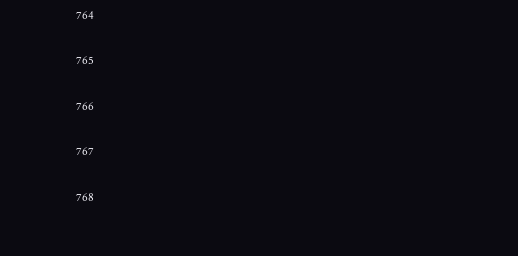764

765

766

767

768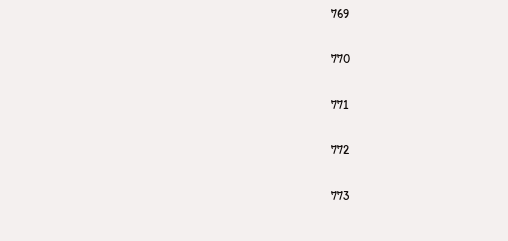769

770

771

772

773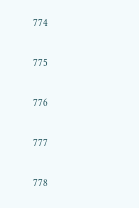774

775

776

777

778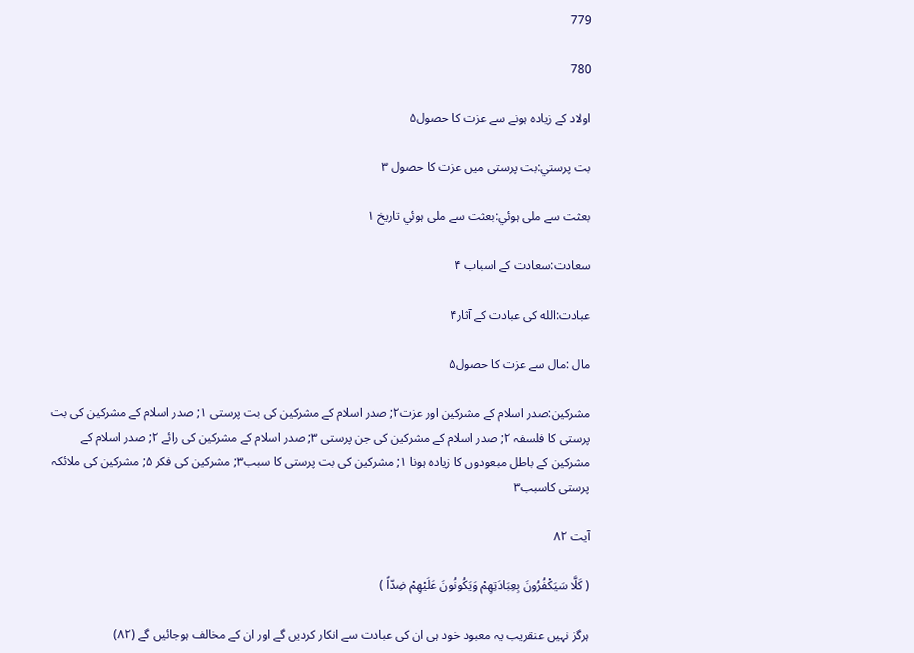779

780

اولاد كے زيادہ ہونے سے عزت كا حصول۵

بت پرستي:بت پرستى ميں عزت كا حصول ۳

بعثت سے ملى ہوئي:بعثت سے ملى ہوئي تاريخ ۱

سعادت:سعادت كے اسباب ۴

عبادت:الله كى عبادت كے آثار۴

مال :مال سے عزت كا حصول۵

مشركين:صدر اسلام كے مشركين اور عزت۲; صدر اسلام كے مشركين كى بت پرستى ۱; صدر اسلام كے مشركين كى بت پرستى كا فلسفہ ۲; صدر اسلام كے مشركين كى جن پرستى ۳; صدر اسلام كے مشركين كى رائے ۲; صدر اسلام كے مشركين كے باطل مبعودوں كا زيادہ ہونا ۱; مشركين كى بت پرستى كا سبب۳; مشركين كى فكر ۵; مشركين كى ملائكہ پرستى كاسبب۳

آیت ۸۲

( كَلَّا سَيَكْفُرُونَ بِعِبَادَتِهِمْ وَيَكُونُونَ عَلَيْهِمْ ضِدّاً )

ہرگز نہيں عنقريب يہ معبود خود ہى ان كى عبادت سے انكار كرديں گے اور ان كے مخالف ہوجائيں گے (۸۲)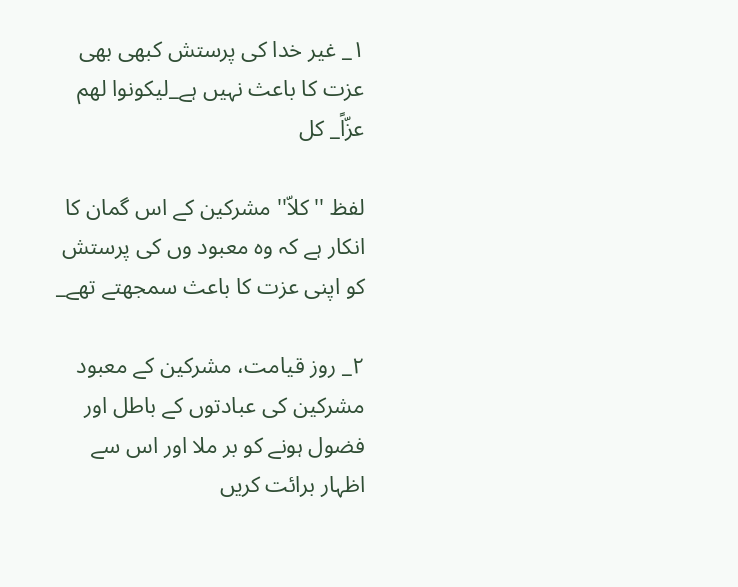۱_ غير خدا كى پرستش كبھى بھى عزت كا باعث نہيں ہے_ليكونوا لهم عزّاً_ كل

لفظ ''كلاّ'' مشركين كے اس گمان كا انكار ہے كہ وہ معبود وں كى پرستش كو اپنى عزت كا باعث سمجھتے تھے_

۲_ روز قيامت، مشركين كے معبود مشركين كى عبادتوں كے باطل اور فضول ہونے كو بر ملا اور اس سے اظہار برائت كريں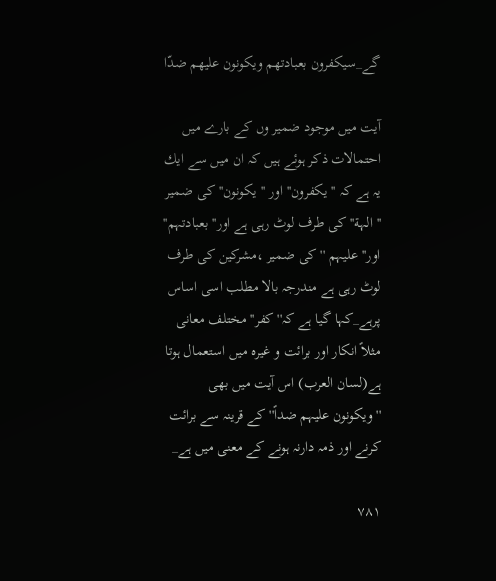گے_سيكفرون بعبادتهم ويكونون عليهم ضدّا

آيت ميں موجود ضمير وں كے بارے ميں احتمالات ذكر ہوئے ہيں كہ ان ميں سے ايك يہ ہے كہ '' يكفرون'' اور ''يكونون'' كى ضمير ''الہة'' كى طرف لوٹ رہى ہے اور'' بعبادتہم'' اور'' عليہم ''كى ضمير ،مشركين كى طرف لوٹ رہى ہے مندرجہ بالا مطلب اسى اساس پرہے_كہا گيا ہے كہ'' كفر'' مختلف معانى مثلاً انكار اور برائت و غيرہ ميں استعمال ہوتا ہے(لسان العرب) اس آيت ميں بھى ''ويكونون عليہم ضداً'' كے قرينہ سے برائت كرنے اور ذمہ دارنہ ہونے كے معنى ميں ہے_

۷۸۱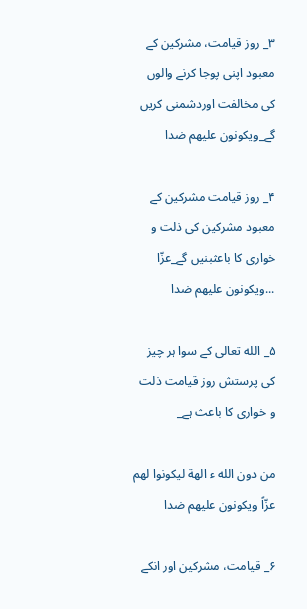۳_ روز قيامت، مشركين كے معبود اپنى پوجا كرنے والوں كى مخالفت اوردشمنى كريں گے_ويكونون عليهم ضدا

۴_ روز قيامت مشركين كے معبود مشركين كى ذلت و خوارى كا باعثبنيں گے_عزّا ...ويكونون عليهم ضدا

۵_ الله تعالى كے سوا ہر چيز كى پرستش روز قيامت ذلت و خوارى كا باعث ہے_

من دون الله ء الهة ليكونوا لهم عزّاً ويكونون عليهم ضدا

۶_ قيامت، مشركين اور انكے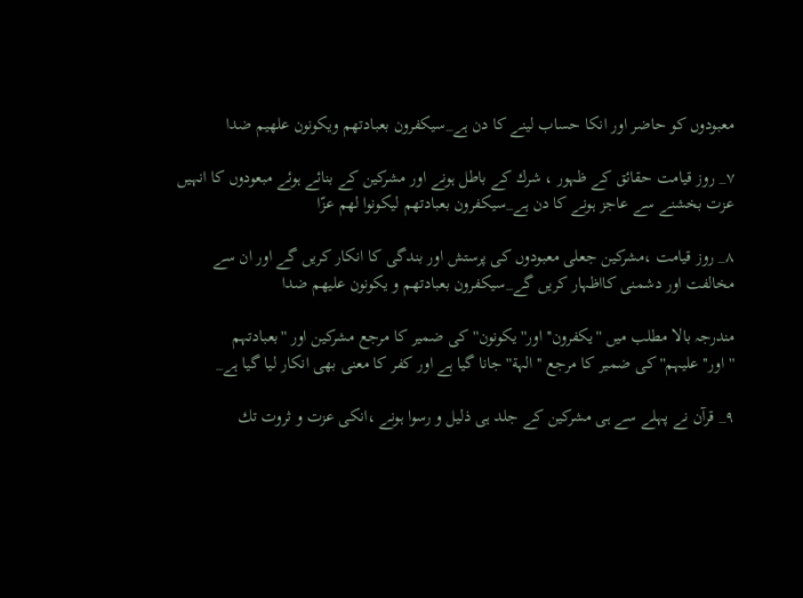معبودوں كو حاضر اور انكا حساب لينے كا دن ہے_سيكفرون بعبادتهم ويكونون علهيم ضدا

۷_ روز قيامت حقائق كے ظہور ، شرك كے باطل ہونے اور مشركين كے بنائے ہوئے مبعودوں كا انہيں عزت بخشنے سے عاجز ہونے كا دن ہے_سيكفرون بعبادتهم ليكونوا لهم عزّا

۸_ روز قيامت ،مشركين جعلى معبودوں كى پرستش اور بندگى كا انكار كريں گے اور ان سے مخالفت اور دشمنى كااظہار كريں گے_سيكفرون بعبادتهم و يكونون عليهم ضدا

مندرجہ بالا مطلب ميں ''يكفرون'' اور'' يكونون''كى ضمير كا مرجع مشركين اور ''بعبادتہم ''اور''عليہم'' كى ضمير كا مرجع ''الہة'' جانا گيا ہے اور كفر كا معنى بھى انكار ليا گيا ہے_

۹_ قرآن نے پہلے سے ہى مشركين كے جلد ہى ذليل و رسوا ہونے ،انكى عزت و ثروت تك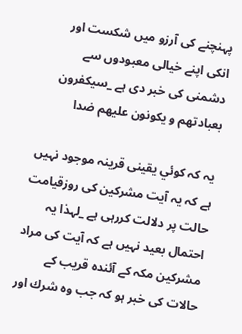پہنچنے كى آرزو ميں شكست اور انكى اپنے خيالى معبودوں سے دشمنى كى خبر دى ہے _سيكفرون بعبادتهم و يكونون عليهم ضدا

يہ كہ كوئي يقينى قرينہ موجود نہيں ہے كہ يہ آيت مشركين كى روزقيامت حالت پر دلالت كررہى ہے _لہذا يہ احتمال بعيد نہيں ہے كہ آيت كى مراد مشركين مكہ كے آئندہ قريب كے حالات كى خبر ہو كہ جب وہ شرك اور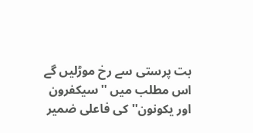بت پرستى سے رخ موڑليں گے اس مطلب ميں ''سيكفرون اور يكونون''كى فاعلى ضمير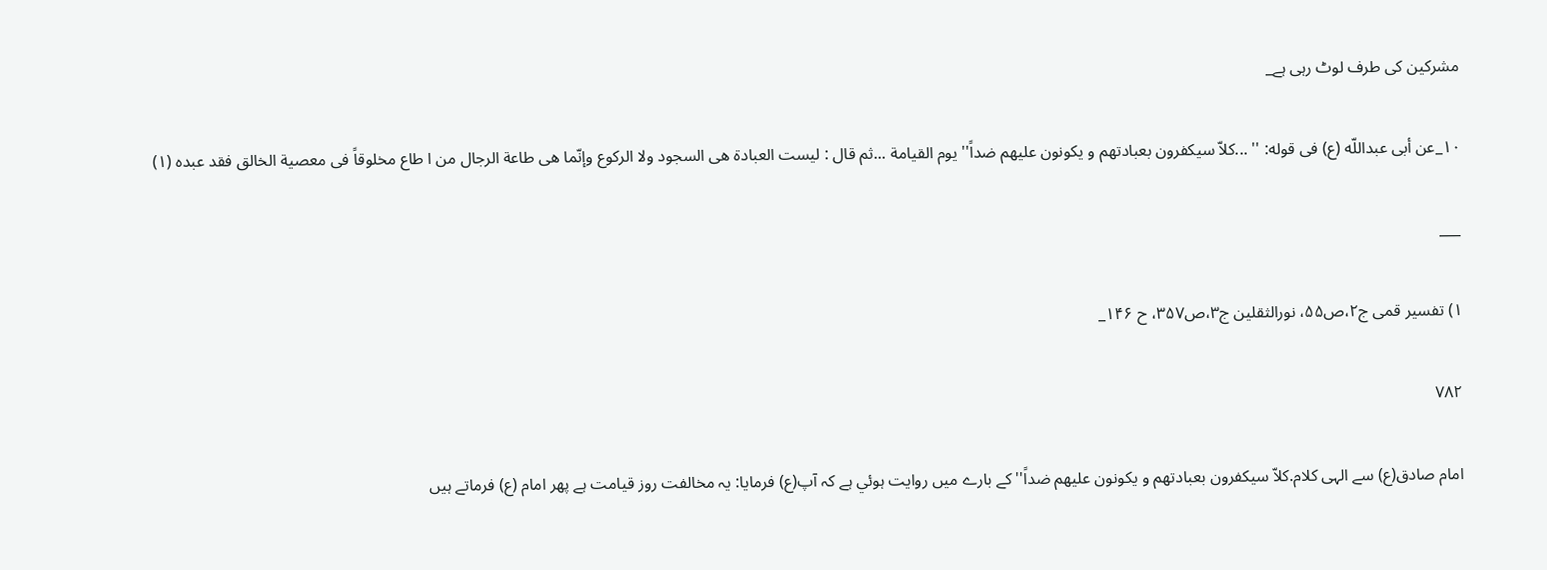مشركين كى طرف لوٹ رہى ہے_

۱۰_عن أبى عبداللّه (ع) فى قوله: '' ...كلاّ سيكفرون بعبادتهم و يكونون عليهم ضداً'' يوم القيامة ...ثم قال : ليست العبادة هى السجود ولا الركوع وإنّما هى طاعة الرجال من ا طاع مخلوقاً فى معصية الخالق فقد عبده (۱)

___

۱) تفسير قمى ج۲،ص۵۵، نورالثقلين ج۳،ص۳۵۷، ح ۱۴۶_

۷۸۲

امام صادق(ع) سے الہى كلام.كلاّ سيكفرون بعبادتهم و يكونون عليهم ضداً'' كے بارے ميں روايت ہوئي ہے كہ آپ(ع) فرمايا: يہ مخالفت روز قيامت ہے پھر امام (ع) فرماتے ہيں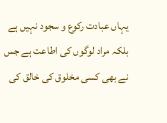يہاں عبادت ركوع و سجود نہيں ہے بلكہ مراد لوگوں كى اطاعت ہے جس نے بھى كسى مخلوق كى خالق كى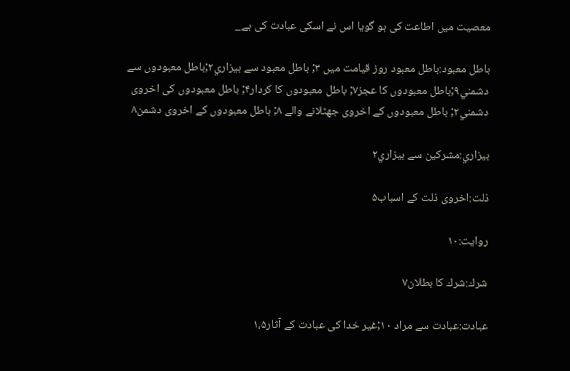معصيت ميں اطاعت كى ہو گويا اس نے اسكى عبادت كى ہے_

باطل معبود:باطل معبود روز قيامت ميں ۳; باطل معبود سے بيزاري۲;باطل معبودوں سے دشمني۹;باطل معبودوں كا عجز۷; باطل معبودوں كا كردار۴; باطل معبودوں كى اخروى دشمني۲; باطل معبودوں كے اخروى جھٹلانے والے ۸; باطل معبودوں كے اخروى دشمن۸

بيزاري:مشركين سے بيزاري۲

ذلت:اخروى ذلت كے اسباب۵

روايت:۱۰

شرك:شرك كا بطلان۷

عبادت:عبادت سے مراد ۱۰;غير خدا كى عبادت كے آثار۱،۵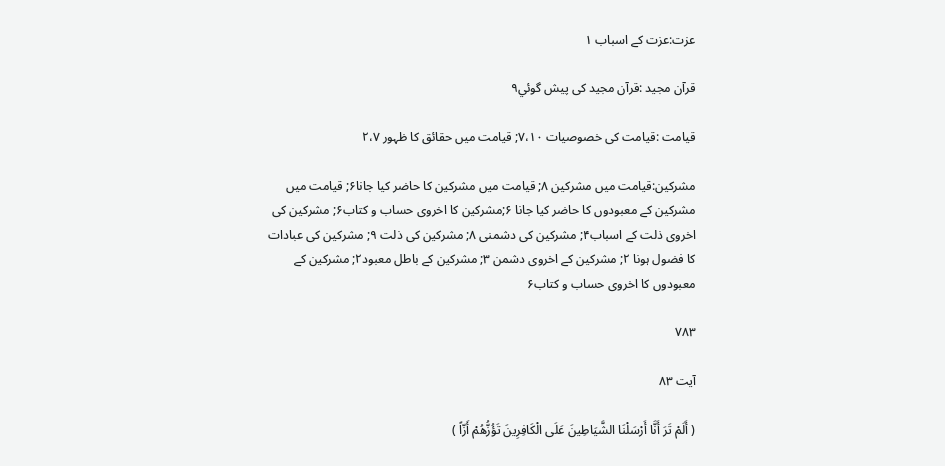عزت:عزت كے اسباب ۱

قرآن مجيد :قرآن مجيد كى پيش گوئي۹

قيامت :قيامت كى خصوصيات ۷،۱۰; قيامت ميں حقائق كا ظہور ۲،۷

مشركين:قيامت ميں مشركين ۸; قيامت ميں مشركين كا حاضر كيا جانا۶; قيامت ميں مشركين كے معبودوں كا حاضر كيا جانا ۶;مشركين كا اخروى حساب و كتاب۶; مشركين كى اخروى ذلت كے اسباب۴; مشركين كى دشمنى ۸; مشركين كى ذلت ۹; مشركين كى عبادات كا فضول ہونا ۲; مشركين كے اخروى دشمن ۳; مشركين كے باطل معبود۲; مشركين كے معبودوں كا اخروى حساب و كتاب۶

۷۸۳

آیت ۸۳

( أَلَمْ تَرَ أَنَّا أَرْسَلْنَا الشَّيَاطِينَ عَلَى الْكَافِرِينَ تَؤُزُّهُمْ أَزّاً )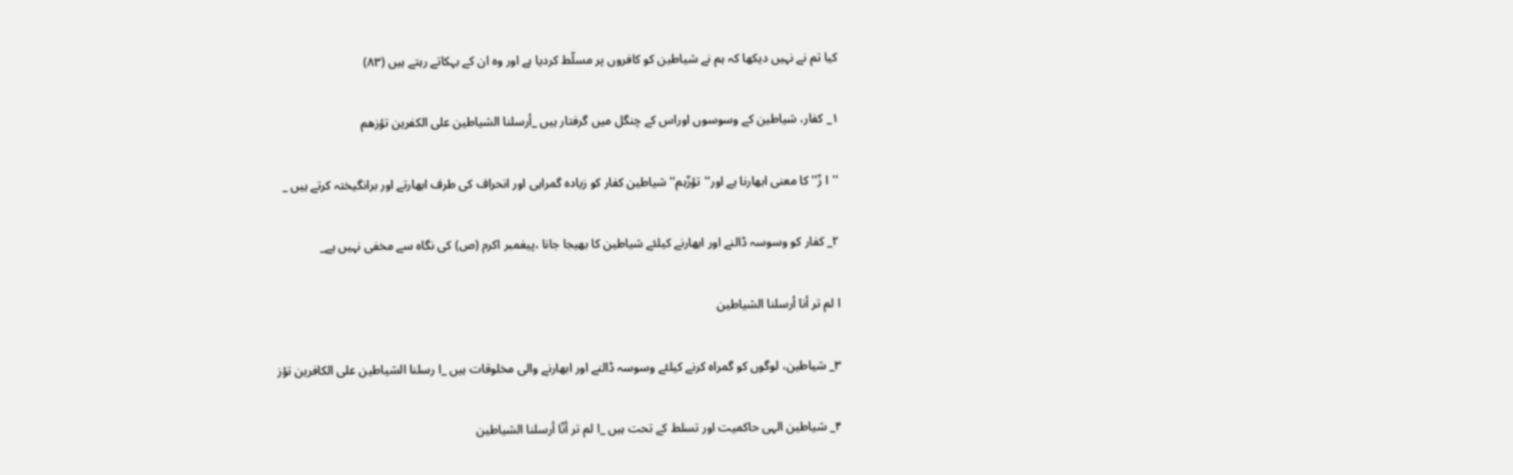كيا تم نے نہيں ديكھا كہ ہم نے شياطين كو كافروں پر مسلّط كرديا ہے اور وہ ان كے بہكاتے رہتے ہيں (۸۳)

۱_ كفار، شياطين كے وسوسوں اوراس كے چنگل ميں گرفتار ہيں _أرسلنا الشياطين على الكفرين تؤزهم

''ا زّ'' كا معنى ابھارنا ہے اور''تؤزّہم'' شياطين كفار كو زيادہ گمراہى اور انحراف كى طرف ابھارتے اور برانگيختہ كرتے ہيں _

۲_ كفار كو وسوسہ ڈالنے اور ابھارنے كيلئے شياطين كا بھيجا جانا ،پيغمبر اكرم (ص) كى نگاہ سے مخفى نہيں ہے_

ا لم تر أنا أرسلنا الشياطين

۳_ شياطين، لوگوں كو گمراہ كرنے كيلئے وسوسہ ڈالنے اور ابھارنے والى مخلوقات ہيں _ا رسلنا الشياطين على الكافرين تؤز

۴_ شياطين الہى حاكميت اور تسلط كے تحت ہيں _ا لم تر أنّا أرسلنا الشياطين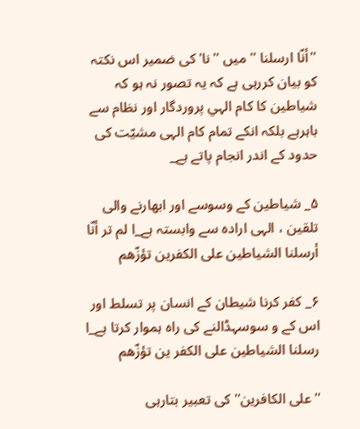''أنّا ارسلنا '' ميں ''نا' كى ضمير اس نكتہ كو بيان كررہى ہے كہ يہ تصور نہ ہو كہ شياطين كا كام الہي پروردگار اور نظام سے باہرہے بلكہ انكے تمام كام الہى مشيّت كى حدود كے اندر انجام پاتے ہے_

۵_ شياطين كے وسوسے اور ابھارنے والى تلقين ، الہى ارادہ سے وابستہ ہے_ا لم تر أنّا أرسلنا الشياطين على الكفرين تؤزّهم

۶_ كفر كرنا شيطان كے انسان پر تسلط اور اس كے و سوسہڈالنے كى راہ ہموار كرتا ہے_ا رسلنا الشياطين على الكفر ين تؤزّهم

''على الكافرين'' كى تعبير بتارہى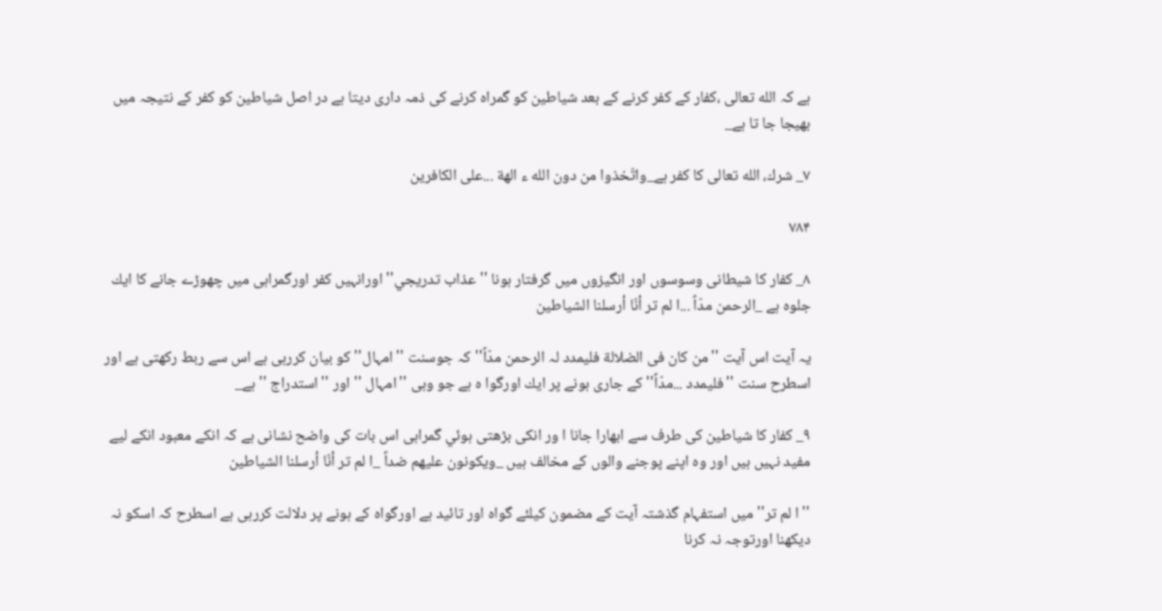ہے كہ الله تعالى ،كفار كے كفر كرنے كے بعد شياطين كو گمراہ كرنے كى ذمہ دارى ديتا ہے در اصل شياطين كو كفر كے نتيجہ ميں بھيجا جا تا ہے_

۷_ شرك، الله تعالى كا كفر ہے_واتّخذوا من دون الله ء الهة ...على الكافرين

۷۸۴

۸_ كفار كا شيطانى وسوسوں اور انگيزوں ميں گرفتار ہونا ''عذاب تدريجي'' اورانہيں كفر اورگمراہى ميں چھوڑے جانے كا ايك جلوہ ہے _الرحمن مدّاً ...ا لم تر أنّا أرسلنا الشياطين

يہ آيت اس آيت ''من كان فى الضلالة فليمدد لہ الرحمن مدّاً'' كہ جوسنت ''امہال'' كو بيان كررہى ہے اس سے ربط ركھتى ہے اور اسطرح سنت ''فليمدد ...مدّاً'' كے جارى ہونے پر ايك اورگوا ہ ہے جو وہى ''امہال '' اور ''استدراج '' ہے_

۹_ كفار كا شياطين كى طرف سے ابھارا جانا ا ور انكى بڑھتى ہوئي گمراہى اس بات كى واضح نشانى ہے كہ انكے معبود انكے ليے مفيد نہيں ہيں اور وہ اپنے پوجنے والوں كے مخالف ہيں _ويكونون عليهم ضداً _ا لم تر أنّا أرسلنا الشياطين

''ا لم تر'' ميں استفہام گذشتہ آيت كے مضمون كيلئے گواہ اور تائيد ہے اورگواہ كے ہونے پر دلالت كررہى ہے اسطرح كہ اسكو نہ ديكھنا اورتوجہ نہ كرنا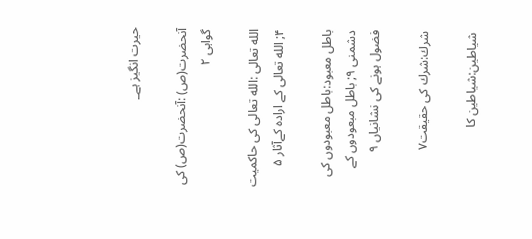حيرت انگيز ہے_

آنحضرت(ص) :آنحضرت(ص) كى گواہى ۲

الله تعالى :الله تعالى كى حاكميت ۴; الله تعالى كے ارادہ كےآثار ۵

باطل معبود:باطل معبودوں كى دشمنى ۹; باطل مبعودوں كے فضول ہونے كى نشانياں ۹

شرك:شرك كى حقيقت۷

شياطين:شياطين كا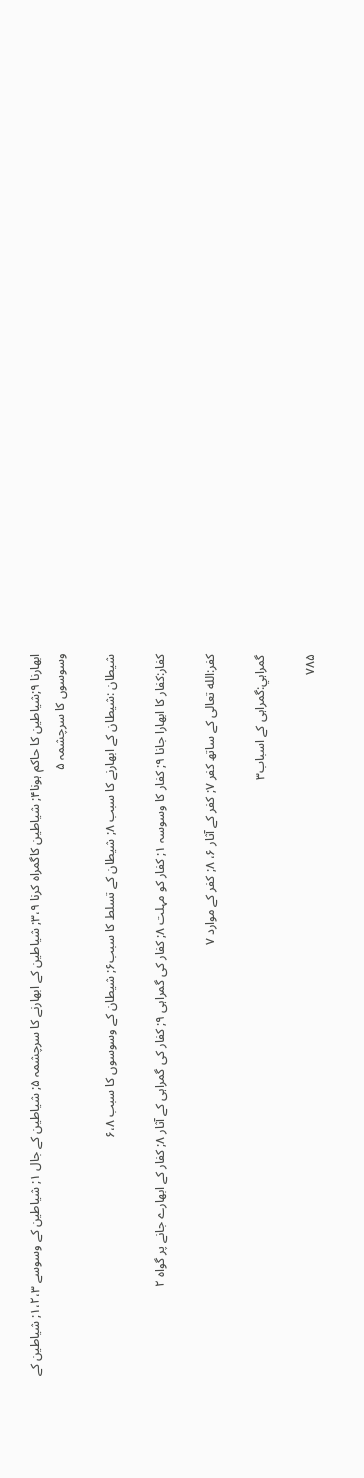ابھارنا ۹;شياطين كا حاكم ہونا۴; شياطين كاگمراہ كرنا ۳،۹; شياطين كے ابھارنے كا سرچشمہ ۵; شياطين كے جال ۱; شياطين كے وسوسے ۱،۲،۳; شياطين كے وسوسوں كا سرچشمہ ۵

شيطان :شيطان كے ابھارنے كا سبب ۸; شيطان كے تسلط كا سبب۶; شيطان كے وسوسوں كا سبب ۶،۸

كفار:كفار كا ابھارا جانا ۹; كفار كا وسوسہ ۱; كفار كو مہلت ۸; كفار كى گمراہى ۹; كفار كى گمراہى كے آثار ۸; كفار كے ابھارے جانے پر گواہ ۲

كفر:الله تعالى كے ساتھ كفر ۷; كفر كے آثار ۶، ۸; كفر كے موارد ۷

گمراہي:گمراہى كے اسباب۳

۷۸۵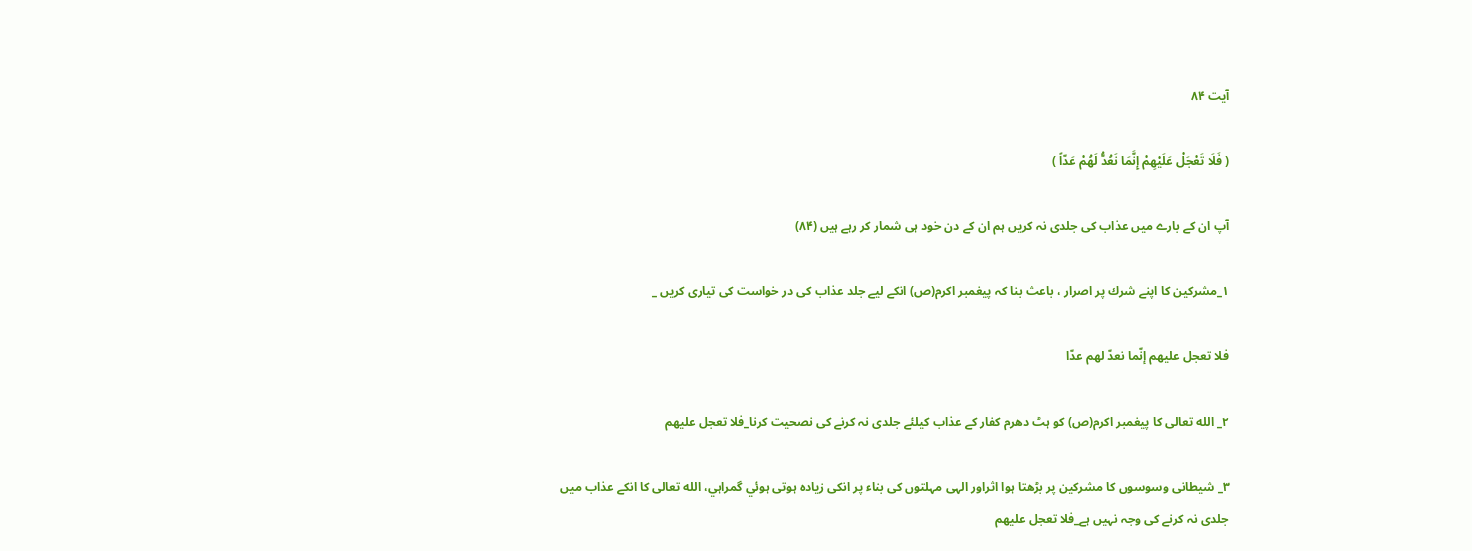آیت ۸۴

( فَلَا تَعْجَلْ عَلَيْهِمْ إِنَّمَا نَعُدُّ لَهُمْ عَدّاً )

آپ ان كے بارے ميں عذاب كى جلدى نہ كريں ہم ان كے دن خود ہى شمار كر رہے ہيں (۸۴)

۱_مشركين كا اپنے شرك پر اصرار ، باعث بنا كہ پيغمبر اكرم(ص) انكے ليے جلد عذاب كى در خواست كى تيارى كريں _

فلا تعجل عليهم إنّما نعدّ لهم عدّا

۲_ الله تعالى كا پيغمبر اكرم(ص) كو ہٹ دھرم كفار كے عذاب كيلئے جلدى نہ كرنے كى نصحيت كرنا_فلا تعجل عليهم

۳_ شيطانى وسوسوں كا مشركين پر بڑھتا ہوا اثراور الہى مہلتوں كى بناء پر انكى زيادہ ہوتى ہوئي گمراہي، الله تعالى كا انكے عذاب ميں جلدى نہ كرنے كى وجہ نہيں ہے_فلا تعجل عليهم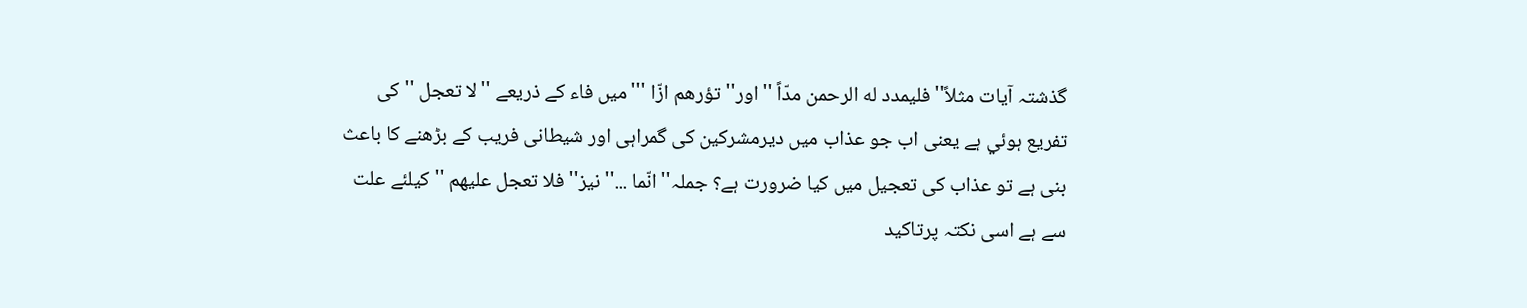گذشتہ آيات مثلاً''فليمدد له الرحمن مدّاً ''اور''تؤرهم ازّا '''ميں فاء كے ذريعے ''لا تعجل '' كى تفريع ہوئي ہے يعنى اب جو عذاب ميں ديرمشركين كى گمراہى اور شيطانى فريب كے بڑھنے كا باعث بنى ہے تو عذاب كى تعجيل ميں كيا ضرورت ہے؟ جملہ''انّما ...''نيز''فلا تعجل عليهم '' كيلئے علت سے ہے اسى نكتہ پرتاكيد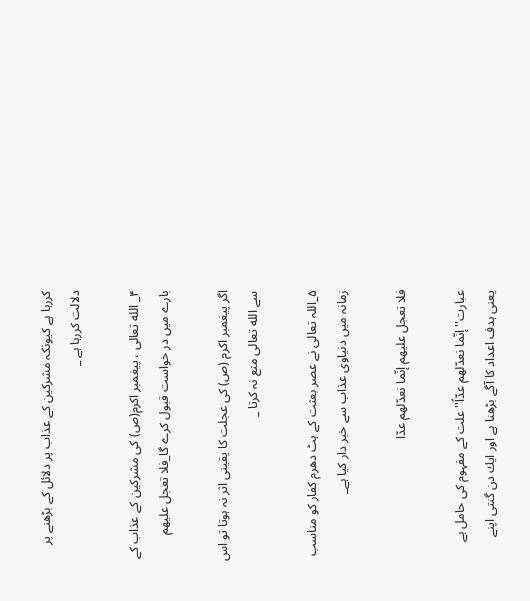كررہا ہے كيونكہ مشركين كے عذاب پر دلائل كے بڑھنے پر دلالت كررہا ہے _

۴_ الله تعالى ، پيغمبر اكرم(ص) كى مشركين كے عذاب كے بارے ميں در خواست قبول كرے گا_فلا تعجل عليهم

اگر پيغمبر اكرم (ص) كى عجلت كا يقينى اثر نہ ہوتا تو اس سے الله تعالى منع نہ كرتا _

۵_اللہ تعالى نے عصر بعثت كے ہٹ دھرم كفار كو مناسب زمانہ ميں دنياوى عذاب سے خبر دار كيا ہے_

فلا تعجل عليهم إنّما نعدّلهم عدّا

عبارت''إنّما نعدّلهم عدّاً'' علت كے مفہوم كى حامل ہے يعنى ہدف اعداد كا آگے بڑھنا ہے اور ايك دن گنتى اپنے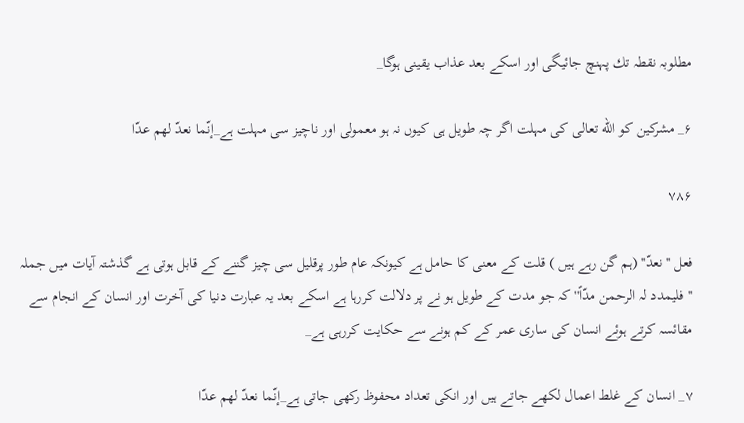مطلوبہ نقطہ تك پہنچ جائيگى اور اسكے بعد عذاب يقينى ہوگا_

۶_ مشركين كو الله تعالى كى مہلت اگر چہ طويل ہى كيوں نہ ہو معمولى اور ناچيز سى مہلت ہے_إنّما نعدّ لهم عدّا

۷۸۶

فعل ''نعدّ'' (ہم گن رہے ہيں ) قلت كے معنى كا حامل ہے كيونكہ عام طور پرقليل سى چيز گننے كے قابل ہوتى ہے گذشتہ آيات ميں جملہ ''فليمدد لہ الرحمن مدّاً'' كہ جو مدت كے طويل ہو نے پر دلالت كررہا ہے اسكے بعد يہ عبارت دنيا كى آخرت اور انسان كے انجام سے مقائسہ كرتے ہوئے انسان كى سارى عمر كے كم ہونے سے حكايت كررہى ہے_

۷_ انسان كے غلط اعمال لكھے جاتے ہيں اور انكى تعداد محفوظ ركھى جاتى ہے_إنّما نعدّ لهم عدّا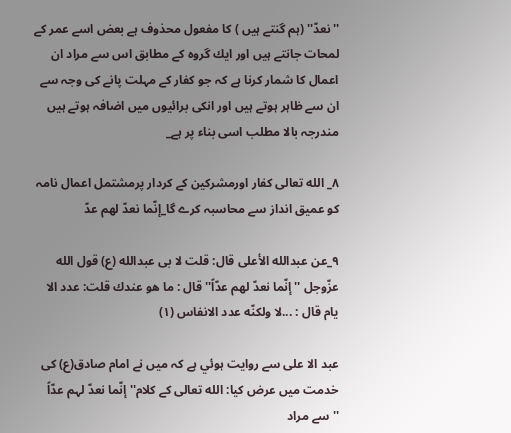''نعدّ'' (ہم گنتے ہيں ) كا مفعول محذوف ہے بعض اسے عمر كے لمحات جانتے ہيں اور ايك گروہ كے مطابق اس سے مراد ان اعمال كا شمار كرنا ہے كہ جو كفار كے مہلت پانے كى وجہ سے ان سے ظاہر ہوتے ہيں اور انكى برائيوں ميں اضافہ ہوتے ہيں مندرجہ بالا مطلب اسى بناء پر ہے_

۸_ الله تعالى كفار اورمشركين كے كردار پرمشتمل اعمال نامہ كو عميق انداز سے محاسبہ كرے گا_إنّما نعدّ لهم عدّ

۹_عن عبدالله الأعلى قال: قلت لا بى عبدالله (ع) قول الله عزّوجل ''إنّما نعدّ لهم عدّاً'' قال : ما هو عندك قلت: عدد الا يام قال : ...لا ولكنّه عدد الانفاس (۱)

عبد الا على سے روايت ہوئي ہے كہ ميں نے امام صادق(ع) كى خدمت ميں عرض كيا: الله تعالى كے كلام'' إنّما نعدّ لہم عدّاً ''سے مراد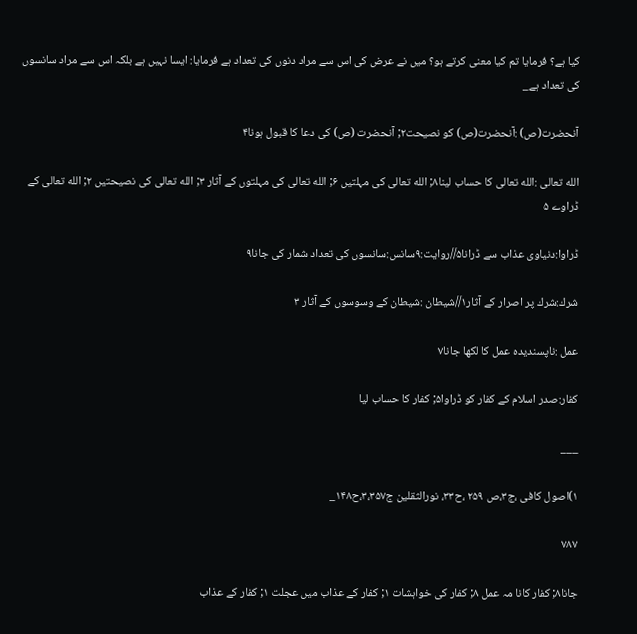كيا ہے؟ فرمايا تم كيا معنى كرتے ہو؟ ميں نے عرض كى اس سے مراد دنوں كى تعداد ہے فرمايا: ايسا نہيں ہے بلكہ اس سے مراد سانسوں كى تعداد ہے_

آنحضرت(ص) :آنحضرت(ص) كو نصيحت۲; آنحضرت (ص) كى دعا كا قبول ہونا۴

الله تعالى :الله تعالى كا حساب لينا۸; الله تعالى كى مہلتيں ۶; الله تعالى كى مہلتوں كے آثار ۳; الله تعالى كى نصيحتيں ۲; الله تعالى كے ڈراوے ۵

ڈراوا:دنياوى عذاب سے ڈرانا۵//روايت:۹سانس:سانسوں كى تعداد شمار كى جانا۹

شرك:شرك پر اصرار كے آثار۱//شيطان :شيطان كے وسوسوں كے آثار ۳

عمل :ناپسنديدہ عمل كا لكھا جانا۷

كفار:صدر اسلام كے كفار كو ڈراوا۵; كفار كا حساب ليا

___

۱)اصول كافى ،ج۳،ص ۲۵۹ ،ح۳۳، نورالثقلين ج۳،۳۵۷،ح۱۴۸_

۷۸۷

جانا۸; كفار كانا مہ عمل ۸; كفار كى خواہشات ۱; كفار كے عذاب ميں عجلت ۱; كفار كے عذاب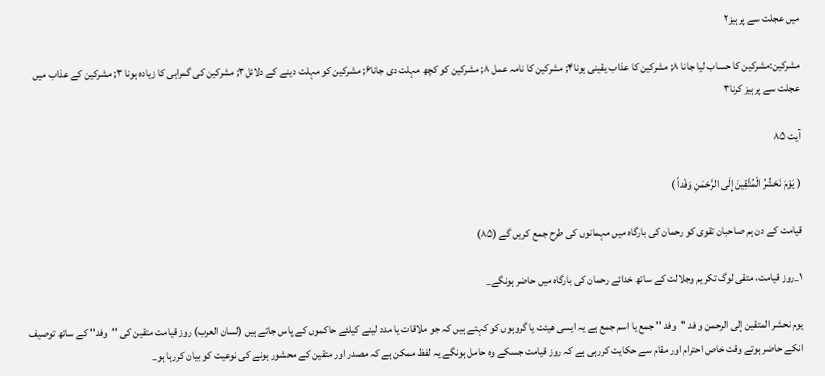ميں عجلت سے پرہيز۲

مشركين:مشركين كا حساب ليا جانا ۸; مشركين كا عذاب يقينى ہونا۴; مشركين كا نامہ عمل ۸; مشركين كو كچھ مہلت دى جانا۶; مشركين كو مہلت دينے كے دلائل۳; مشركين كى گمراہى كا زيادہ ہونا ۳; مشركين كے عذاب ميں عجلت سے پرہيز كرنا۳

آیت ۸۵

( يَوْمَ نَحْشُرُ الْمُتَّقِينَ إِلَى الرَّحْمَنِ وَفْداً )

قيامت كے دن ہم صاحبان تقوى كو رحمان كى بارگاہ ميں مہمانوں كى طرح جمع كريں گے (۸۵)

۱_روز قيامت، متقى لوگ تكريم وجلالت كے ساتھ خدائے رحمان كى بارگاہ ميں حاضر ہونگے_

يوم نحشر المتقين إلى الرحمن و فد ''وفد '' جمع يا اسم جمع ہے يہ ايسى ھيئت يا گروہوں كو كہتے ہيں كہ جو ملاقات يا مدد لينے كيلئے حاكموں كے پاس جاتے ہيں (لسان العرب) روز قيامت متقين كى ''وفد'' كے ساتھ توصيف انكے حاضر ہوتے وقت خاص احترام اور مقام سے حكايت كررہى ہے كہ روز قيامت جسكے وہ حامل ہونگے يہ لفظ ممكن ہے كہ مصدر اور متقين كے محشور ہونے كى نوعيت كو بيان كررہا ہو_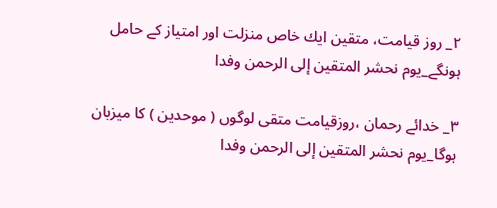۲_ روز قيامت، متقين ايك خاص منزلت اور امتياز كے حامل ہونگے_يوم نحشر المتقين إلى الرحمن وفدا

۳_ خدائے رحمان ،روزقيامت متقى لوگوں ( موحدين ) كا ميزبان ہوگا_يوم نحشر المتقين إلى الرحمن وفدا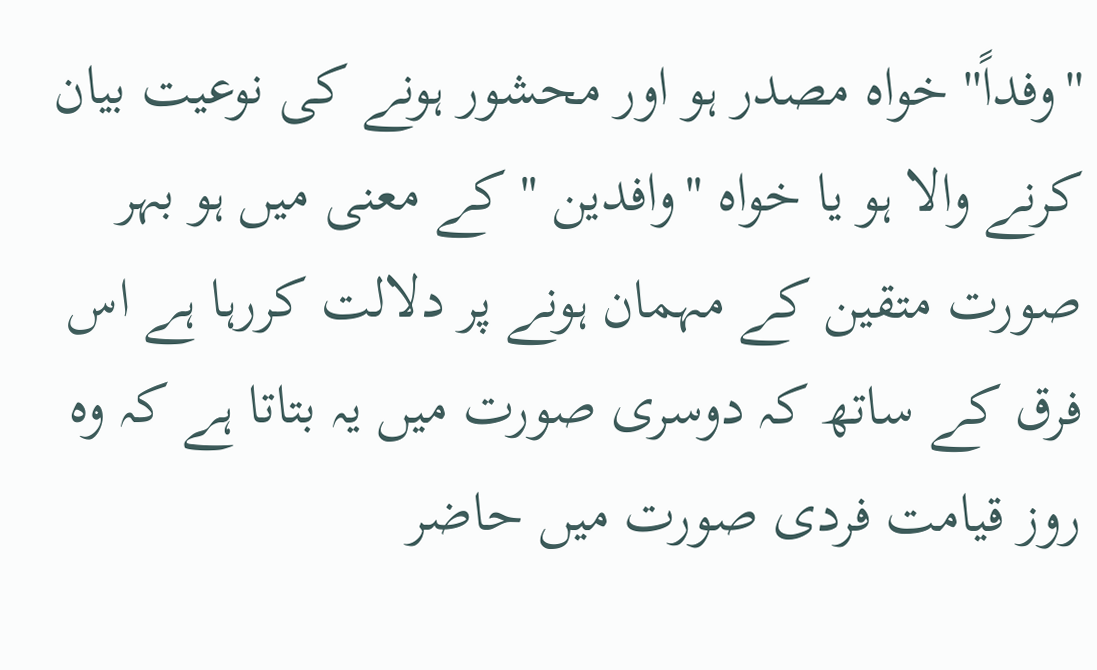''وفداً'' خواہ مصدر ہو اور محشور ہونے كى نوعيت بيان كرنے والا ہو يا خواہ ''وافدين '' كے معنى ميں ہو بہر صورت متقين كے مہمان ہونے پر دلالت كررہا ہے اس فرق كے ساتھ كہ دوسرى صورت ميں يہ بتاتا ہے كہ وہ روز قيامت فردى صورت ميں حاضر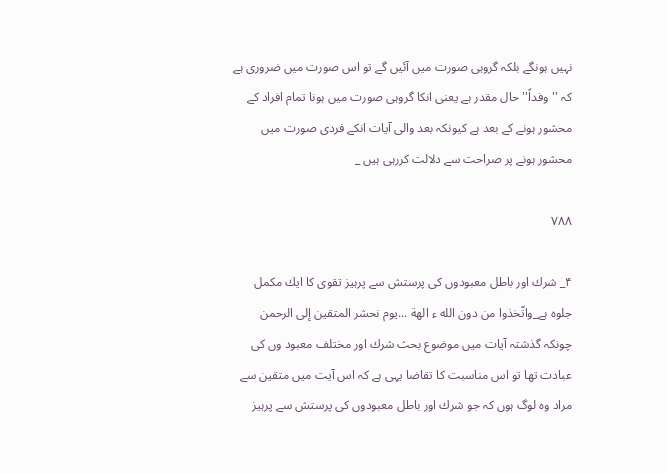نہيں ہونگے بلكہ گروہى صورت ميں آئيں گے تو اس صورت ميں ضرورى ہے كہ ''وفداً'' حال مقدر ہے يعنى انكا گروہى صورت ميں ہونا تمام افراد كے محشور ہونے كے بعد ہے كيونكہ بعد والى آيات انكے فردى صورت ميں محشور ہونے پر صراحت سے دلالت كررہى ہيں _

۷۸۸

۴_ شرك اور باطل معبودوں كى پرستش سے پرہيز تقوى كا ايك مكمل جلوہ ہے_واتّخذوا من دون الله ء الهة ...يوم نحشر المتقين إلى الرحمن چونكہ گذشتہ آيات ميں موضوع بحث شرك اور مختلف معبود وں كى عبادت تھا تو اس مناسبت كا تقاضا يہى ہے كہ اس آيت ميں متقين سے مراد وہ لوگ ہوں كہ جو شرك اور باطل معبودوں كى پرستش سے پرہيز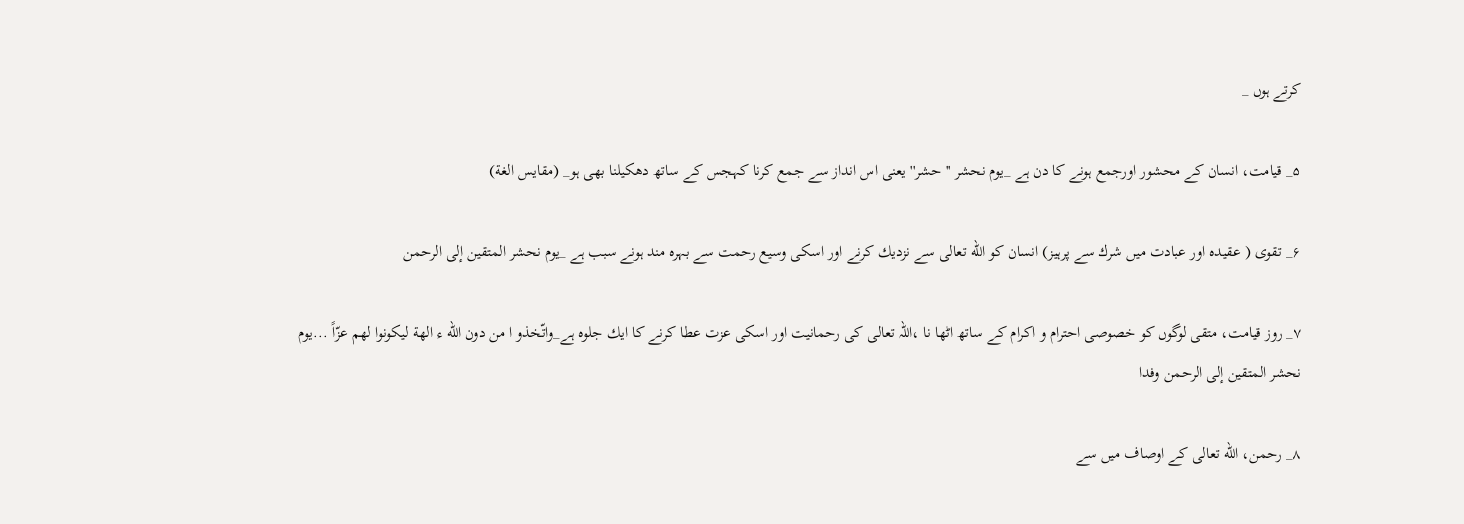كرتے ہوں _

۵_ قيامت، انسان كے محشور اورجمع ہونے كا دن ہے _يوم نحشر ''حشر'' يعنى اس انداز سے جمع كرنا كہجس كے ساتھ دھكيلنا بھى ہو_ (مقايس الغة)

۶_ تقوى ( عقيدہ اور عبادت ميں شرك سے پرہيز) انسان كو الله تعالى سے نزديك كرنے اور اسكى وسيع رحمت سے بہرہ مند ہونے سبب ہے _يوم نحشر المتقين إلى الرحمن

۷_ روز قيامت، متقى لوگوں كو خصوصى احترام و اكرام كے ساتھ اٹھا نا ،اللہ تعالى كى رحمانيت اور اسكى عزت عطا كرنے كا ايك جلوہ ہے_واتّخذو ا من دون الله ء الهة ليكونوا لهم عزّاً ...يوم نحشر المتقين إلى الرحمن وفدا

۸_ رحمن، الله تعالى كے اوصاف ميں سے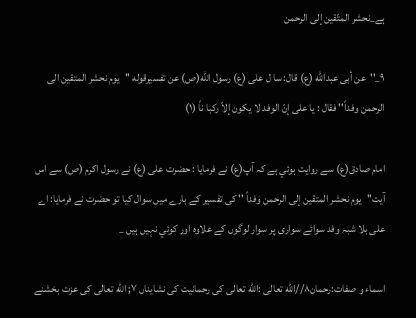ہے_نحشر المتّقين إلى الرحمن

۹_''عن أبى عبدالله (ع) قال: سا ل على (ع) رسول الله(ص) عن تفسيرقوله ''يوم نحشر المتقين الى الرحمن وفداً'' فقال : يا على إنّ الوفد لا يكون إلاّ ركبا ناً (۱)

امام صادق(ع) سے روايت ہوئي ہے كہ آپ(ع) نے فرمايا : حضرت على (ع) نے رسول اكرم (ص) سے اس آيت''يوم نحشر المتقين إلى الرحمن وفداً '' كى تفسير كے بارے ميں سوال كيا تو حضرت نے فرمايا: اے على بلا شبہ وفد سوائے سوارى پر سوار لوگوں كے علاوہ اور كوئي نہيں ہيں _

اسماء و صفات:رحمان۸//الله تعالى :الله تعالى كى رحمانيت كى نشايناں ۷; الله تعالى كى عزت بخشنے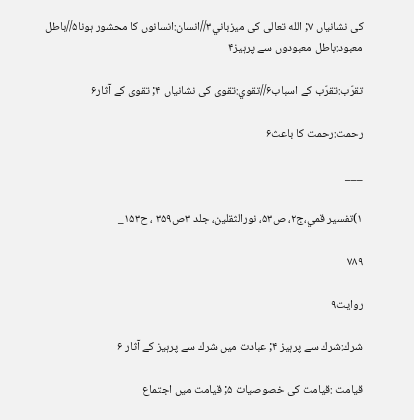كى نشانياں ۷; الله تعالى كى ميزباني۳//انسان:انسانوں كا محشور ہونا۵//باطل معبود:باطل معبودوں سے پرہيز۴

تقرّب:تقرّب كے اسباب۶//تقوي:تقوى كى نشانياں ۴; تقوى كے آثار۶

رحمت:رحمت كا باعث۶

___

۱)تفسير قمي،ج۲، ص۵۳، نورالثقلين، جلد ۳ص۳۵۹ ، ح۱۵۳_

۷۸۹

روايت۹

شرك:شرك سے پرہيز ۴; عبادت ميں شرك سے پرہيز كے آثار ۶

قيامت :قيامت كى خصوصيات ۵; قيامت ميں اجتماع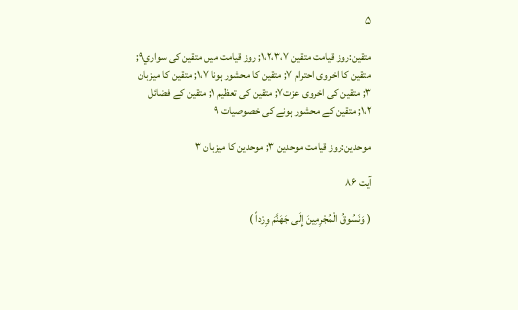۵

متقين:روز قيامت متقين ۱،۲،۳،۷; روز قيامت ميں متقين كى سواري۹; متقين كا اخروى احترام ۷; متقين كا محشور ہونا ۱،۷; متقين كا ميزبان ۳; متقين كى اخروى عزت۷; متقين كى تعظيم ۱; متقين كے فضائل ۱،۲; متقين كے محشور ہونے كى خصوصيات ۹

موحدين:روز قيامت موحدين ۳; موحدين كا ميزبان ۳

آیت ۸۶

( وَنَسُوقُ الْمُجْرِمِينَ إِلَى جَهَنَّمَ وِرْداً )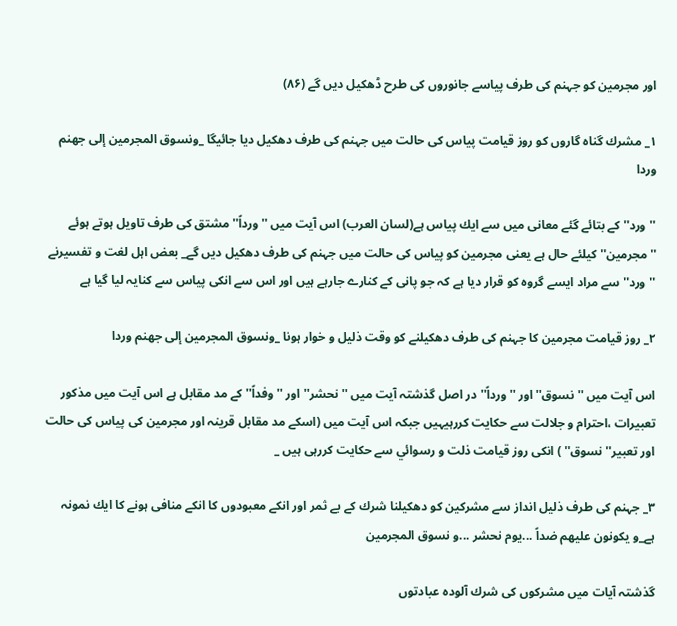اور مجرمين كو جہنم كى طرف پياسے جانوروں كى طرح ڈھكيل ديں گے (۸۶)

۱_ مشرك گناہ گاروں كو روز قيامت پياس كى حالت ميں جہنم كى طرف دھكيل ديا جائيگا _ونسوق المجرمين إلى جهنم وردا

''ورد'' كے بتائے گئے معانى ميں سے ايك پياس ہے(لسان العرب) اس آيت ميں ''ورداً'' مشتق كى طرف تاويل ہوتے ہوئے ''مجرمين'' كيلئے حال ہے يعنى مجرمين كو پياس كى حالت ميں جہنم كى طرف دھكيل ديں گے_ بعض اہل لغت و تفسيرنے ''ورد'' سے مراد ايسے گروہ كو قرار ديا ہے كہ جو پانى كے كنارے جارہے ہيں اور اس سے انكى پياس سے كنايہ ليا گيا ہے

۲_ روز قيامت مجرمين كا جہنم كى طرف دھكيلنے كو وقت ذليل و خوار ہونا _ونسوق المجرمين إلى جهنم وردا

اس آيت ميں '' نسوق'' اور '' ورداً'' در اصل گذشتہ آيت ميں ''نحشر'' اور ''وفداً'' كے مد مقابل ہے اس آيت ميں مذكور تعبيرات ،احترام و جلالت سے حكايت كررہيہيں جبكہ اس آيت ميں (اسكے مد مقابل قرينہ اور مجرمين كى پياس كى حالت اور تعبير'' نسوق'' ) انكى روز قيامت ذلت و رسوائي سے حكايت كررہى ہيں _

۳_ جہنم كى طرف ذليل انداز سے مشركين كو دھكيلنا شرك كے بے ثمر اور انكے معبودوں كا انكے منافى ہونے كا ايك نمونہ ہے_و يكونون عليهم ضداً ...يوم نحشر ...و نسوق المجرمين

گذشتہ آيات ميں مشركوں كى شرك آلودہ عبادتوں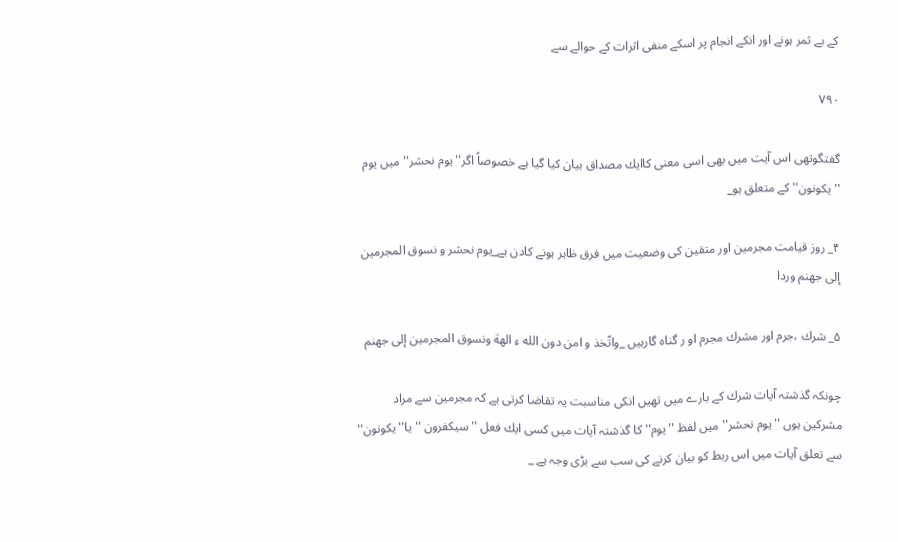كے بے ثمر ہونے اور انكے انجام پر اسكے منفى اثرات كے حوالے سے

۷۹۰

گفتگوتھى اس آيت ميں بھى اسى معنى كاايك مصداق بيان كيا گيا ہے خصوصاً اگر''يوم نحشر'' ميں يوم ''يكونون'' كے متعلق ہو_

۴_ روز قيامت مجرمين اور متقين كى وضعيت ميں فرق ظاہر ہونے كادن ہے_يوم نحشر و نسوق المجرمين إلى جهنم وردا

۵_ شرك ،جرم اور مشرك مجرم او ر گناہ گارہيں _واتّخذ و امن دون الله ء الهة ونسوق المجرمين إلى جهنم

چونكہ گذشتہ آيات شرك كے بارے ميں تھيں انكى مناسبت يہ تقاضا كرتى ہے كہ مجرمين سے مراد مشركين ہوں ''يوم نحشر'' ميں لفظ ''يوم'' كا گذشتہ آيات ميں كسى ايك فعل ''سيكفرون '' يا''يكونون'' سے تعلق آيات ميں اس ربط كو بيان كرنے كى سب سے بڑى وجہ ہے _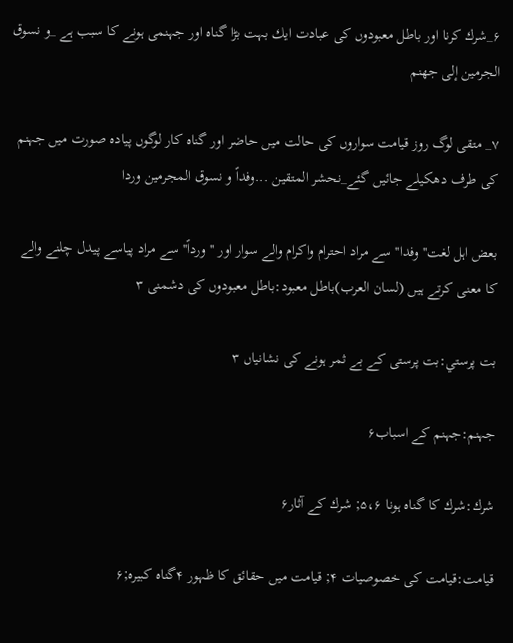۶_شرك كرنا اور باطل معبودوں كى عبادت ايك بہت بڑا گناہ اور جہنمى ہونے كا سبب ہے _و نسوق الجرمين إلى جهنم

۷_ متقى لوگ روز قيامت سواروں كى حالت ميں حاضر اور گناہ كار لوگوں پيادہ صورت ميں جہنم كى طرف دھكيلے جائيں گئے_نحشر المتقين ...وفداً و نسوق المجرمين وردا

بعض اہل لغت''وفدا'' سے مراد احترام واكرام والے سوار اور ''ورداً'' سے مراد پياسے پيدل چلنے والے كا معنى كرتے ہيں (لسان العرب)باطل معبود:باطل معبودوں كى دشمنى ۳

بت پرستي:بت پرستى كے بے ثمر ہونے كى نشانياں ۳

جہنم:جہنم كے اسباب۶

شرك:شرك كا گناہ ہونا ۵،۶; شرك كے آثار۶

قيامت:قيامت كى خصوصيات ۴; قيامت ميں حقائق كا ظہور ۴گناہ كبيرہ;۶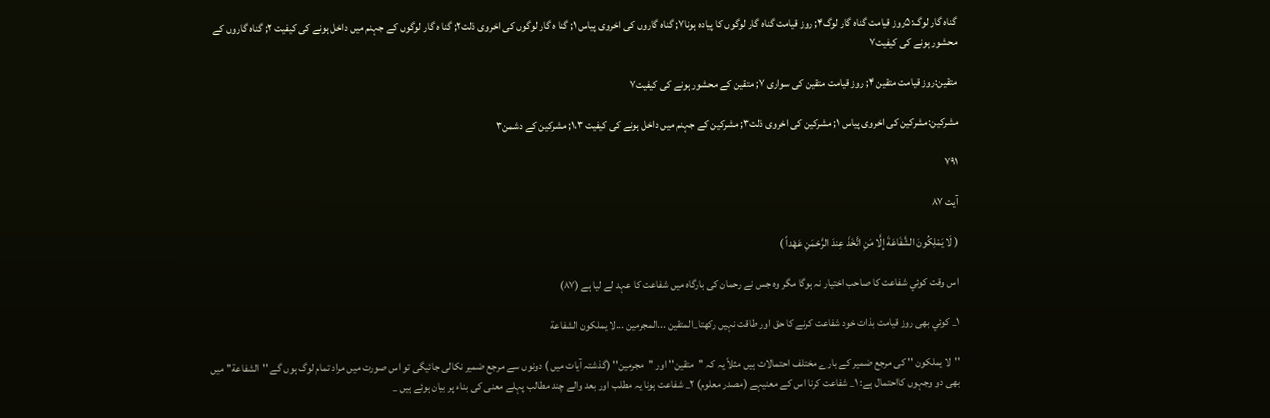گناہ گار لوگ:۵روز قيامت گناہ گار لوگ۴; روز قيامت گناہ گار لوگوں كا پيادہ ہونا۷; گناہ گاروں كى اخروى پياس ۱; گنا ہ گار لوگوں كى اخروى ذلت۲; گنا ہ گار لوگوں كے جہنم ميں داخل ہونے كى كيفيت ۲; گناہ گاروں كے محشور ہونے كى كيفيت۷

متقين:روز قيامت متقين ۴; روز قيامت متقين كى سوارى ۷; متقين كے محشور ہونے كى كيفيت۷

مشركين:مشركين كى اخروى پياس ۱; مشركين كى اخروى ذلت۳; مشركين كے جہنم ميں داخل ہونے كى كيفيت ۱،۳; مشركين كے دشمن۳

۷۹۱

آیت ۸۷

( لَا يَمْلِكُونَ الشَّفَاعَةَ إِلَّا مَنِ اتَّخَذَ عِندَ الرَّحْمَنِ عَهْداً )

اس وقت كوئي شفاعت كا صاحب اختيار نہ ہوگا مگر وہ جس نے رحمان كى بارگاہ ميں شفاعت كا عہد لے ليا ہے (۸۷)

۱_ كوئي بھى روز قيامت بذات خود شفاعت كرنے كا حق اور طاقت نہيں ركھتا_المتقين ...المجرمين ...لا يملكون الشفاعة

''لا يملكون '' كى مرجع ضمير كے بارے مختلف احتمالات ہيں مثلاً يہ كہ ''متقين'' اور ''مجرمين'' (گذشتہ آيات ميں ) دونوں سے مرجع ضمير نكالى جائيگى تو اس صورت ميں مراد تمام لوگ ہوں گے ''الشفاعة'' ميں بھى دو وجہوں كااحتمال ہے: ۱_ شفاعت كرنا اس كے معنيہے (مصدر معلوم) ۲_ شفاعت ہونا يہ مطلب اور بعد والے چند مطالب پہلے معنى كى بناء پر بيان ہوئے ہيں _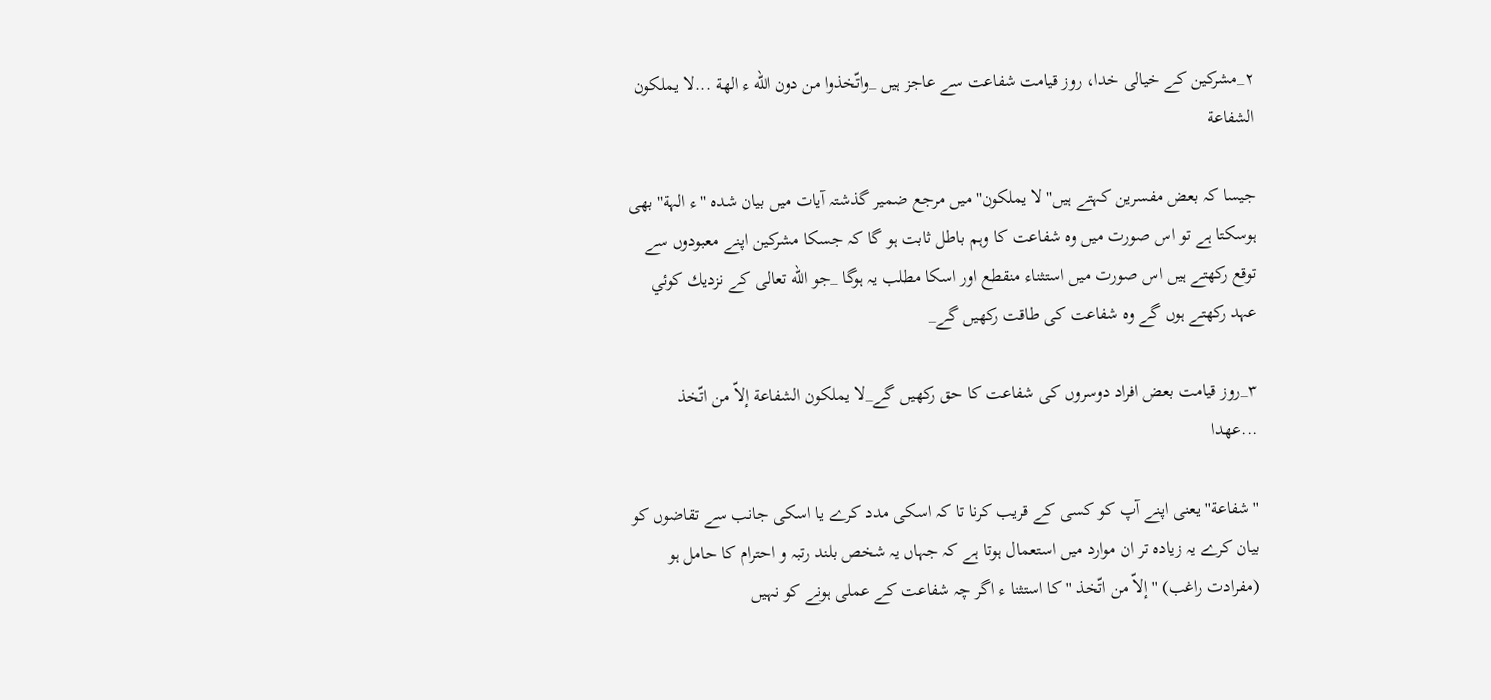۲_مشركين كے خيالى خدا، روز قيامت شفاعت سے عاجز ہيں _واتّخذوا من دون الله ء الهة ...لا يملكون الشفاعة

جيسا كہ بعض مفسرين كہتے ہيں''لا يملكون'' ميں مرجع ضمير گذشتہ آيات ميں بيان شدہ ''ء الہة'' بھى ہوسكتا ہے تو اس صورت ميں وہ شفاعت كا وہم باطل ثابت ہو گا كہ جسكا مشركين اپنے معبودوں سے توقع ركھتے ہيں اس صورت ميں استثناء منقطع اور اسكا مطلب يہ ہوگا _جو الله تعالى كے نزديك كوئي عہد ركھتے ہوں گے وہ شفاعت كى طاقت ركھيں گے_

۳_روز قيامت بعض افراد دوسروں كى شفاعت كا حق ركھيں گے_لا يملكون الشفاعة إلاّ من اتّخذ ...عهدا

''شفاعة'' يعنى اپنے آپ كو كسى كے قريب كرنا تا كہ اسكى مدد كرے يا اسكى جانب سے تقاضوں كو بيان كرے يہ زيادہ تر ان موارد ميں استعمال ہوتا ہے كہ جہاں يہ شخص بلند رتبہ و احترام كا حامل ہو (مفرادت راغب) ''إلاّ من اتّخذ '' كا استثنا ء اگر چہ شفاعت كے عملى ہونے كو نہيں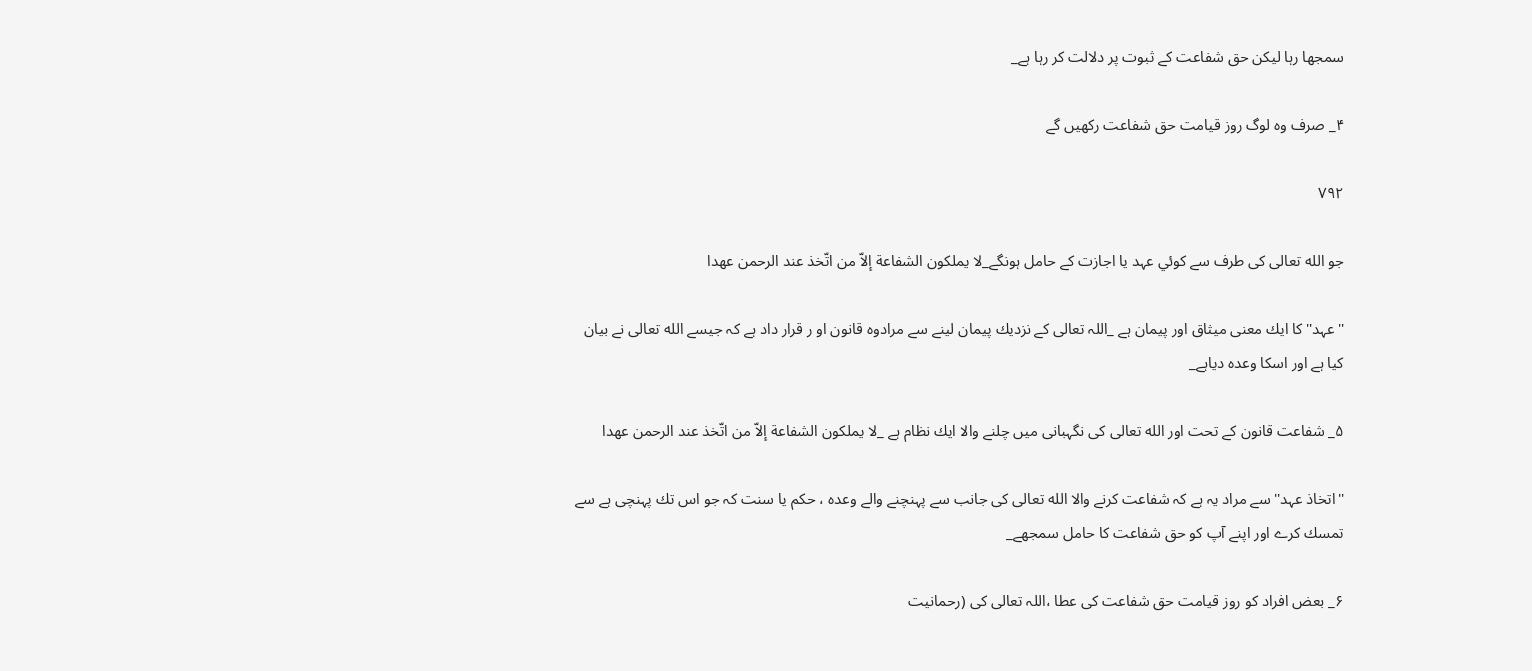سمجھا رہا ليكن حق شفاعت كے ثبوت پر دلالت كر رہا ہے_

۴_ صرف وہ لوگ روز قيامت حق شفاعت ركھيں گے

۷۹۲

جو الله تعالى كى طرف سے كوئي عہد يا اجازت كے حامل ہونگے_لا يملكون الشفاعة إلاّ من اتّخذ عند الرحمن عهدا

''عہد'' كا ايك معنى ميثاق اور پيمان ہے _اللہ تعالى كے نزديك پيمان لينے سے مرادوہ قانون او ر قرار داد ہے كہ جيسے الله تعالى نے بيان كيا ہے اور اسكا وعدہ دياہے_

۵_ شفاعت قانون كے تحت اور الله تعالى كى نگہبانى ميں چلنے والا ايك نظام ہے _لا يملكون الشفاعة إلاّ من اتّخذ عند الرحمن عهدا

''اتخاذ عہد'' سے مراد يہ ہے كہ شفاعت كرنے والا الله تعالى كى جانب سے پہنچنے والے وعدہ ، حكم يا سنت كہ جو اس تك پہنچى ہے سے تمسك كرے اور اپنے آپ كو حق شفاعت كا حامل سمجھے_

۶_ بعض افراد كو روز قيامت حق شفاعت كى عطا ،اللہ تعالى كى (رحمانيت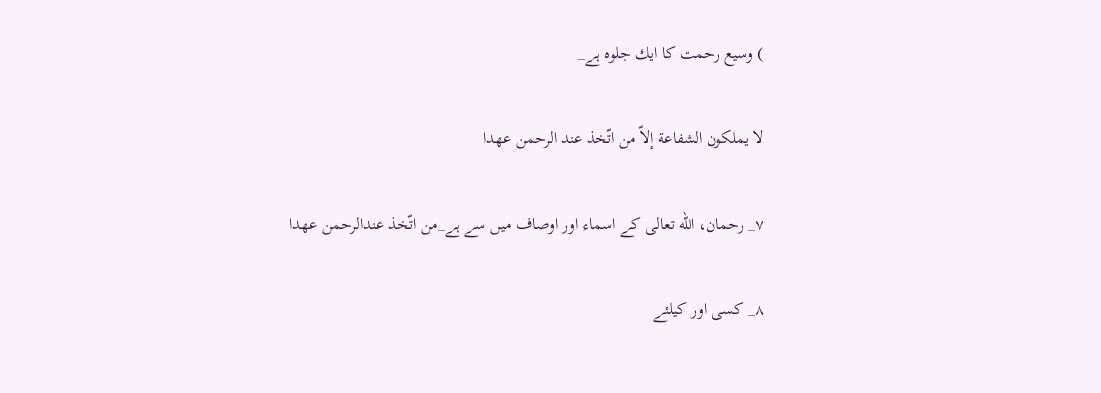) وسيع رحمت كا ايك جلوہ ہے_

لا يملكون الشفاعة إلاّ من اتّخذ عند الرحمن عهدا

۷_ رحمان، الله تعالى كے اسماء اور اوصاف ميں سے ہے_من اتّخذ عندالرحمن عهدا

۸_ كسى اور كيلئے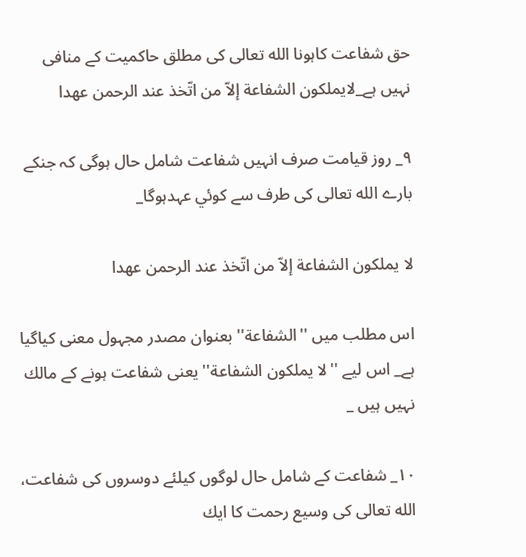حق شفاعت كاہونا الله تعالى كى مطلق حاكميت كے منافى نہيں ہے_لايملكون الشفاعة إلاّ من اتّخذ عند الرحمن عهدا

۹_ روز قيامت صرف انہيں شفاعت شامل حال ہوگى كہ جنكے بارے الله تعالى كى طرف سے كوئي عہدہوگا_

لا يملكون الشفاعة إلاّ من اتّخذ عند الرحمن عهدا

اس مطلب ميں ''الشفاعة'' بعنوان مصدر مجہول معنى كياگيا ہے_ اس ليے ''لا يملكون الشفاعة'' يعنى شفاعت ہونے كے مالك نہيں ہيں _

۱۰_ شفاعت كے شامل حال لوگوں كيلئے دوسروں كى شفاعت، الله تعالى كى وسيع رحمت كا ايك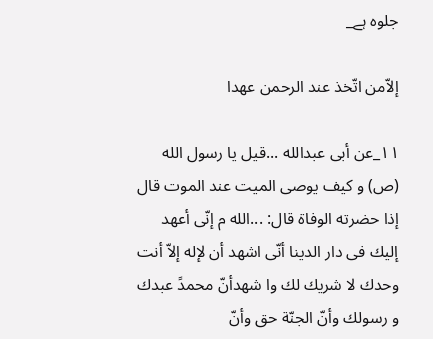جلوہ ہے_

إلاّمن اتّخذ عند الرحمن عهدا

۱۱_عن أبى عبدالله ...قيل يا رسول الله (ص) و كيف يوصى الميت عند الموت قال إذا حضرته الوفاة قال: ...الله م إنّى أعهد إليك فى دار الدينا أنّى اشهد أن لإله إلاّ أنت وحدك لا شريك لك وا شهدأنّ محمدً عبدك و رسولك وأنّ الجنّة حق وأنّ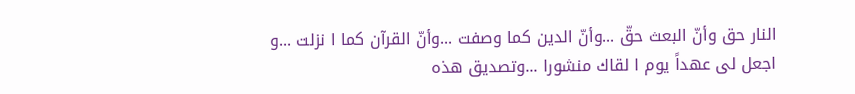النار حق وأنّ البعث حقّ ...وأنّ الدين كما وصفت ...وأنّ القرآن كما ا نزلت ...و اجعل لى عهداً يوم ا لقاك منشورا ...وتصديق هذه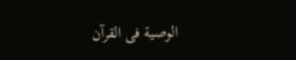الوصية فى القرآن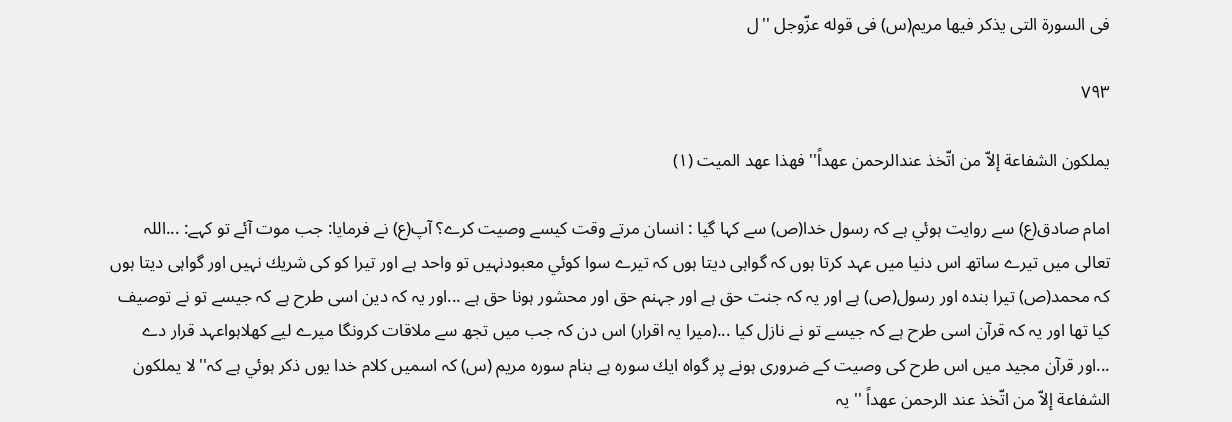فى السورة التى يذكر فيها مريم(س) فى قوله عزّوجل ''ل

۷۹۳

يملكون الشفاعة إلاّ من اتّخذ عندالرحمن عهداً'' فهذا عهد الميت (۱)

امام صادق(ع) سے روايت ہوئي ہے كہ رسول خدا(ص) سے كہا گيا : انسان مرتے وقت كيسے وصيت كرے؟ آپ(ع) نے فرمايا: جب موت آئے تو كہے: ...اللہ تعالى ميں تيرے ساتھ اس دنيا ميں عہد كرتا ہوں كہ گواہى ديتا ہوں كہ تيرے سوا كوئي معبودنہيں تو واحد ہے اور تيرا كو كى شريك نہيں اور گواہى ديتا ہوں كہ محمد(ص) تيرا بندہ اور رسول(ص) ہے اور يہ كہ جنت حق ہے اور جہنم حق اور محشور ہونا حق ہے ...اور يہ كہ دين اسى طرح ہے كہ جيسے تو نے توصيف كيا تھا اور يہ كہ قرآن اسى طرح ہے كہ جيسے تو نے نازل كيا ...(ميرا يہ اقرار) اس دن كہ جب ميں تجھ سے ملاقات كرونگا ميرے ليے كھلاہواعہد قرار دے ...اور قرآن مجيد ميں اس طرح كى وصيت كے ضرورى ہونے پر گواہ ايك سورہ ہے بنام سورہ مريم (س) كہ اسميں كلام خدا يوں ذكر ہوئي ہے كہ''لا يملكون الشفاعة إلاّ من اتّخذ عند الرحمن عهداً '' يہ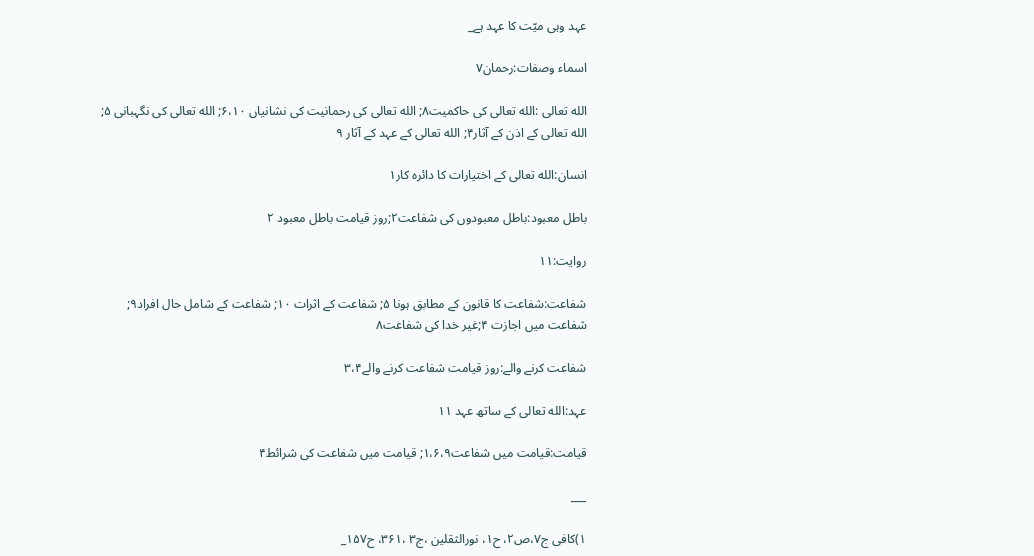عہد وہى ميّت كا عہد ہے_

اسماء وصفات:رحمان۷

الله تعالى :الله تعالى كى حاكميت۸; الله تعالى كى رحمانيت كى نشانياں ۶،۱۰; الله تعالى كى نگہبانى ۵; الله تعالى كے اذن كے آثار۴; الله تعالى كے عہد كے آثار ۹

انسان:الله تعالى كے اختيارات كا دائرہ كار۱

باطل معبود:باطل معبودوں كى شفاعت۲;روز قيامت باطل معبود ۲

روايت:۱۱

شفاعت:شفاعت كا قانون كے مطابق ہونا ۵; شفاعت كے اثرات ۱۰; شفاعت كے شامل حال افراد۹; شفاعت ميں اجازت ۴;غير خدا كى شفاعت۸

شفاعت كرنے والے:روز قيامت شفاعت كرنے والے۳،۴

عہد:الله تعالى كے ساتھ عہد ۱۱

قيامت:قيامت ميں شفاعت۱،۶،۹; قيامت ميں شفاعت كى شرائط۴

___

۱)كافى ج۷،ص۲، ح۱، نورالثقلين ،ج۳ ،۳۶۱، ح۱۵۷_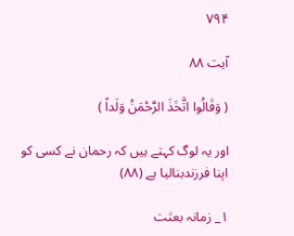۷۹۴

آیت ۸۸

( وَقَالُوا اتَّخَذَ الرَّحْمَنُ وَلَداً )

اور يہ لوگ كہتے ہيں كہ رحمان نے كسى كو اپنا فرزندبناليا ہے (۸۸)

۱_ زمانہ بعثت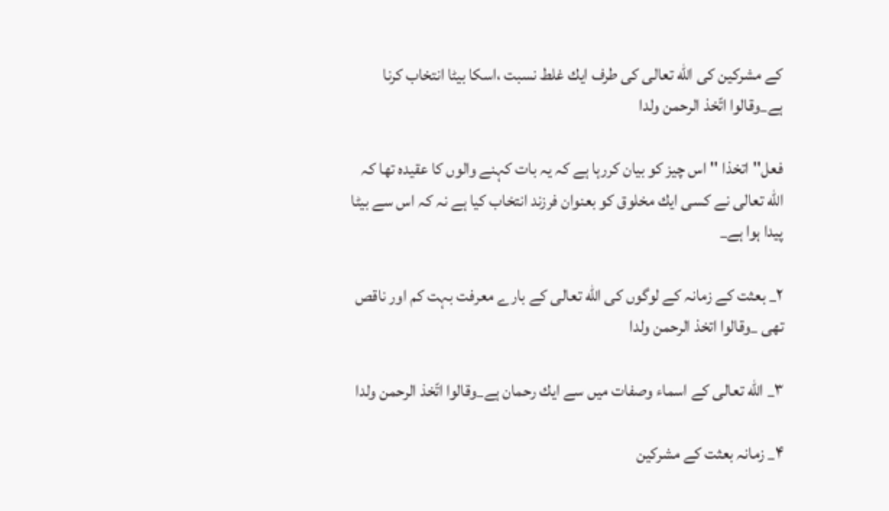كے مشركين كى الله تعالى كى طرف ايك غلط نسبت ،اسكا بيٹا انتخاب كرنا ہے_وقالوا اتّخذ الرحمن ولدا

فعل'' اتخذا '' اس چيز كو بيان كررہا ہے كہ يہ بات كہنے والوں كا عقيدہ تھا كہ الله تعالى نے كسى ايك مخلوق كو بعنوان فرزند انتخاب كيا ہے نہ كہ اس سے بيٹا پيدا ہوا ہے_

۲_ بعثت كے زمانہ كے لوگوں كى الله تعالى كے بارے معرفت بہت كم اور ناقص تھى _وقالوا اتخذ الرحمن ولدا

۳_ الله تعالى كے اسماء وصفات ميں سے ايك رحمان ہے_وقالوا اتّخذ الرحمن ولدا

۴_ زمانہ بعثت كے مشركين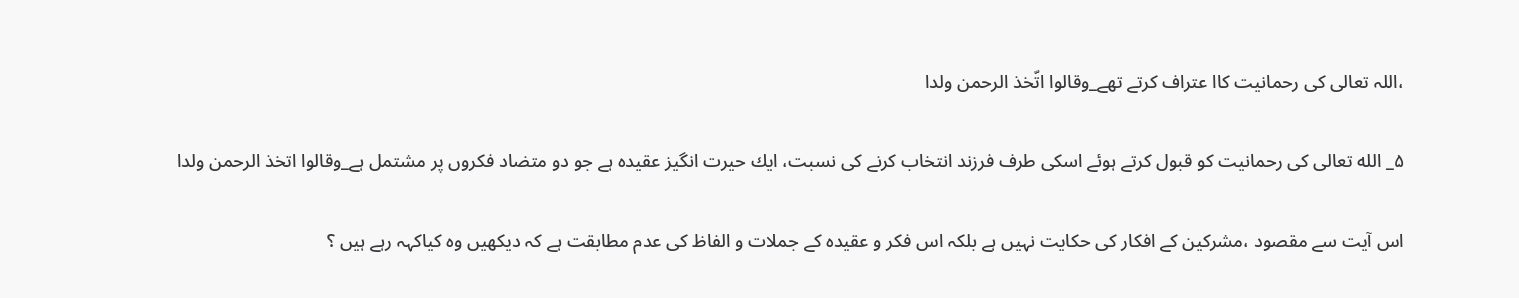،اللہ تعالى كى رحمانيت كاا عتراف كرتے تھے_وقالوا اتّخذ الرحمن ولدا

۵_ الله تعالى كى رحمانيت كو قبول كرتے ہوئے اسكى طرف فرزند انتخاب كرنے كى نسبت، ايك حيرت انگيز عقيدہ ہے جو دو متضاد فكروں پر مشتمل ہے_وقالوا اتخذ الرحمن ولدا

اس آيت سے مقصود ،مشركين كے افكار كى حكايت نہيں ہے بلكہ اس فكر و عقيدہ كے جملات و الفاظ كى عدم مطابقت ہے كہ ديكھيں وہ كياكہہ رہے ہيں ؟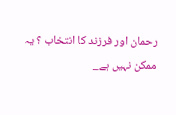رحمان اور فرزند كا انتخاب ؟ يہ ممكن نہيں ہے_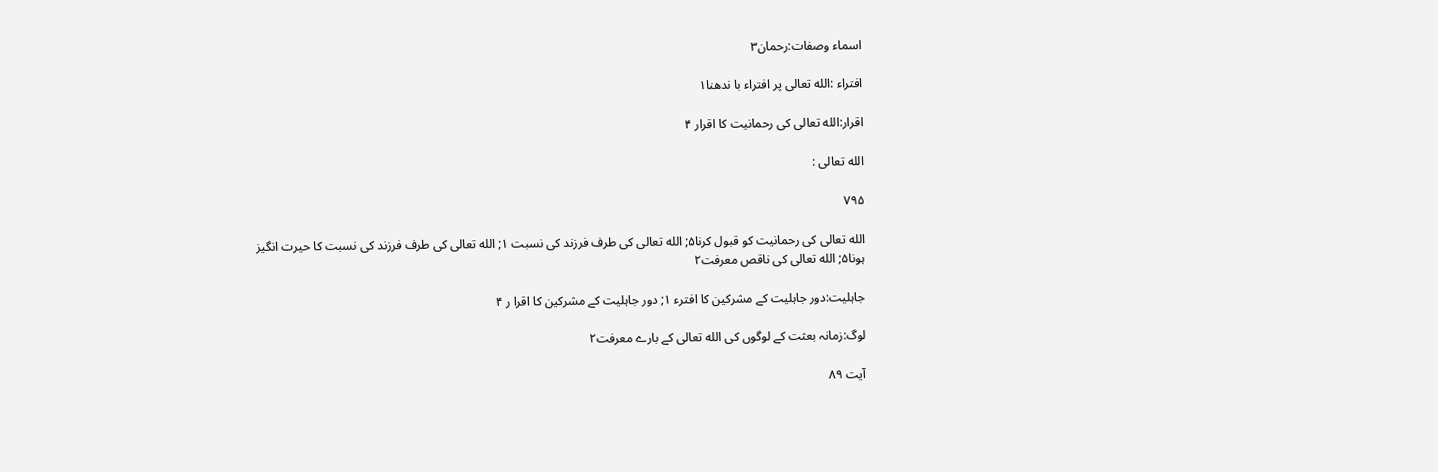اسماء وصفات:رحمان۳

افتراء :الله تعالى پر افتراء با ندھنا۱

اقرار:الله تعالى كى رحمانيت كا اقرار ۴

الله تعالى :

۷۹۵

الله تعالى كى رحمانيت كو قبول كرنا۵; الله تعالى كى طرف فرزند كى نسبت ۱; الله تعالى كى طرف فرزند كى نسبت كا حيرت انگيز ہونا۵; الله تعالى كى ناقص معرفت۲

جاہليت:دور جاہليت كے مشركين كا افترء ۱; دور جاہليت كے مشركين كا اقرا ر ۴

لوگ:زمانہ بعثت كے لوگوں كى الله تعالى كے بارے معرفت۲

آیت ۸۹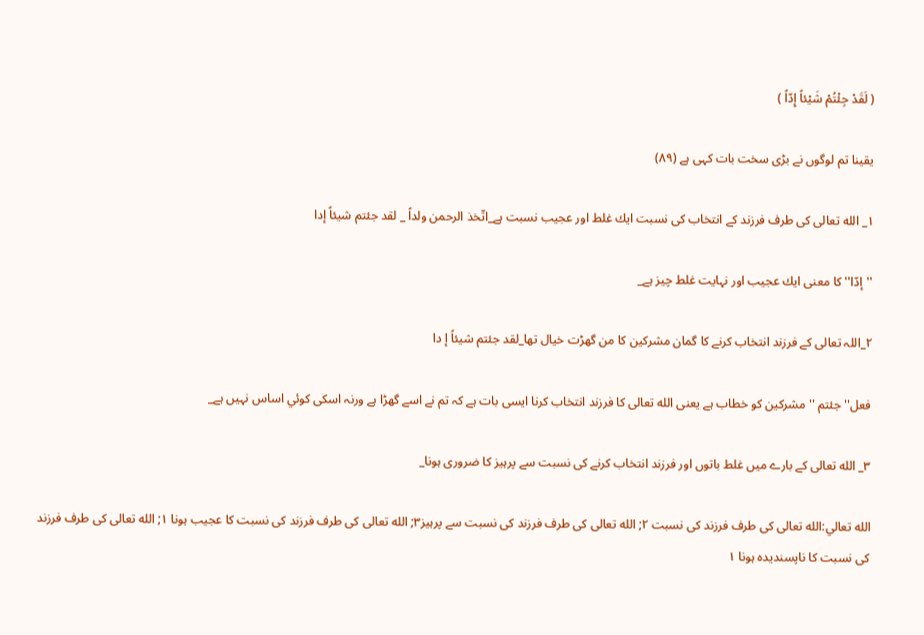( لَقَدْ جِئْتُمْ شَيْئاً إِدّاً )

يقينا تم لوگوں نے بڑى سخت بات كہى ہے (۸۹)

۱_ الله تعالى كى طرف فرزند كے انتخاب كى نسبت ايك غلط اور عجيب نسبت ہے_اتّخذ الرحمن ولداً _ لقد جئتم شيئاً إدا

''إدّا'' كا معنى ايك عجيب اور نہايت غلط چيز ہے_

۲_اللہ تعالى كے فرزند انتخاب كرنے كا گمان مشركين كا من گھڑت خيال تھا_لقد جئتم شيئاً إ دا

فعل'' جئتم '' مشركين كو خطاب ہے يعنى الله تعالى كا فرزند انتخاب كرنا ايسى بات ہے كہ تم نے اسے گھڑا ہے ورنہ اسكى كوئي اساس نہيں ہے_

۳_ الله تعالى كے بارے ميں غلط باتوں اور فرزند انتخاب كرنے كى نسبت سے پرہيز كا ضرورى ہونا_

الله تعالي:الله تعالى كى طرف فرزند كى نسبت ۲; الله تعالى كى طرف فرزند كى نسبت سے پرہيز۳; الله تعالى كى طرف فرزند كى نسبت كا عجيب ہونا ۱; الله تعالى كى طرف فرزند كى نسبت كا ناپسنديدہ ہونا ۱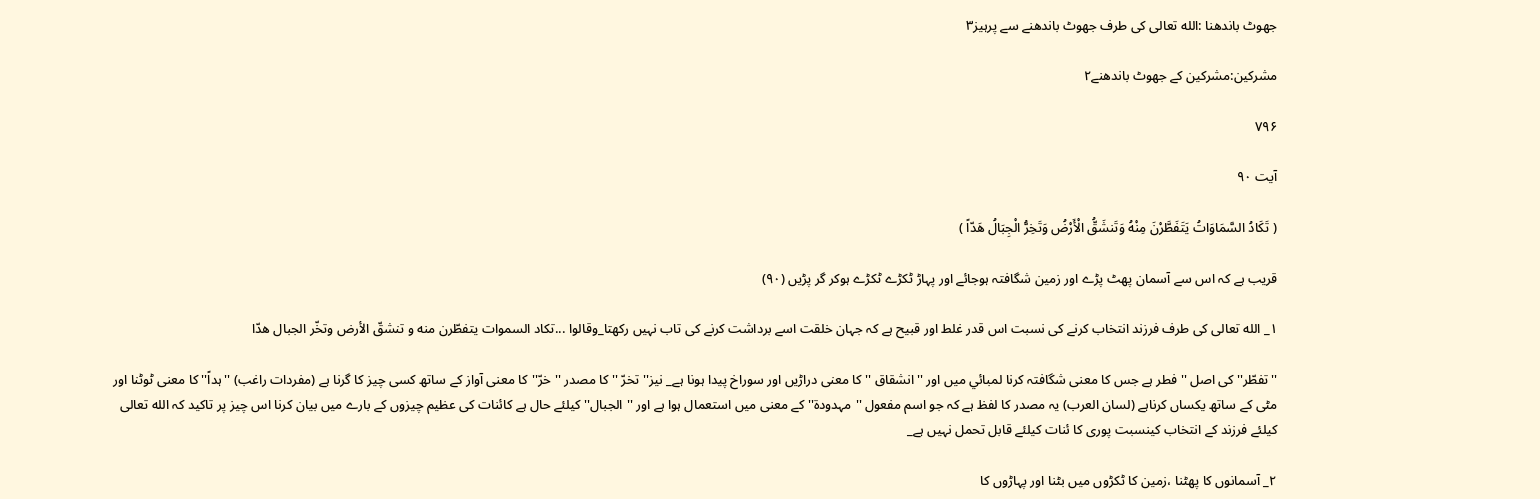جھوٹ باندھنا :الله تعالى كى طرف جھوٹ باندھنے سے پرہيز۳

مشركين:مشركين كے جھوٹ باندھنے۲

۷۹۶

آیت ۹۰

( تَكَادُ السَّمَاوَاتُ يَتَفَطَّرْنَ مِنْهُ وَتَنشَقُّ الْأَرْضُ وَتَخِرُّ الْجِبَالُ هَدّاً )

قريب ہے كہ اس سے آسمان پھٹ پڑے اور زمين شگافتہ ہوجائے اور پہاڑ ٹكڑے ٹكڑے ہوكر گر پڑيں (۹۰)

۱_ الله تعالى كى طرف فرزند انتخاب كرنے كى نسبت اس قدر غلط اور قبيح ہے كہ جہان خلقت اسے برداشت كرنے كى تاب نہيں ركھتا_وقالوا ...تكاد السموات يتفطّرن منه و تنشقّ الأرض وتخّر الجبال هدّا

''تفطّر'' كى اصل '' فطر ہے جس كا معنى شگافتہ كرنا لمبائي ميں اور ''انشقاق '' كا معنى دراڑيں اور سوراخ پيدا ہونا ہے_ نيز''تخرّ '' كا مصدر ''خرّ''كا معنى آواز كے ساتھ كسى چيز كا گرنا ہے (مفردات راغب) ''ہداً'' كا معنى ٹوٹنا اور مٹى كے ساتھ يكساں كرناہے (لسان العرب) يہ مصدر كا لفظ ہے كہ جو اسم مفعول ''مہدودة'' كے معنى ميں استعمال ہوا ہے اور ''الجبال'' كيلئے حال ہے كائنات كى عظيم چيزوں كے بارے ميں بيان كرنا اس چيز پر تاكيد كہ الله تعالى كيلئے فرزند كے انتخاب كينسبت پورى كا ئنات كيلئے قابل تحمل نہيں ہے_

۲_ آسمانوں كا پھٹنا ،زمين كا ٹكڑوں ميں بٹنا اور پہاڑوں كا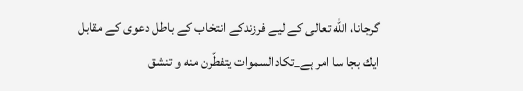گرجانا، الله تعالى كے ليے فرزندكے انتخاب كے باطل دعوى كے مقابل ايك بجا سا امر ہے_تكادالسموات يتفطّرن منه و تنشق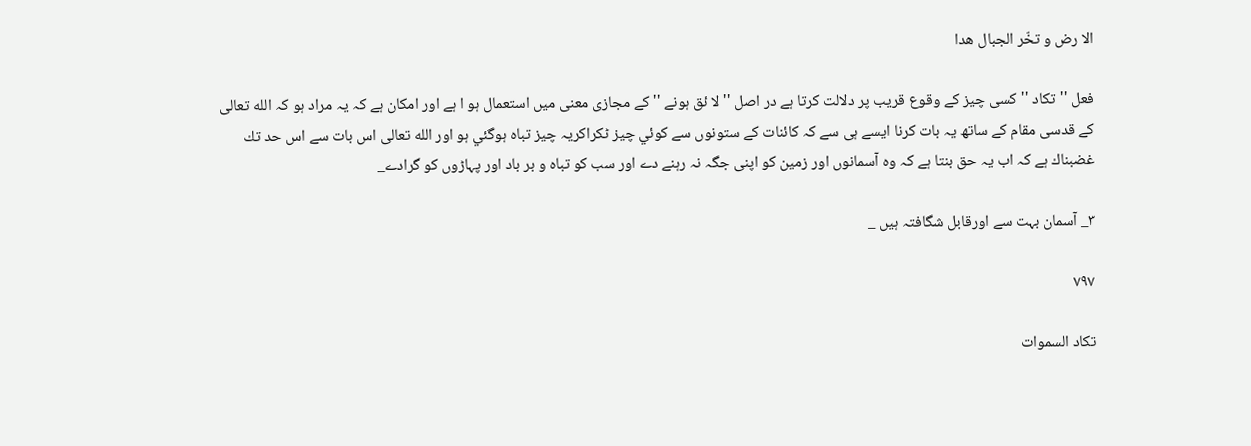الا رض و تخّر الجبال هدا

فعل ''تكاد ''كسى چيز كے وقوع قريب پر دلالت كرتا ہے در اصل ''لا ئق ہونے '' كے مجازى معنى ميں استعمال ہو ا ہے اور امكان ہے كہ يہ مراد ہو كہ الله تعالى كے قدسى مقام كے ساتھ يہ بات كرنا ايسے ہى سے كہ كائنات كے ستونوں سے كوئي چيز ٹكراكريہ چيز تباہ ہوگئي ہو اور الله تعالى اس بات سے اس حد تك غضبناك ہے كہ اب يہ حق بنتا ہے كہ وہ آسمانوں اور زمين كو اپنى جگہ نہ رہنے دے اور سب كو تباہ و بر باد اور پہاڑوں كو گرادے_

۳_ آسمان بہت سے اورقابل شگافتہ ہيں _

۷۹۷

تكاد السموات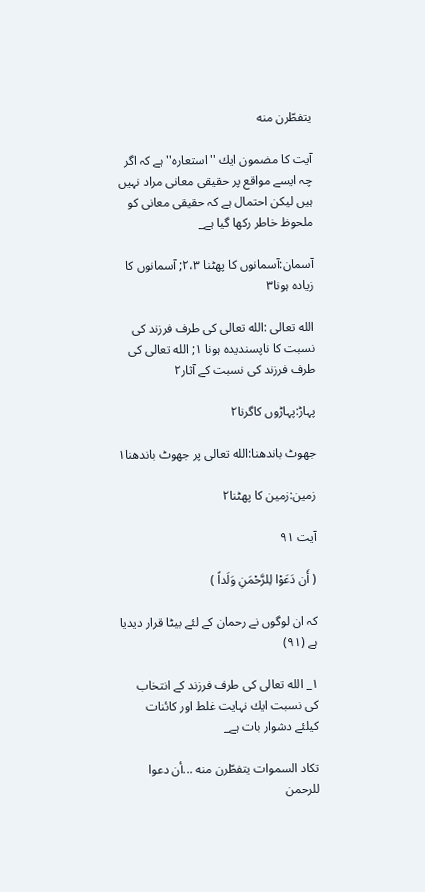يتفطّرن منه

آيت كا مضمون ايك ''استعارہ'' ہے كہ اگر چہ ايسے مواقع پر حقيقى معانى مراد نہيں ہيں ليكن احتمال ہے كہ حقيقى معانى كو ملحوظ خاطر ركھا گيا ہے_

آسمان:آسمانوں كا پھٹنا ۲،۳; آسمانوں كا زيادہ ہونا۳

الله تعالى :الله تعالى كى طرف فرزند كى نسبت كا ناپسنديدہ ہونا ۱; الله تعالى كى طرف فرزند كى نسبت كے آثار۲

پہاڑ:پہاڑوں كاگرنا۲

جھوٹ باندھنا:الله تعالى پر جھوٹ باندھنا۱

زمين:زمين كا پھٹنا۲

آیت ۹۱

( أَن دَعَوْا لِلرَّحْمَنِ وَلَداً )

كہ ان لوگوں نے رحمان كے لئے بيٹا قرار ديديا ہے (۹۱)

۱_ الله تعالى كى طرف فرزند كے انتخاب كى نسبت ايك نہايت غلط اور كائنات كيلئے دشوار بات ہے_

تكاد السموات يتفطّرن منه ...أن دعوا للرحمن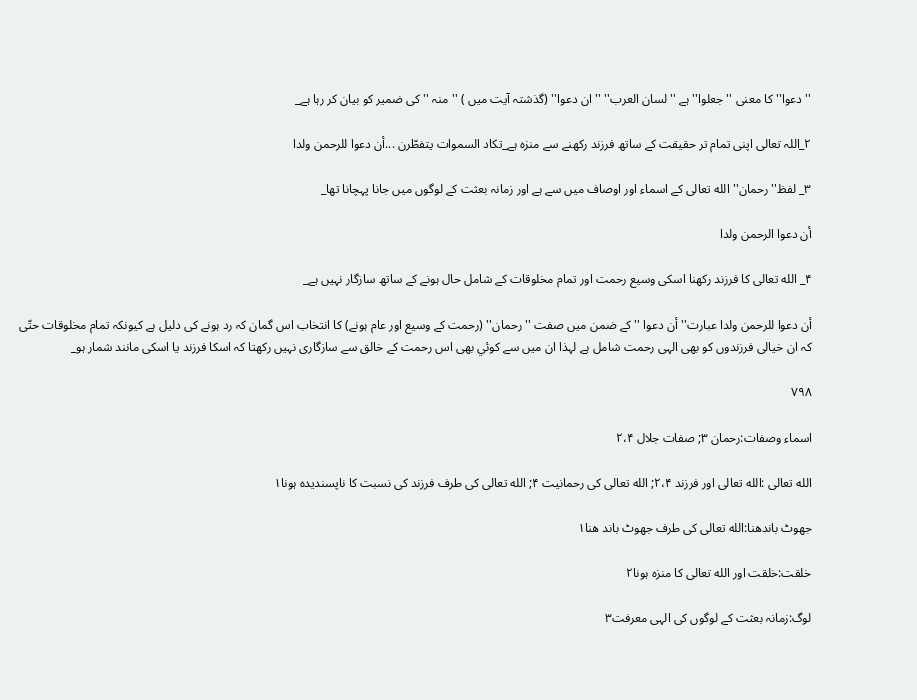''دعوا'' كا معنى ''جعلوا'' ہے ''لسان العرب'' '' ان دعوا'' (گذشتہ آيت ميں ) ''منہ '' كى ضمير كو بيان كر رہا ہے_

۲_اللہ تعالى اپنى تمام تر حقيقت كے ساتھ فرزند ركھنے سے منزہ ہے_تكاد السموات يتفطّرن ...أن دعوا للرحمن ولدا

۳_ لفظ''رحمان'' الله تعالى كے اسماء اور اوصاف ميں سے ہے اور زمانہ بعثت كے لوگوں ميں جانا پہچانا تھا_

أن دعوا الرحمن ولدا

۴_ الله تعالى كا فرزند ركھنا اسكى وسيع رحمت اور تمام مخلوقات كے شامل حال ہونے كے ساتھ سازگار نہيں ہے_

أن دعوا للرحمن ولدا عبارت''أن دعوا '' كے ضمن ميں صفت ''رحمان'' (رحمت كے وسيع اور عام ہونے) كا انتخاب اس گمان كہ رد ہونے كى دليل ہے كيونكہ تمام مخلوقات حتّى كہ ان خيالى فرزندوں كو بھى الہى رحمت شامل ہے لہذا ان ميں سے كوئي بھى اس رحمت كے خالق سے سازگارى نہيں ركھتا كہ اسكا فرزند يا اسكى مانند شمار ہو_

۷۹۸

اسماء وصفات:رحمان ۳; صفات جلال ۲،۴

الله تعالى :الله تعالى اور فرزند ۲،۴; الله تعالى كى رحمانيت ۴; الله تعالى كى طرف فرزند كى نسبت كا ناپسنديدہ ہونا۱

جھوٹ باندھنا:الله تعالى كى طرف جھوٹ باند ھنا۱

خلقت:خلقت اور الله تعالى كا منزہ ہونا۲

لوگ:زمانہ بعثت كے لوگوں كى الہى معرفت۳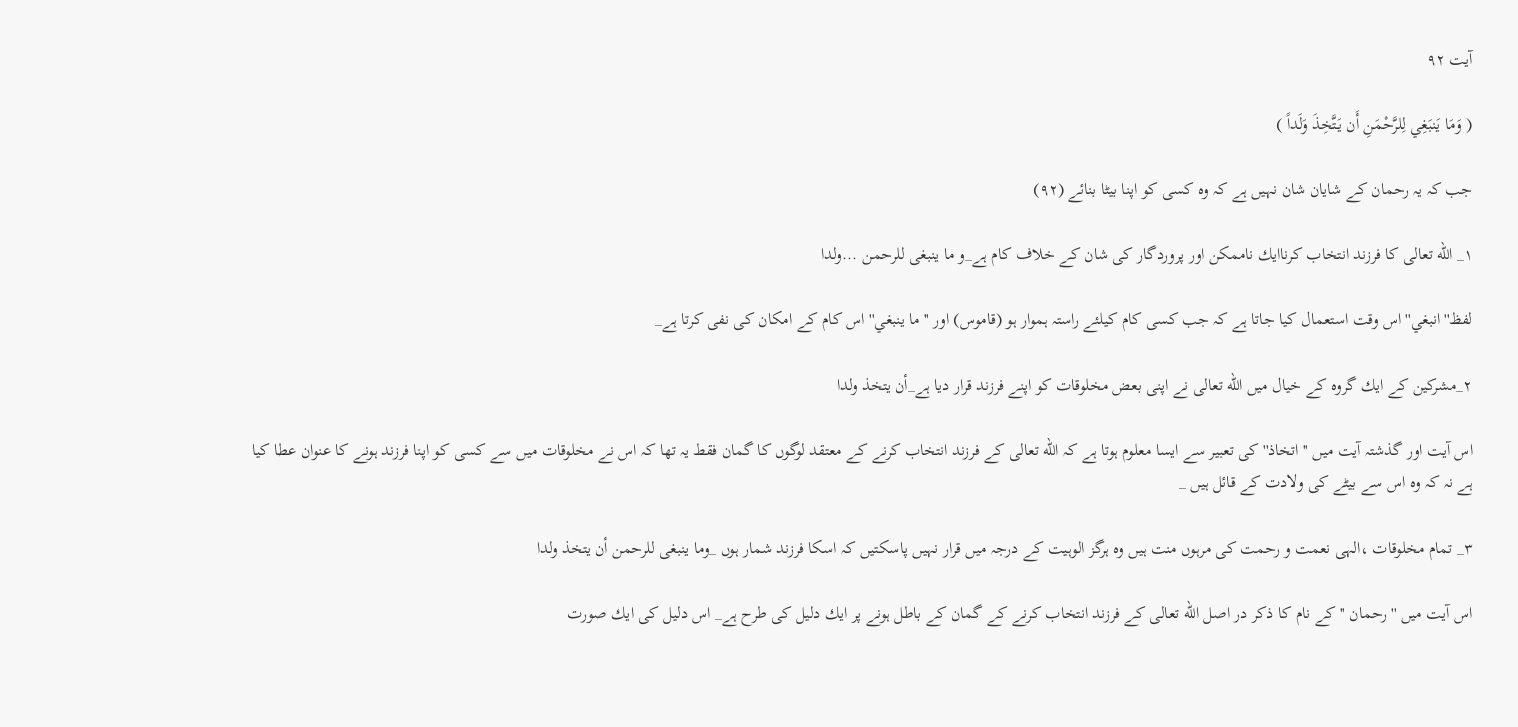آیت ۹۲

( وَمَا يَنبَغِي لِلرَّحْمَنِ أَن يَتَّخِذَ وَلَداً )

جب كہ يہ رحمان كے شايان شان نہيں ہے كہ وہ كسى كو اپنا بيٹا بنائے (۹۲)

۱_ الله تعالى كا فرزند انتخاب كرناايك ناممكن اور پروردگار كى شان كے خلاف كام ہے_و ما ينبغى للرحمن ...ولدا

لفظ''انبغي'' اس وقت استعمال كيا جاتا ہے كہ جب كسى كام كيلئے راستہ ہموار ہو (قاموس) اور ''ما ينبغي'' اس كام كے امكان كى نفى كرتا ہے_

۲_مشركين كے ايك گروہ كے خيال ميں الله تعالى نے اپنى بعض مخلوقات كو اپنے فرزند قرار ديا ہے_أن يتخذ ولدا

اس آيت اور گذشتہ آيت ميں ''اتخاذ'' كى تعبير سے ايسا معلوم ہوتا ہے كہ الله تعالى كے فرزند انتخاب كرنے كے معتقد لوگوں كا گمان فقط يہ تھا كہ اس نے مخلوقات ميں سے كسى كو اپنا فرزند ہونے كا عنوان عطا كيا ہے نہ كہ وہ اس سے بيٹے كى ولادت كے قائل ہيں _

۳_ تمام مخلوقات ،الہى نعمت و رحمت كى مرہوں منت ہيں وہ ہرگز الوہيت كے درجہ ميں قرار نہيں پاسكتيں كہ اسكا فرزند شمار ہوں _وما ينبغى للرحمن أن يتخذ ولدا

اس آيت ميں ''رحمان '' كے نام كا ذكر در اصل الله تعالى كے فرزند انتخاب كرنے كے گمان كے باطل ہونے پر ايك دليل كى طرح ہے_ اس دليل كى ايك صورت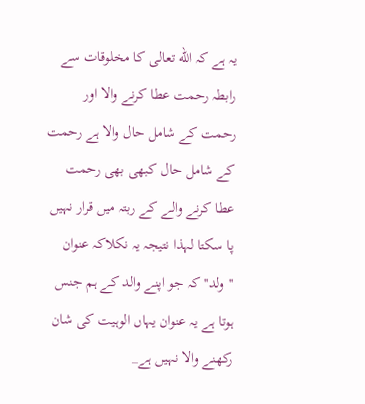يہ ہے كہ الله تعالى كا مخلوقات سے رابطہ رحمت عطا كرنے والا اور رحمت كے شامل حال والا ہے رحمت كے شامل حال كبھى بھى رحمت عطا كرنے والے كے ربتہ ميں قرار نہيں پا سكتا لہذا نتيجہ يہ نكلاكہ عنوان ''ولد'' كہ جو اپنے والد كے ہم جنس ہوتا ہے يہ عنوان يہاں الوہيت كى شان ركھنے والا نہيں ہے_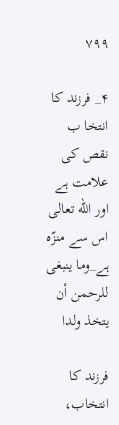۷۹۹

۴_ فرزند كا انتخا ب نقص كى علامت ہے اور الله تعالى اس سے منزّہ ہے_وما ينبغى للرحمن أن يتخذ ولدا

فرزند كا انتخاب،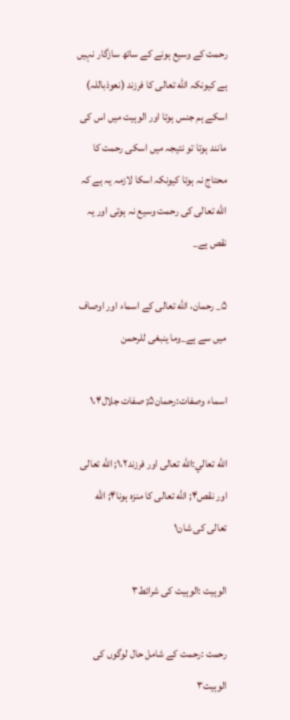رحمت كے وسيع ہونے كے ساتھ سازگار نہيں ہے كيونكہ الله تعالى كا فرزند (نعوذباللہ) اسكے ہم جنس ہوتا اور الوہيت ميں اس كى مانند ہوتا تو نتيجہ ميں اسكى رحمت كا محتاج نہ ہوتا كيونكہ اسكا لازمہ يہ ہے كہ الله تعالى كى رحمت وسيع نہ ہوتى اور يہ نقص ہے_

۵_ رحمان، الله تعالى كے اسماء اور اوصاف ميں سے ہے_وما ينبغى للرحمن

اسماء وصفات:رحمان۵; صفات جلال۱،۴

الله تعالي:الله تعالى اور فرزند۱،۲; الله تعالى اور نقص۴; الله تعالى كا منزہ ہونا۴; الله تعالى كى شان۱

الوہيت :الوہيت كى شرائط۳

رحمت :رحمت كے شامل حال لوگوں كى الوہيت۳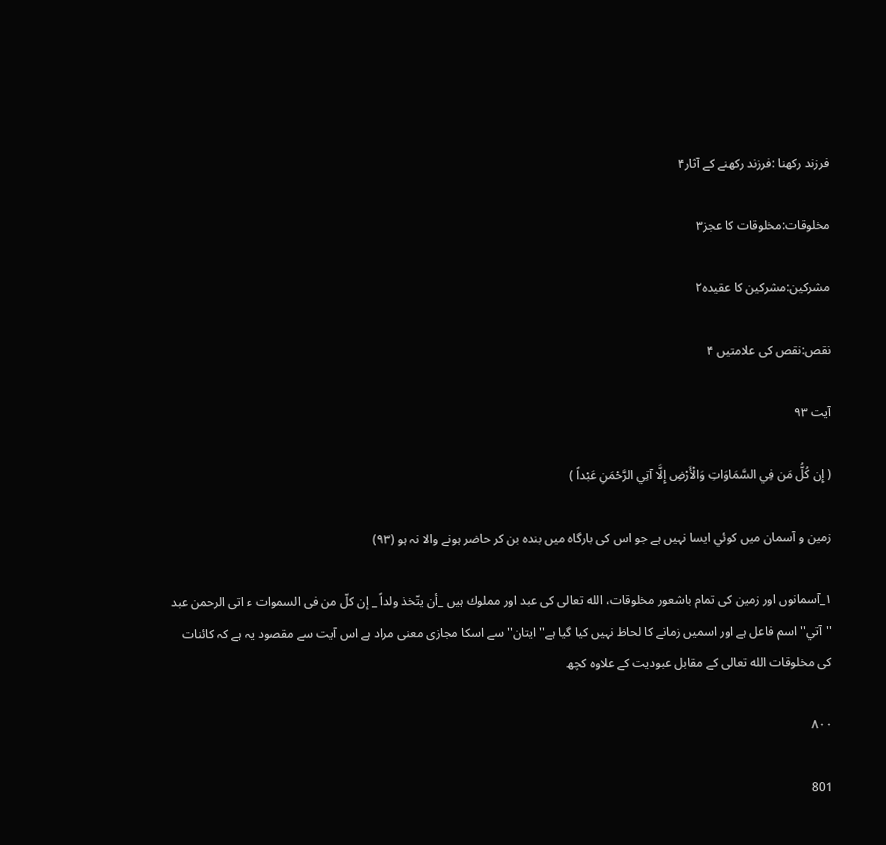فرزند ركھنا :فرزند ركھنے كے آثار۴

مخلوقات:مخلوقات كا عجز۳

مشركين:مشركين كا عقيدہ۲

نقص:نقص كى علامتيں ۴

آیت ۹۳

( إِن كُلُّ مَن فِي السَّمَاوَاتِ وَالْأَرْضِ إِلَّا آتِي الرَّحْمَنِ عَبْداً )

زمين و آسمان ميں كوئي ايسا نہيں ہے جو اس كى بارگاہ ميں بندہ بن كر حاضر ہونے والا نہ ہو (۹۳)

۱_آسمانوں اور زمين كى تمام باشعور مخلوقات، الله تعالى كى عبد اور مملوك ہيں _أن يتّخذ ولداً _ إن كلّ من فى السموات ء اتى الرحمن عبد ''آتي'' اسم فاعل ہے اور اسميں زمانے كا لحاظ نہيں كيا گيا ہے''ايتان'' سے اسكا مجازى معنى مراد ہے اس آيت سے مقصود يہ ہے كہ كائنات كى مخلوقات الله تعالى كے مقابل عبوديت كے علاوہ كچھ

۸۰۰

801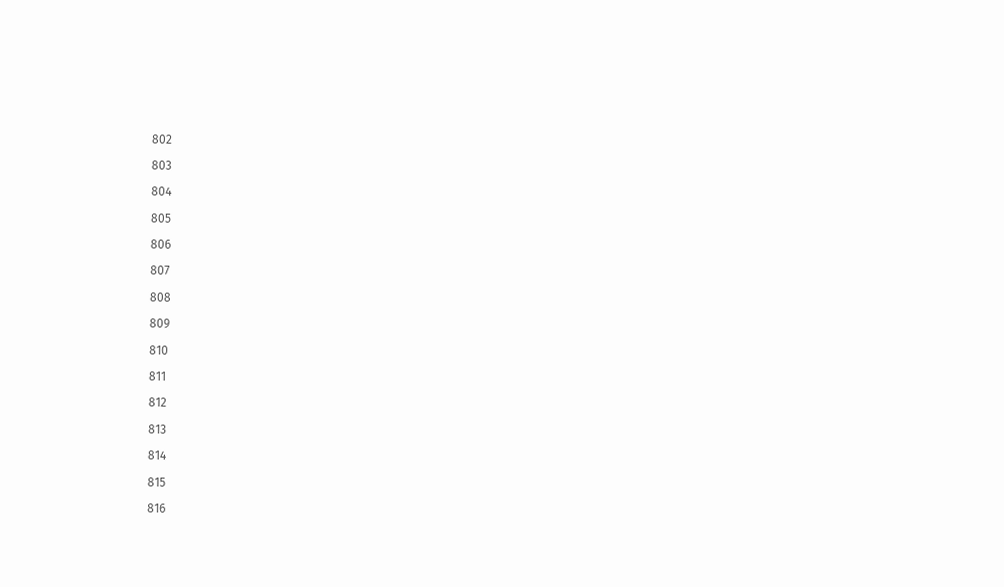802

803

804

805

806

807

808

809

810

811

812

813

814

815

816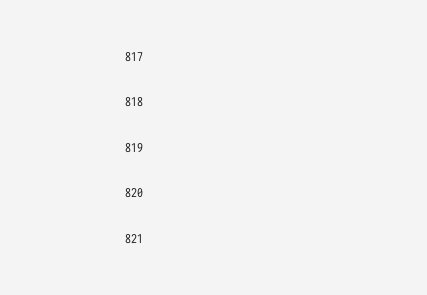817

818

819

820

821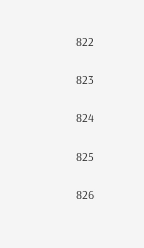822

823

824

825

826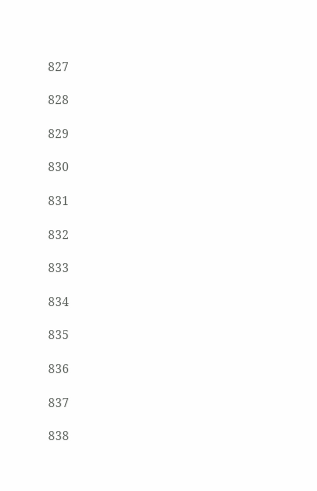827

828

829

830

831

832

833

834

835

836

837

838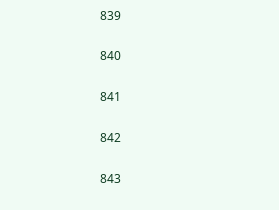839

840

841

842

843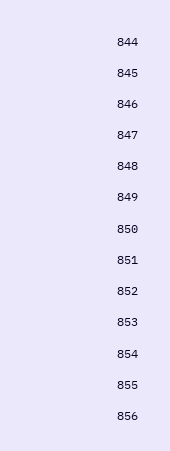844

845

846

847

848

849

850

851

852

853

854

855

856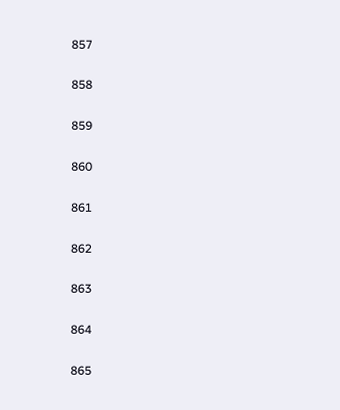857

858

859

860

861

862

863

864

865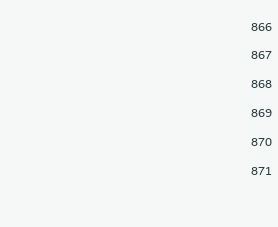866

867

868

869

870

871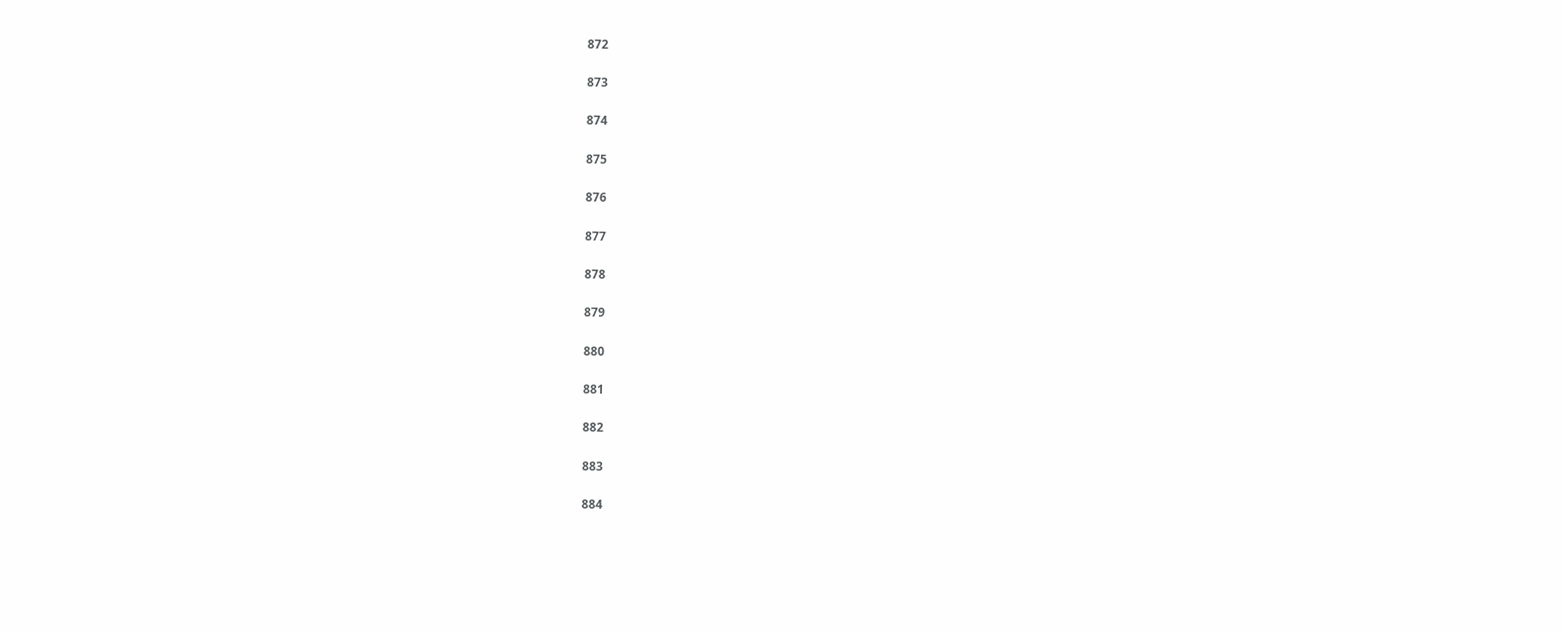872

873

874

875

876

877

878

879

880

881

882

883

884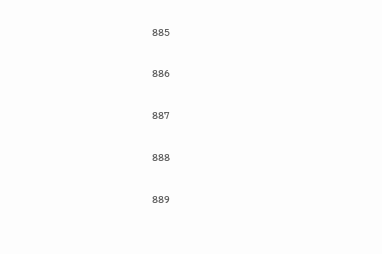885

886

887

888

889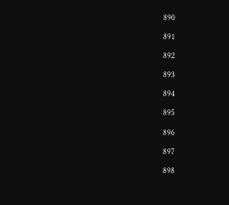890

891

892

893

894

895

896

897

898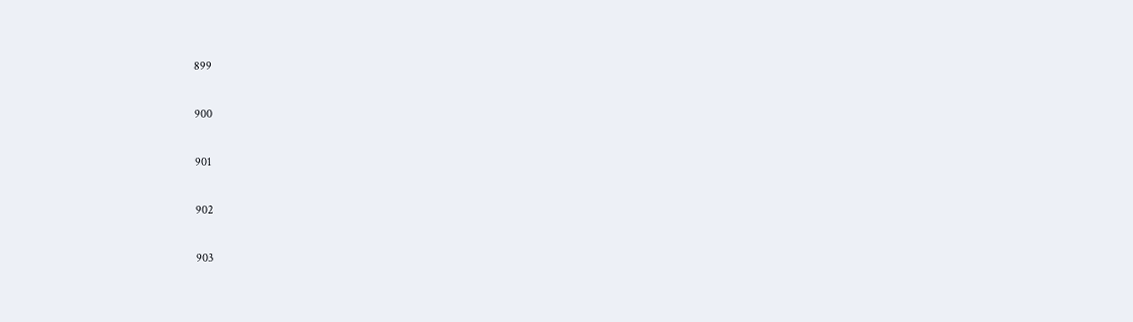899

900

901

902

903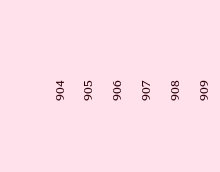904

905

906

907

908

909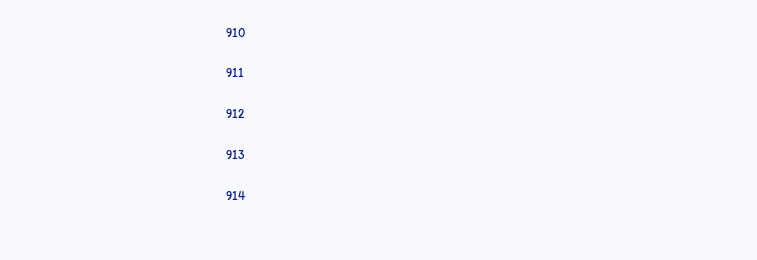910

911

912

913

914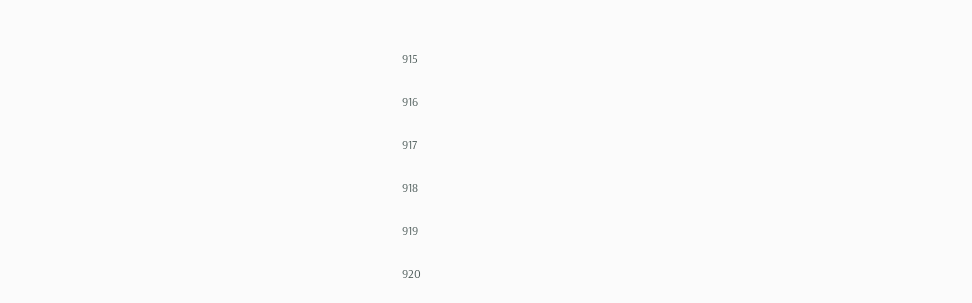915

916

917

918

919

920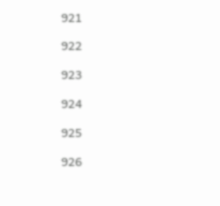921

922

923

924

925

926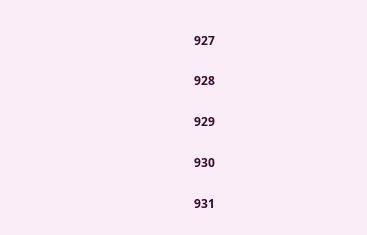927

928

929

930

931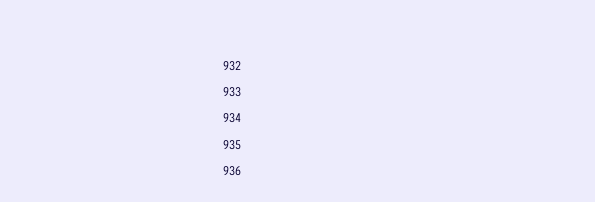932

933

934

935

936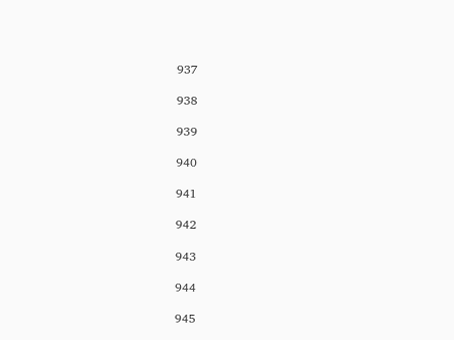937

938

939

940

941

942

943

944

945